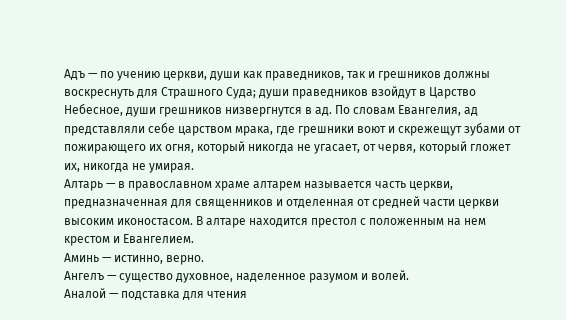Адъ — по учению церкви, души как праведников, так и грешников должны воскреснуть для Страшного Суда; души праведников взойдут в Царство Небесное, души грешников низвергнутся в ад. По словам Евангелия, ад представляли себе царством мрака, где грешники воют и скрежещут зубами от пожирающего их огня, который никогда не угасает, от червя, который гложет их, никогда не умирая.
Алтарь — в православном храме алтарем называется часть церкви, предназначенная для священников и отделенная от средней части церкви высоким иконостасом. В алтаре находится престол с положенным на нем крестом и Евангелием.
Аминь — истинно, верно.
Ангелъ — существо духовное, наделенное разумом и волей.
Аналой — подставка для чтения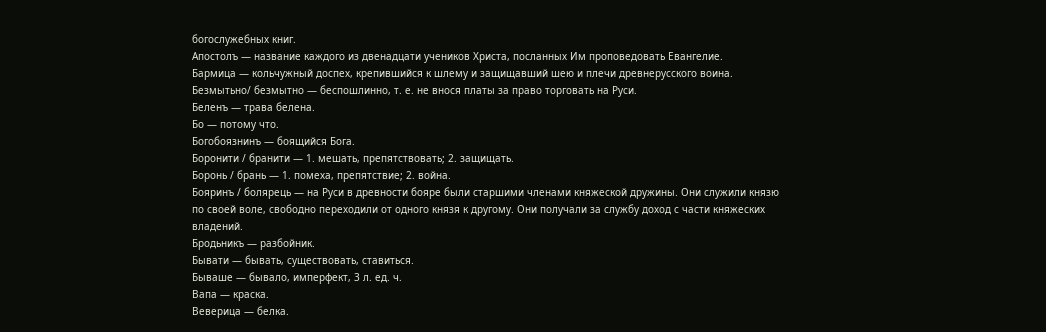богослужебных книг.
Апостолъ — название каждого из двенадцати учеников Христа, посланных Им проповедовать Евангелие.
Бармица — кольчужный доспех, крепившийся к шлему и защищавший шею и плечи древнерусского воина.
Безмытьно/ безмытно — беспошлинно, т. е. не внося платы за право торговать на Руси.
Беленъ — трава белена.
Бо — потому что.
Богобоязнинъ — боящийся Бога.
Боронити / бранити — 1. мешать, препятствовать; 2. защищать.
Боронь / брань — 1. помеха, препятствие; 2. война.
Бояринъ / болярець — на Руси в древности бояре были старшими членами княжеской дружины. Они служили князю по своей воле, свободно переходили от одного князя к другому. Они получали за службу доход с части княжеских владений.
Бродьникъ — разбойник.
Бывати — бывать, существовать, ставиться.
Бываше — бывало, имперфект, 3 л. ед. ч.
Вапа — краска.
Веверица — белка.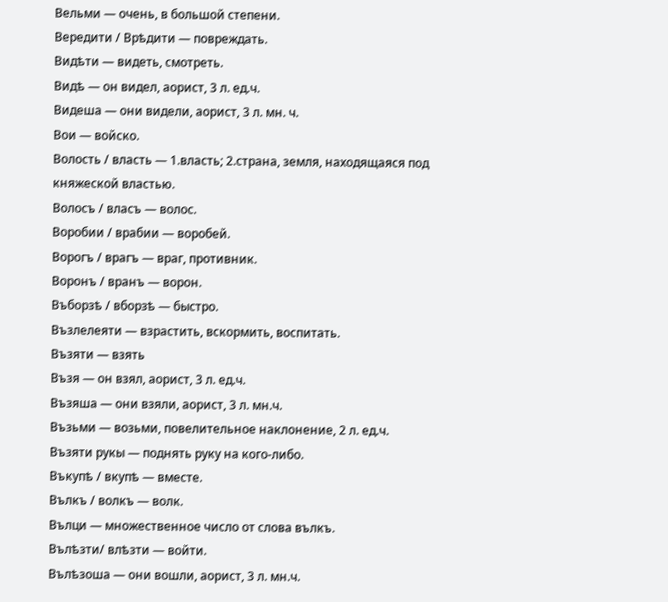Вельми — очень, в большой степени.
Вередити / Врѣдити — повреждать.
Видѣти — видеть, смотреть.
Видѣ — он видел, аорист, 3 л. ед.ч.
Видеша — они видели, аорист, 3 л. мн. ч.
Вои — войско.
Волость / власть — 1.власть; 2.страна, земля, находящаяся под княжеской властью.
Волосъ / власъ — волос.
Воробии / врабии — воробей.
Ворогъ / врагъ — враг, противник.
Воронъ / вранъ — ворон.
Въборзѣ / вборзѣ — быстро.
Възлелеяти — взрастить, вскормить, воспитать.
Възяти — взять
Възя — он взял, аорист, 3 л. ед.ч.
Възяша — они взяли, аорист, 3 л. мн.ч.
Възьми — возьми, повелительное наклонение, 2 л. ед.ч.
Възяти рукы — поднять руку на кого-либо.
Въкупѣ / вкупѣ — вместе.
Вълкъ / волкъ — волк.
Вълци — множественное число от слова вълкъ.
Вълѣзти/ влѣзти — войти.
Вълѣзоша — они вошли, аорист, 3 л. мн.ч.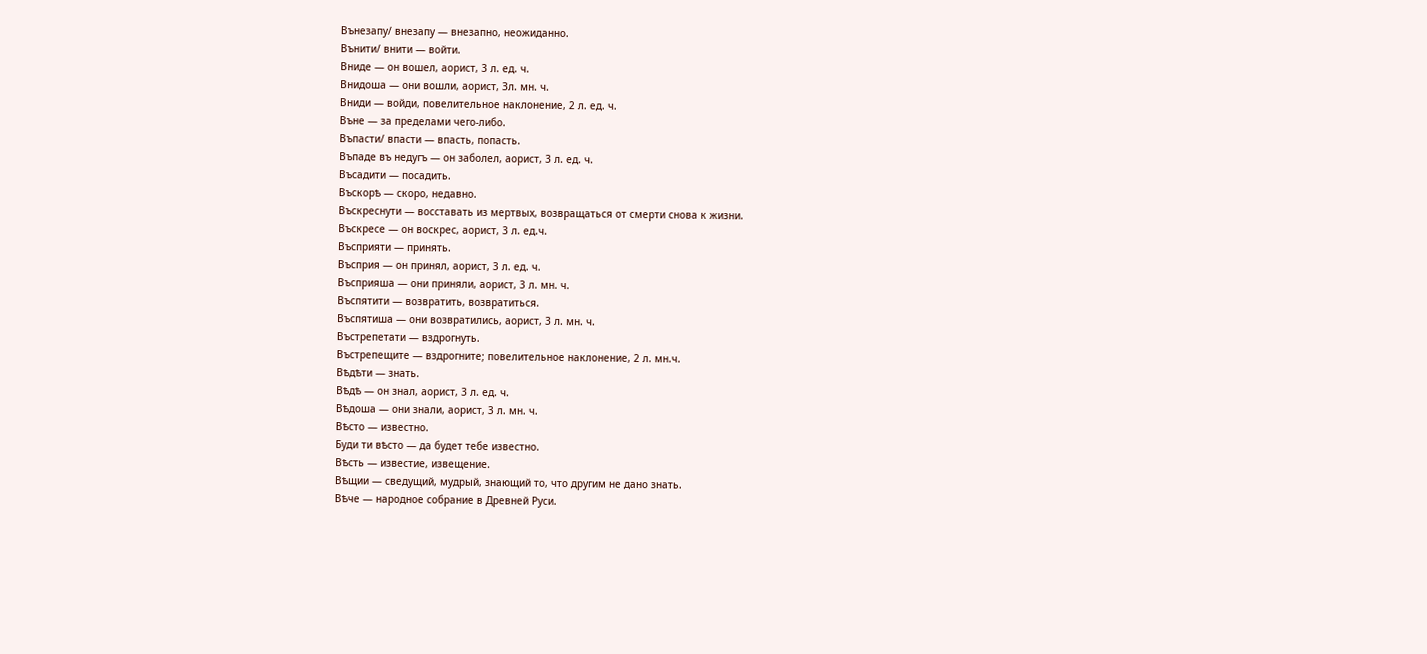Вънезапу/ внезапу — внезапно, неожиданно.
Вънити/ внити — войти.
Вниде — он вошел, аорист, 3 л. ед. ч.
Внидоша — они вошли, аорист, Зл. мн. ч.
Вниди — войди, повелительное наклонение, 2 л. ед. ч.
Въне — за пределами чего-либо.
Въпасти/ впасти — впасть, попасть.
Въпаде въ недугъ — он заболел, аорист, 3 л. ед. ч.
Въсадити — посадить.
Въскорѣ — скоро, недавно.
Въскреснути — восставать из мертвых, возвращаться от смерти снова к жизни.
Въскресе — он воскрес, аорист, 3 л. ед.ч.
Въсприяти — принять.
Въсприя — он принял, аорист, 3 л. ед. ч.
Въсприяша — они приняли, аорист, 3 л. мн. ч.
Въспятити — возвратить, возвратиться.
Въспятиша — они возвратились, аорист, 3 л. мн. ч.
Въстрепетати — вздрогнуть.
Въстрепещите — вздрогните; повелительное наклонение, 2 л. мн.ч.
Вѣдѣти — знать.
Вѣдѣ — он знал, аорист, 3 л. ед. ч.
Вѣдоша — они знали, аорист, 3 л. мн. ч.
Вѣсто — известно.
Буди ти вѣсто — да будет тебе известно.
Вѣсть — известие, извещение.
Вѣщии — сведущий, мудрый, знающий то, что другим не дано знать.
Вѣче — народное собрание в Древней Руси.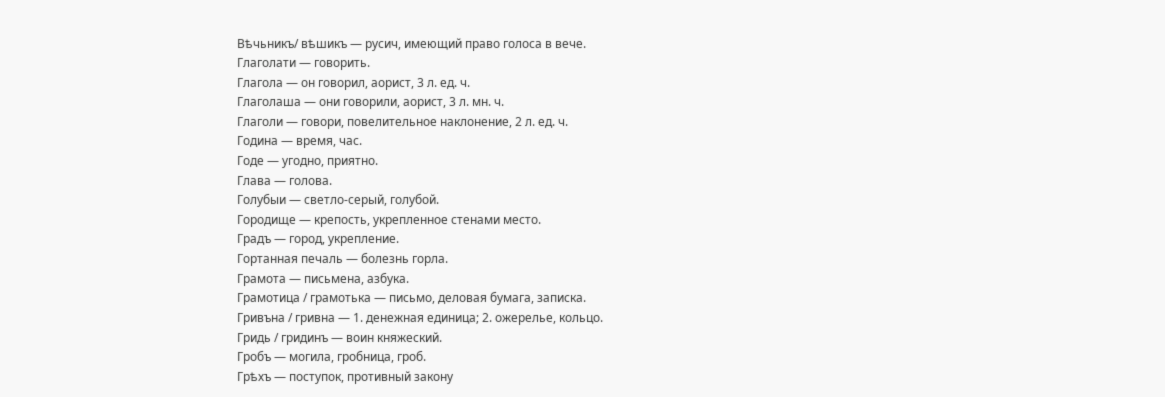Вѣчьникъ/ вѣшикъ — русич, имеющий право голоса в вече.
Глаголати — говорить.
Глагола — он говорил, аорист, 3 л. ед. ч.
Глаголаша — они говорили, аорист, 3 л. мн. ч.
Глаголи — говори, повелительное наклонение, 2 л. ед. ч.
Година — время, час.
Годе — угодно, приятно.
Глава — голова.
Голубыи — светло-серый, голубой.
Городище — крепость, укрепленное стенами место.
Градъ — город, укрепление.
Гортанная печаль — болезнь горла.
Грамота — письмена, азбука.
Грамотица / грамотька — письмо, деловая бумага, записка.
Гривъна / гривна — 1. денежная единица; 2. ожерелье, кольцо.
Гридь / гридинъ — воин княжеский.
Гробъ — могила, гробница, гроб.
Грѣхъ — поступок, противный закону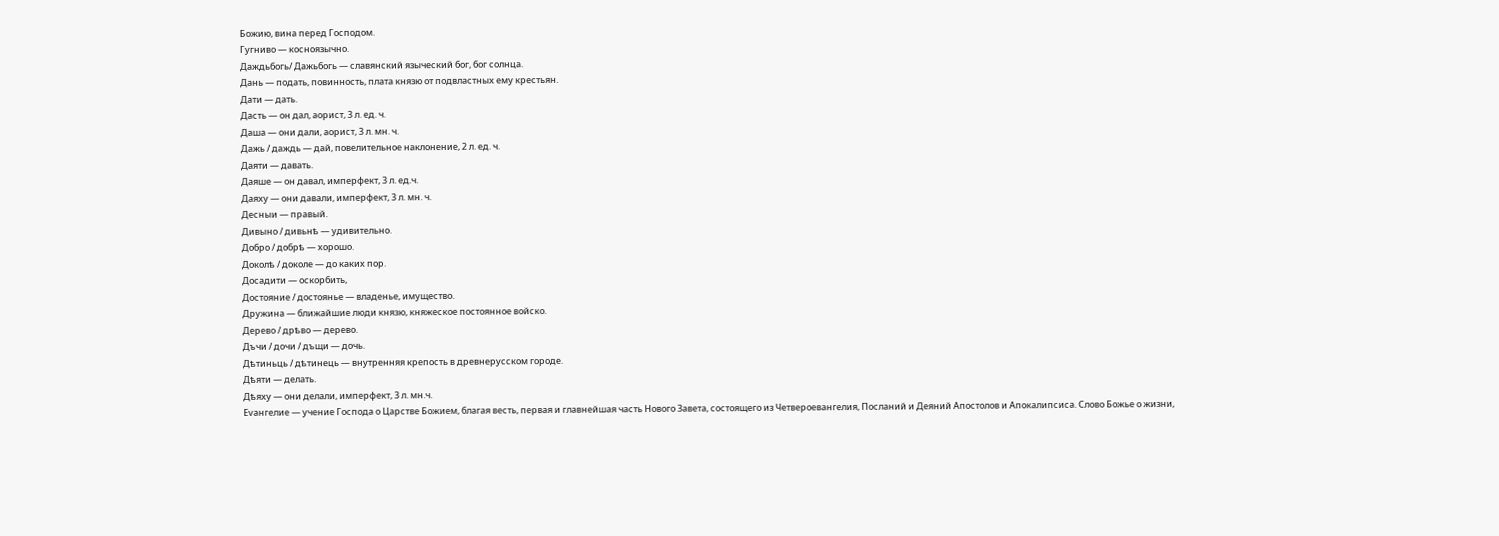Божию, вина перед Господом.
Гугниво — косноязычно.
Даждьбогь/ Дажьбогь — славянский языческий бог, бог солнца.
Дань — подать, повинность, плата князю от подвластных ему крестьян.
Дати — дать.
Дасть — он дал, аорист, 3 л. ед. ч.
Даша — они дали, аорист, 3 л. мн. ч.
Дажь / даждь — дай, повелительное наклонение, 2 л. ед. ч.
Даяти — давать.
Даяше — он давал, имперфект, 3 л. ед.ч.
Даяху — они давали, имперфект, 3 л. мн. ч.
Десныи — правый.
Дивыно / дивьнѣ — удивительно.
Добро / добрѣ — хорошо.
Доколѣ / доколе — до каких пор.
Досадити — оскорбить,
Достояние / достоянье — владенье, имущество.
Дружина — ближайшие люди князю, княжеское постоянное войско.
Дерево / дрѣво — дерево.
Дъчи / дочи / дъщи — дочь.
Дѣтиньць / дѣтинець — внутренняя крепость в древнерусском городе.
Дѣяти — делать.
Дѣяху — они делали, имперфект, 3 л. мн.ч.
Еvангелие — учение Господа о Царстве Божием, благая весть, первая и главнейшая часть Нового Завета, состоящего из Четвероевангелия, Посланий и Деяний Апостолов и Апокалипсиса. Слово Божье о жизни,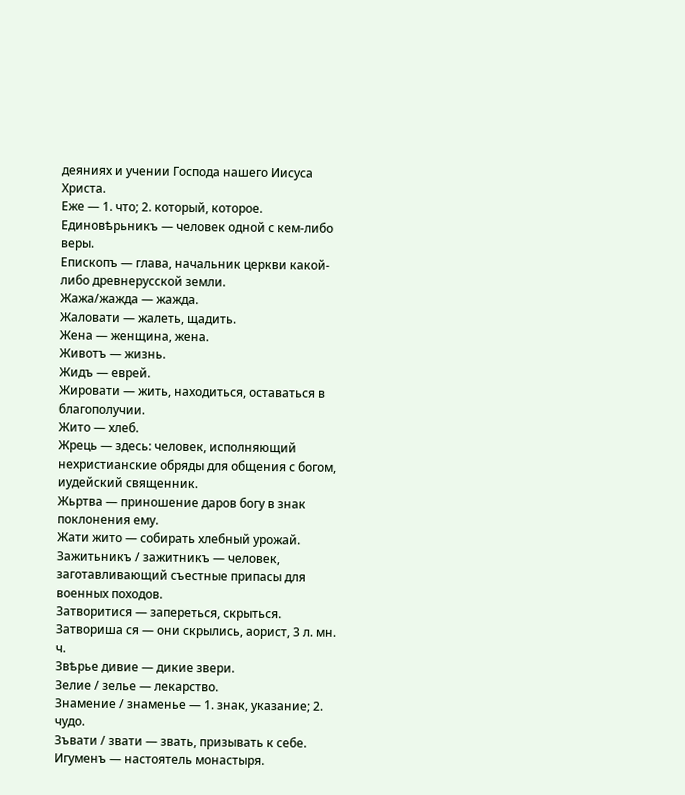деяниях и учении Господа нашего Иисуса Христа.
Еже — 1. что; 2. который, которое.
Единовѣрьникъ — человек одной с кем-либо веры.
Епископъ — глава, начальник церкви какой-либо древнерусской земли.
Жажа/жажда — жажда.
Жаловати — жалеть, щадить.
Жена — женщина, жена.
Животъ — жизнь.
Жидъ — еврей.
Жировати — жить, находиться, оставаться в благополучии.
Жито — хлеб.
Жрець — здесь: человек, исполняющий нехристианские обряды для общения с богом, иудейский священник.
Жьртва — приношение даров богу в знак поклонения ему.
Жати жито — собирать хлебный урожай.
Зажитьникъ / зажитникъ — человек, заготавливающий съестные припасы для военных походов.
Затворитися — запереться, скрыться.
Затвориша ся — они скрылись, аорист, 3 л. мн. ч.
Звѣрье дивие — дикие звери.
Зелие / зелье — лекарство.
Знамение / знаменье — 1. знак, указание; 2. чудо.
Зъвати / звати — звать, призывать к себе.
Игуменъ — настоятель монастыря.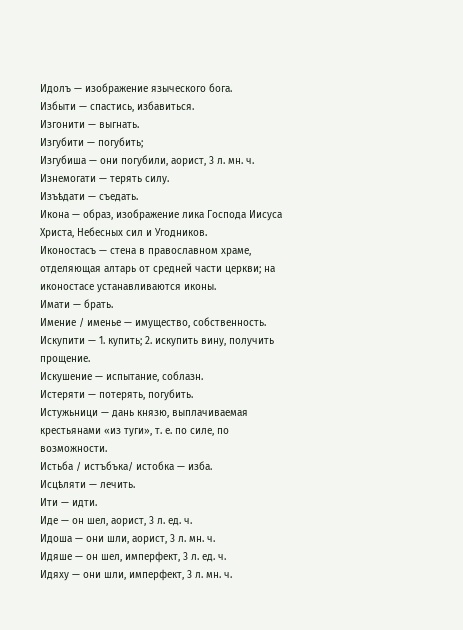Идолъ — изображение языческого бога.
Избыти — спастись, избавиться.
Изгонити — выгнать.
Изгубити — погубить;
Изгубиша — они погубили, аорист, 3 л. мн. ч.
Изнемогати — терять силу.
Изъѣдати — съедать.
Икона — образ, изображение лика Господа Иисуса Христа, Небесных сил и Угодников.
Иконостасъ — стена в православном храме, отделяющая алтарь от средней части церкви; на иконостасе устанавливаются иконы.
Имати — брать.
Имение / именье — имущество, собственность.
Искупити — 1. купить; 2. искупить вину, получить прощение.
Искушение — испытание, соблазн.
Истеряти — потерять, погубить.
Истужьници — дань князю, выплачиваемая крестьянами «из туги», т. е. по силе, по возможности.
Истьба / истъбъка/ истобка — изба.
Исцѣляти — лечить.
Ити — идти.
Иде — он шел, аорист, 3 л. ед. ч.
Идоша — они шли, аорист, 3 л. мн. ч.
Идяше — он шел, имперфект, 3 л. ед. ч.
Идяху — они шли, имперфект, 3 л. мн. ч.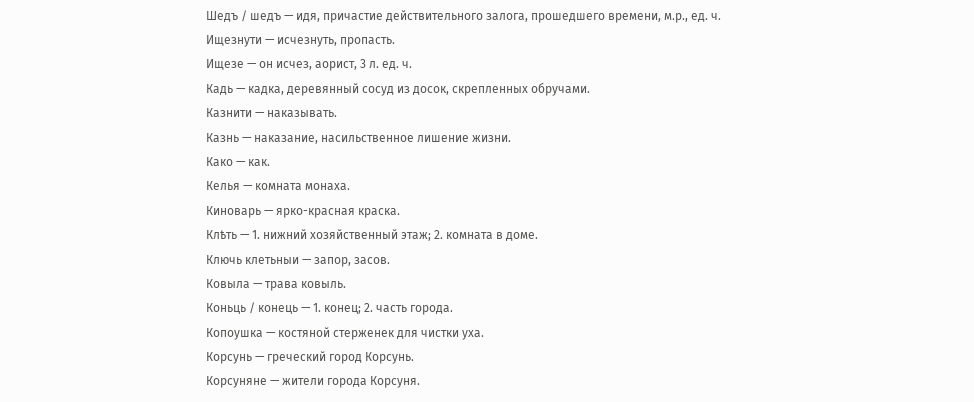Шедъ / шедъ — идя, причастие действительного залога, прошедшего времени, м.р., ед. ч.
Ищезнути — исчезнуть, пропасть.
Ищезе — он исчез, аорист, 3 л. ед. ч.
Кадь — кадка, деревянный сосуд из досок, скрепленных обручами.
Казнити — наказывать.
Казнь — наказание, насильственное лишение жизни.
Како — как.
Келья — комната монаха.
Киноварь — ярко-красная краска.
Клѣть — 1. нижний хозяйственный этаж; 2. комната в доме.
Ключь клетьныи — запор, засов.
Ковыла — трава ковыль.
Коньць / конець — 1. конец; 2. часть города.
Копоушка — костяной стерженек для чистки уха.
Корсунь — греческий город Корсунь.
Корсуняне — жители города Корсуня.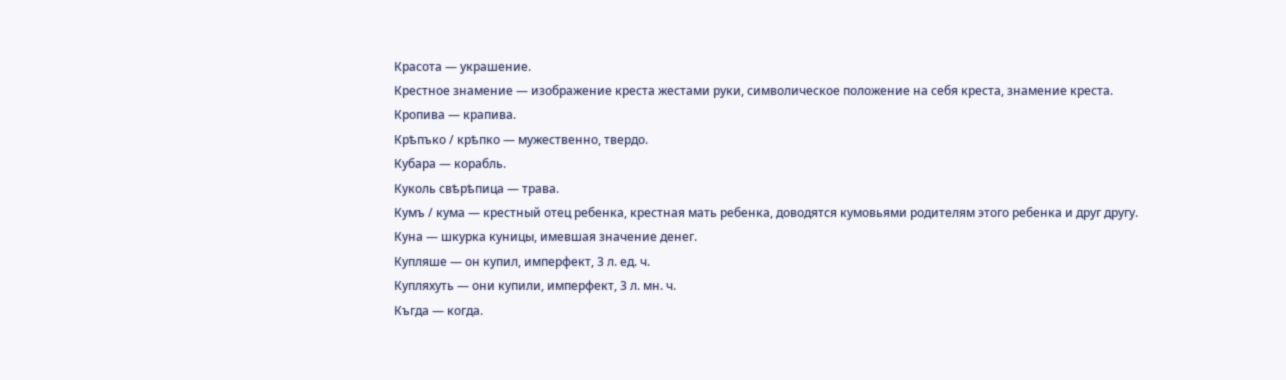Красота — украшение.
Крестное знамение — изображение креста жестами руки, символическое положение на себя креста, знамение креста.
Кропива — крапива.
Крѣпъко / крѣпко — мужественно, твердо.
Кубара — корабль.
Куколь свѣрѣпица — трава.
Кумъ / кума — крестный отец ребенка, крестная мать ребенка, доводятся кумовьями родителям этого ребенка и друг другу.
Куна — шкурка куницы, имевшая значение денег.
Купляше — он купил, имперфект, 3 л. ед. ч.
Купляхуть — они купили, имперфект, 3 л. мн. ч.
Къгда — когда.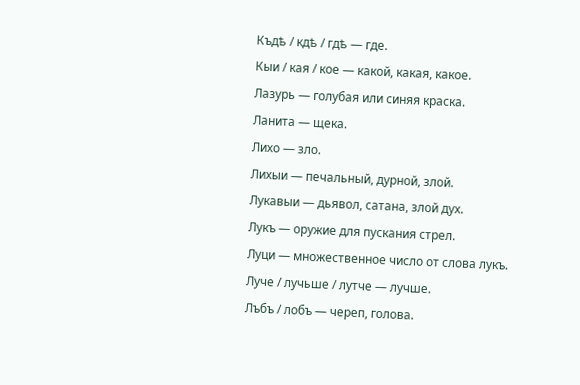Къдѣ / кдѣ / гдѣ — где.
Кыи / кая / кое — какой, какая, какое.
Лазурь — голубая или синяя краска.
Ланита — щека.
Лихо — зло.
Лихыи — печальный, дурной, злой.
Лукавыи — дьявол, сатана, злой дух.
Лукъ — оружие для пускания стрел.
Луци — множественное число от слова лукъ.
Луче / лучьше / лутче — лучше.
Лъбъ / лобъ — череп, голова.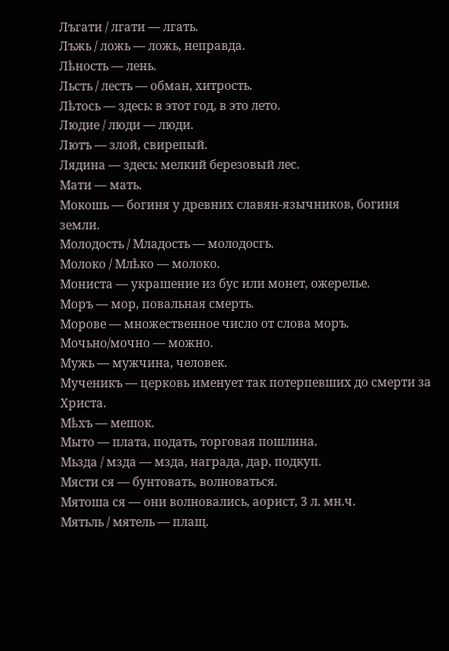Лъгати / лгати — лгать.
Лъжь / ложь — ложь, неправда.
Лѣность — лень.
Льсть / лесть — обман, хитрость.
Лѣтось — здесь: в этот год, в это лето.
Людие / люди — люди.
Лютъ — злой, свирепый.
Лядина — здесь: мелкий березовый лес.
Мати — мать.
Мокошь — богиня у древних славян-язычников, богиня земли.
Молодость / Младость — молодосгь.
Молоко / Млѣко — молоко.
Мониста — украшение из бус или монет, ожерелье.
Моръ — мор, повальная смерть.
Морове — множественное число от слова моръ.
Мочьно/мочно — можно.
Мужь — мужчина, человек.
Мученикъ — церковь именует так потерпевших до смерти за Христа.
Мѣхъ — мешок.
Мыто — плата, подать, торговая пошлина.
Мьзда / мзда — мзда, награда, дар, подкуп.
Мясти ся — бунтовать, волноваться.
Мятоша ся — они волновались, аорист, 3 л. мн.ч.
Мятьль / мятель — плащ.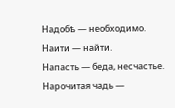Надобѣ — необходимо.
Наити — найти.
Напасть — беда, несчастье.
Нарочитая чадь —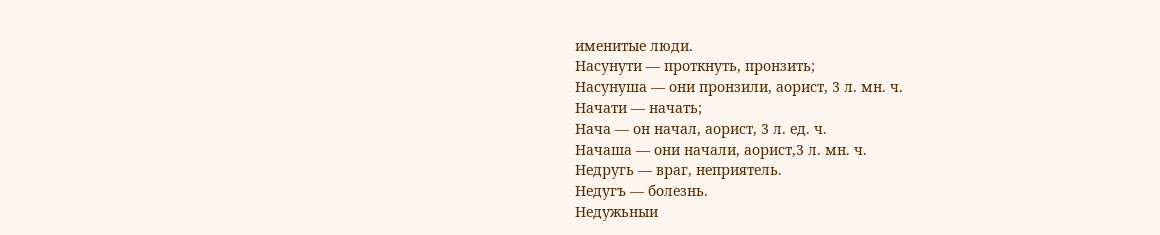именитые люди.
Насунути — проткнуть, пронзить;
Насунуша — они пронзили, аорист, 3 л. мн. ч.
Начати — начать;
Нача — он начал, аорист, 3 л. ед. ч.
Начаша — они начали, аорист,3 л. мн. ч.
Недругь — враг, неприятель.
Недугъ — болезнь.
Недужьныи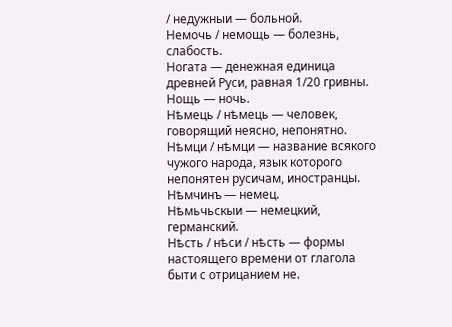/ недужныи — больной.
Немочь / немощь — болезнь, слабость.
Ногата — денежная единица древней Руси, равная 1/20 гривны.
Нощь — ночь.
Нѣмець / нѣмець — человек, говорящий неясно, непонятно.
Нѣмци / нѣмци — название всякого чужого народа, язык которого непонятен русичам, иностранцы.
Нѣмчинъ — немец.
Нѣмьчьскыи — немецкий, германский.
Нѣсть / нѣси / нѣсть — формы настоящего времени от глагола быти с отрицанием не.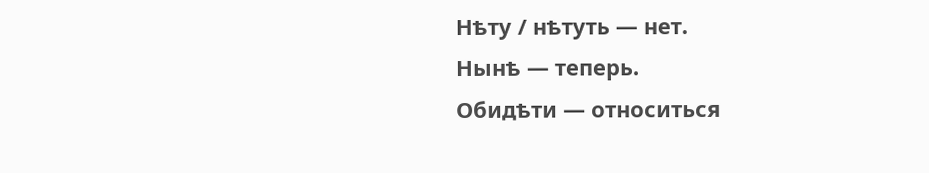Нѣту / нѣтуть — нет.
Нынѣ — теперь.
Обидѣти — относиться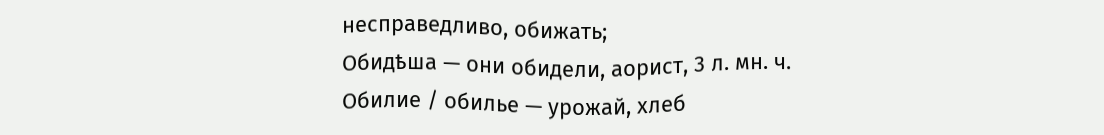несправедливо, обижать;
Обидѣша — они обидели, аорист, 3 л. мн. ч.
Обилие / обилье — урожай, хлеб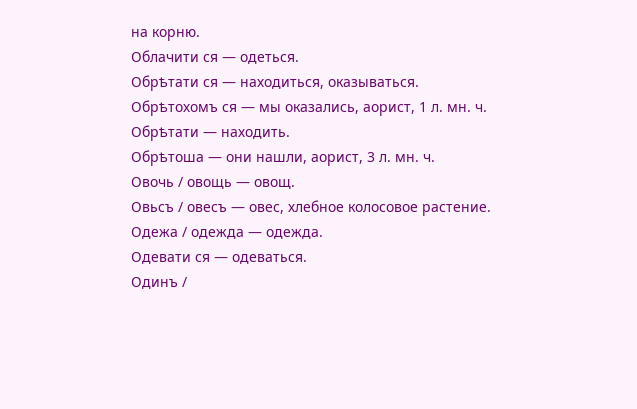на корню.
Облачити ся — одеться.
Обрѣтати ся — находиться, оказываться.
Обрѣтохомъ ся — мы оказались, аорист, 1 л. мн. ч.
Обрѣтати — находить.
Обрѣтоша — они нашли, аорист, 3 л. мн. ч.
Овочь / овощь — овощ.
Овьсъ / овесъ — овес, хлебное колосовое растение.
Одежа / одежда — одежда.
Одевати ся — одеваться.
Одинъ /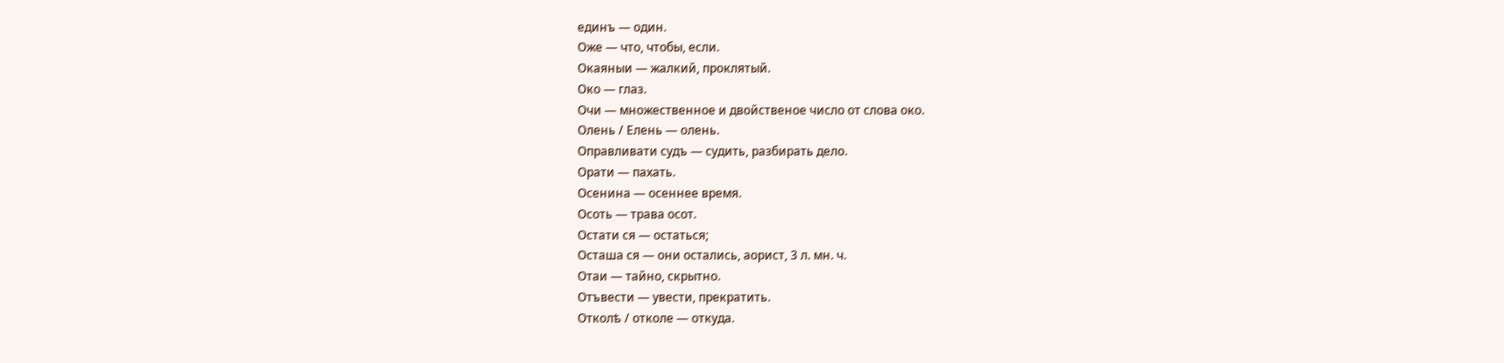единъ — один.
Оже — что, чтобы, если.
Окаяныи — жалкий, проклятый.
Око — глаз.
Очи — множественное и двойственое число от слова око.
Олень / Елень — олень.
Оправливати судъ — судить, разбирать дело.
Орати — пахать.
Осенина — осеннее время.
Осоть — трава осот.
Остати ся — остаться;
Осташа ся — они остались, аорист, 3 л. мн. ч.
Отаи — тайно, скрытно.
Отъвести — увести, прекратить.
Отколѣ / отколе — откуда.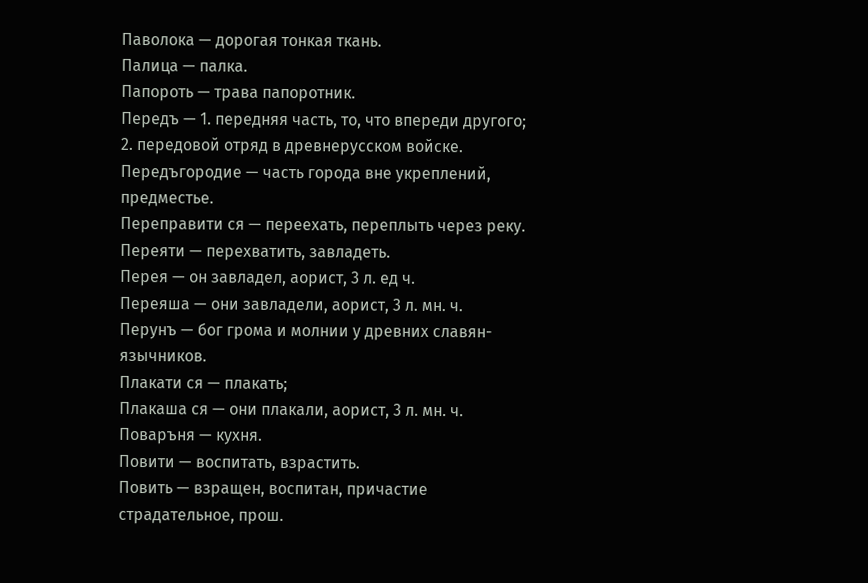Паволока — дорогая тонкая ткань.
Палица — палка.
Папороть — трава папоротник.
Передъ — 1. передняя часть, то, что впереди другого; 2. передовой отряд в древнерусском войске.
Передъгородие — часть города вне укреплений, предместье.
Переправити ся — переехать, переплыть через реку.
Переяти — перехватить, завладеть.
Перея — он завладел, аорист, 3 л. ед ч.
Переяша — они завладели, аорист, 3 л. мн. ч.
Перунъ — бог грома и молнии у древних славян-язычников.
Плакати ся — плакать;
Плакаша ся — они плакали, аорист, 3 л. мн. ч.
Поваръня — кухня.
Повити — воспитать, взрастить.
Повить — взращен, воспитан, причастие страдательное, прош.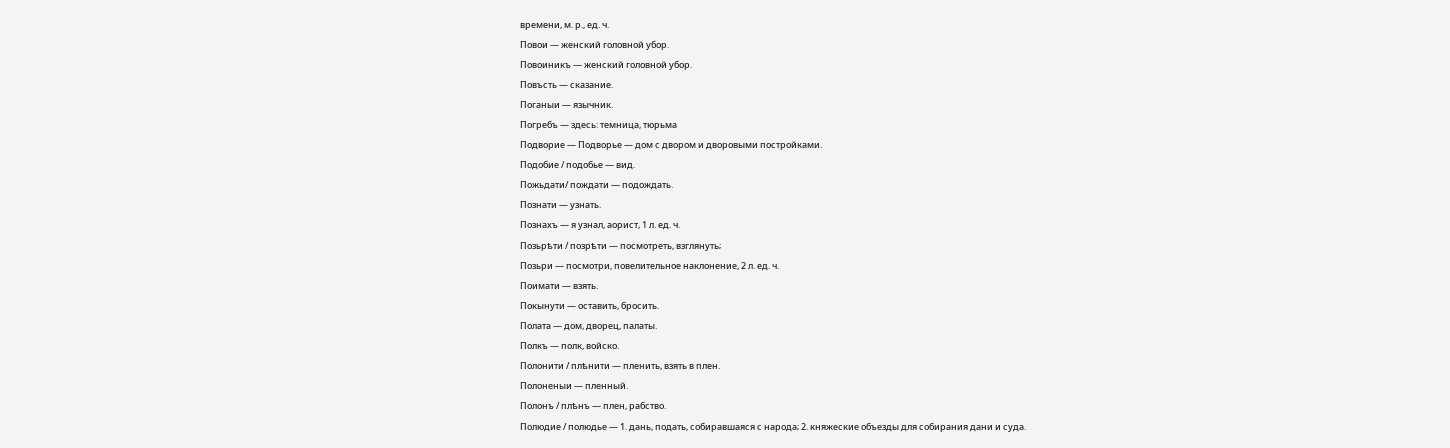времени, м. р., ед. ч.
Повои — женский головной убор.
Повоиникъ — женский головной убор.
Повъсть — сказание.
Поганыи — язычник.
Погребъ — здесь: темница, тюрьма
Подворие — Подворье — дом с двором и дворовыми постройками.
Подобие / подобье — вид.
Пожьдати/ пождати — подождать.
Познати — узнать.
Познахъ — я узнал, аорист, 1 л. ед. ч.
Позьрѣти / позрѣти — посмотреть, взглянуть;
Позьри — посмотри, повелительное наклонение, 2 л. ед. ч.
Поимати — взять.
Покынути — оставить, бросить.
Полата — дом, дворец, палаты.
Полкъ — полк, войско.
Полонити / плѣнити — пленить, взять в плен.
Полоненыи — пленный.
Полонъ / плѣнъ — плен, рабство.
Полюдие / полюдье — 1. дань, подать, собиравшаяся с народа; 2. княжеские объезды для собирания дани и суда.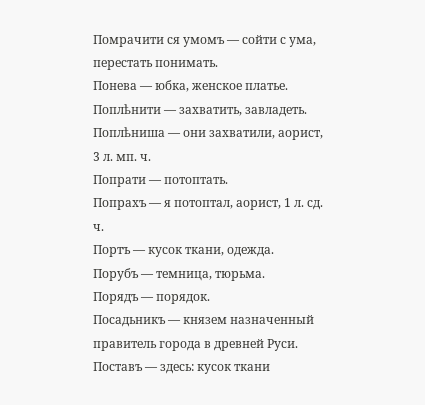Помрачити ся умомъ — сойти с ума, перестать понимать.
Понева — юбка, женское платье.
Поплѣнити — захватить, завладеть.
Поплѣниша — они захватили, аорист, 3 л. мп. ч.
Попрати — потоптать.
Попрахъ — я потоптал, аорист, 1 л. сд. ч.
Портъ — кусок ткани, одежда.
Порубъ — темница, тюрьма.
Порядъ — порядок.
Посадьникъ — князем назначенный правитель города в древней Руси.
Поставъ — здесь: кусок ткани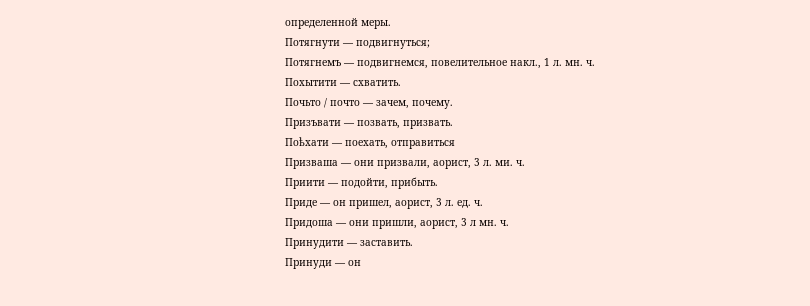определенной меры.
Потягнути — подвигнуться;
Потягнемъ — подвигнемся, повелительное накл., 1 л. мн. ч.
Похытити — схватить.
Почьто / почто — зачем, почему.
Призъвати — позвать, призвать.
Поѣхати — поехать, отправиться
Призваша — они призвали, аорист, 3 л. ми. ч.
Приити — подойти, прибыть.
Приде — он пришел, аорист, 3 л. ед. ч.
Придоша — они пришли, аорист, 3 л мн. ч.
Принудити — заставить.
Принуди — он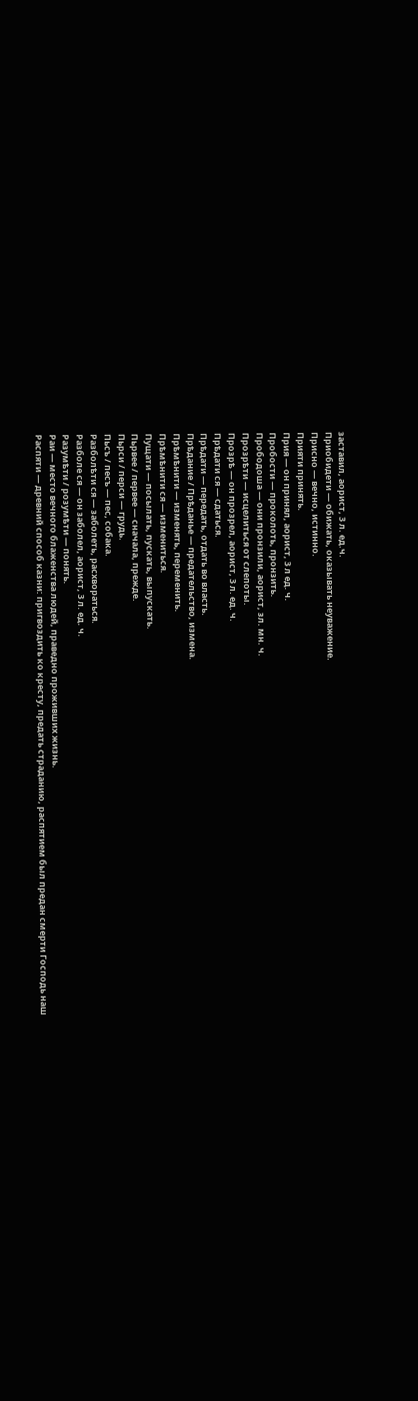заставил, аорист, 3 л. ед.ч.
Приобидети — обижать, оказывать неуважение.
Присно — вечно, истинно.
Прияти принять.
Прия — он принял, аорист, 3 л ед. ч.
Пробости — проколоть, пронзить.
Прободоша — они пронзили, аорист, зл. мн. ч.
Прозрѣти — исцелиться от слепоты.
Прозрѣ — он прозрел, аорист, 3 л. ед. ч.
Прѣдати ся — сдаться.
Прѣдати — передать, отдать во власть.
Прѣдание / Прѣданье — предательство, измена.
Прѣмѣнити — изменять, переменить.
Прѣмѣнити ся — измениться.
Пущати — посылать, пускать, выпускать.
Пьрвее / первее — сначала, прежде.
Пьрси / перси — грудь.
Пьсъ / песъ — пес, собака.
Разболѣти ся — заболеть, расхвораться.
Разболе ся — он заболел, аорист, 3 л. ед. ч.
Разумѣти / розумѣти — понять.
Раи — место вечного блаженства людей, праведно проживших жизнь.
Распяти — древний способ казни: пригвоздить ко кресту, предать страданию, распятием был предан смерти Господь наш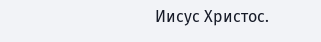Иисус Христос.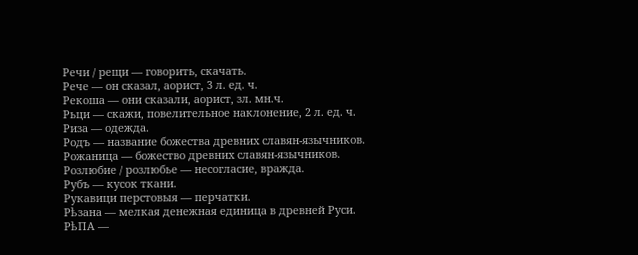Речи / рещи — говорить, скачать.
Рече — он сказал, аорист, 3 л. ед. ч.
Рекоша — они сказали, аорист, зл. мн.ч.
Рьци — скажи, повелительное наклонение, 2 л. ед. ч.
Риза — одежда.
Родъ — название божества древних славян-язычников.
Рожаница — божество древних славян-язычников.
Розлюбие / розлюбье — несогласие, вражда.
Рубъ — кусок ткани.
Рукавици перстовыя — перчатки.
Рѣзана — мелкая денежная единица в древней Руси.
РѣПА —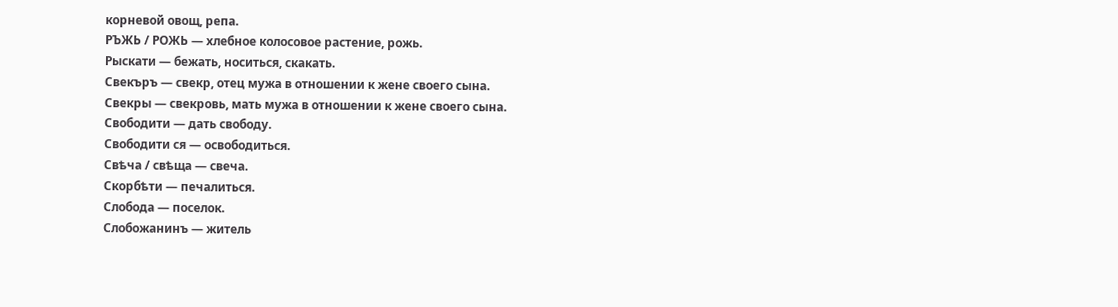корневой овощ, репа.
РЪЖЬ / РОЖЬ — хлебное колосовое растение, рожь.
Рыскати — бежать, носиться, скакать.
Свекъръ — свекр, отец мужа в отношении к жене своего сына.
Свекры — свекровь, мать мужа в отношении к жене своего сына.
Свободити — дать свободу.
Свободити ся — освободиться.
Свѣча / свѣща — свеча.
Скорбѣти — печалиться.
Слобода — поселок.
Слобожанинъ — житель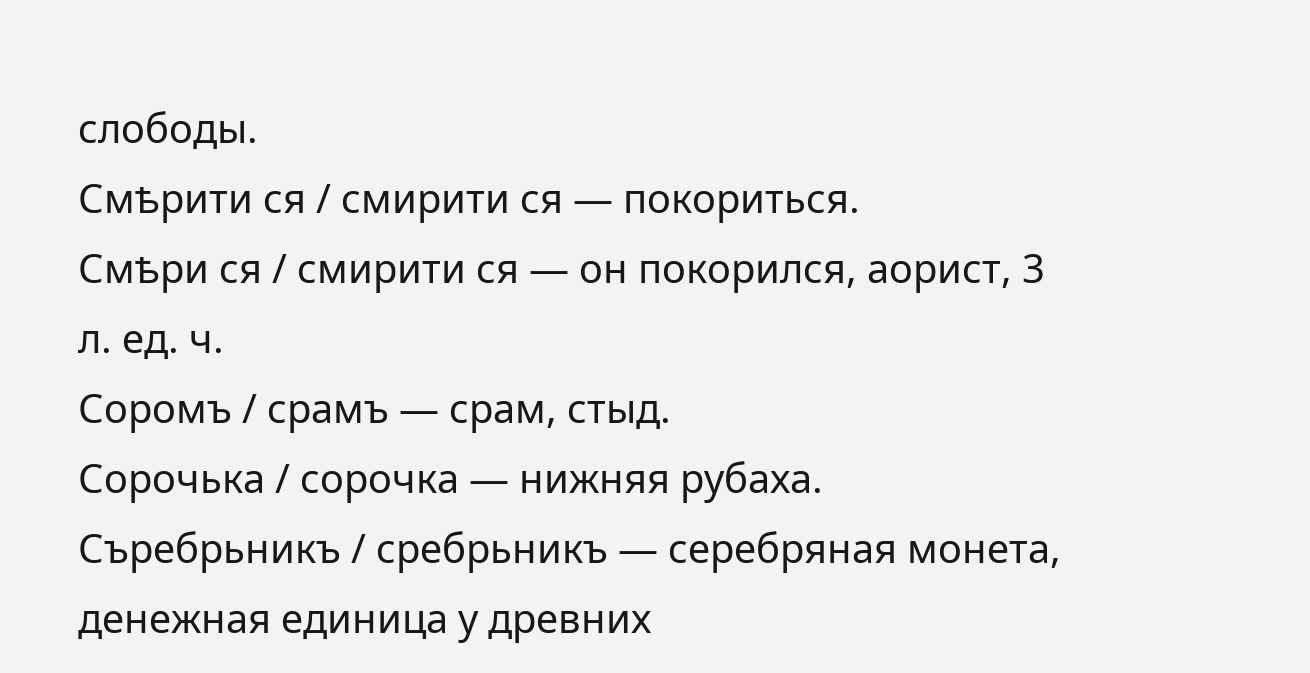слободы.
Смѣрити ся / смирити ся — покориться.
Смѣри ся / смирити ся — он покорился, аорист, 3 л. ед. ч.
Соромъ / срамъ — срам, стыд.
Сорочька / сорочка — нижняя рубаха.
Съребрьникъ / сребрьникъ — серебряная монета, денежная единица у древних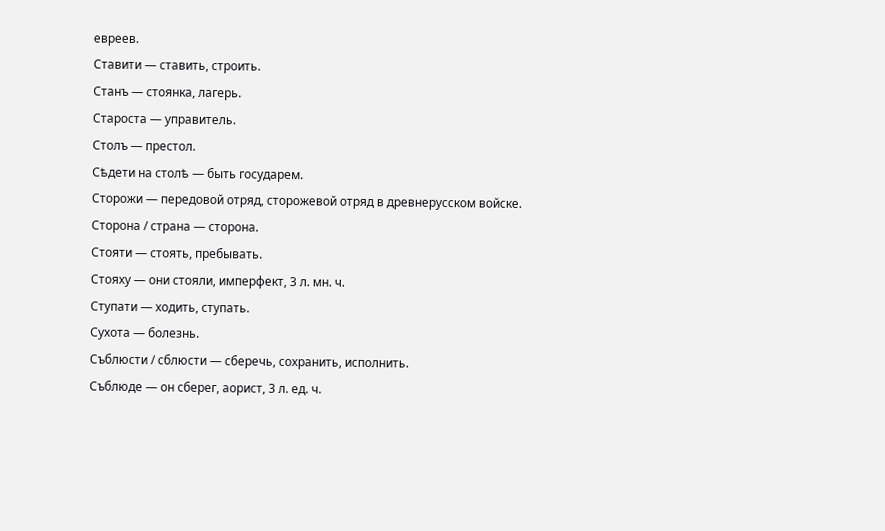евреев.
Ставити — ставить, строить.
Станъ — стоянка, лагерь.
Староста — управитель.
Столъ — престол.
Сѣдети на столѣ — быть государем.
Сторожи — передовой отряд, сторожевой отряд в древнерусском войске.
Сторона / страна — сторона.
Стояти — стоять, пребывать.
Стояху — они стояли, имперфект, 3 л. мн. ч.
Ступати — ходить, ступать.
Сухота — болезнь.
Съблюсти / сблюсти — сберечь, сохранить, исполнить.
Съблюде — он сберег, аорист, 3 л. ед. ч.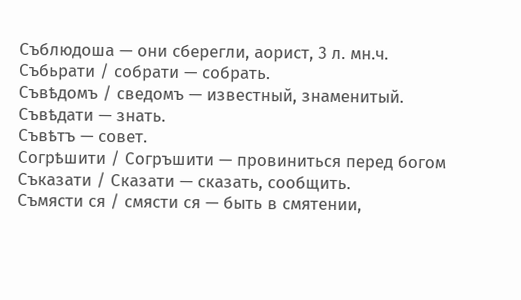Съблюдоша — они сберегли, аорист, 3 л. мн.ч.
Събьрати / собрати — собрать.
Съвѣдомъ / сведомъ — известный, знаменитый.
Съвѣдати — знать.
Съвѣтъ — совет.
Согрѣшити / Согръшити — провиниться перед богом
Съказати / Сказати — сказать, сообщить.
Съмясти ся / смясти ся — быть в смятении,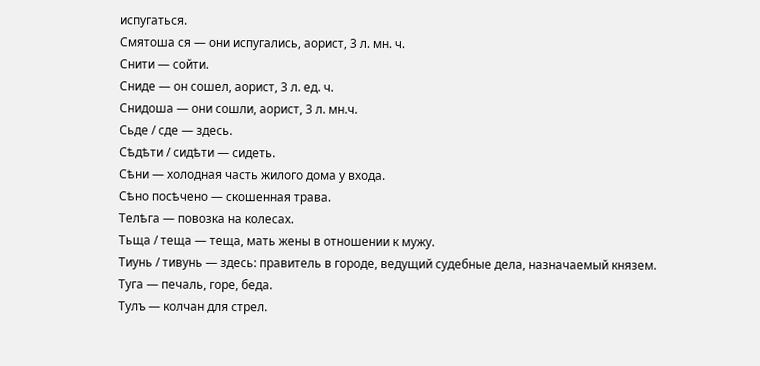испугаться.
Смятоша ся — они испугались, аорист, 3 л. мн. ч.
Снити — сойти.
Сниде — он сошел, аорист, 3 л. ед. ч.
Снидоша — они сошли, аорист, 3 л. мн.ч.
Сьде / сде — здесь.
Сѣдѣти / сидѣти — сидеть.
Сѣни — холодная часть жилого дома у входа.
Сѣно посѣчено — скошенная трава.
Телѣга — повозка на колесах.
Тьща / теща — теща, мать жены в отношении к мужу.
Тиунь / тивунь — здесь: правитель в городе, ведущий судебные дела, назначаемый князем.
Туга — печаль, горе, беда.
Тулъ — колчан для стрел.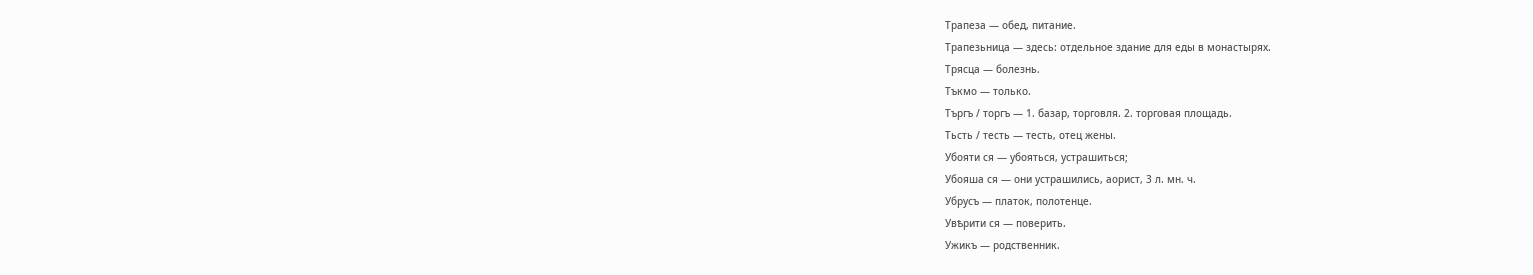Трапеза — обед, питание.
Трапезьница — здесь: отдельное здание для еды в монастырях.
Трясца — болезнь.
Тъкмо — только.
Търгъ / торгъ — 1. базар, торговля. 2. торговая площадь.
Тьсть / тесть — тесть, отец жены.
Убояти ся — убояться, устрашиться;
Убояша ся — они устрашились, аорист, 3 л. мн. ч.
Убрусъ — платок, полотенце.
Увѣрити ся — поверить.
Ужикъ — родственник.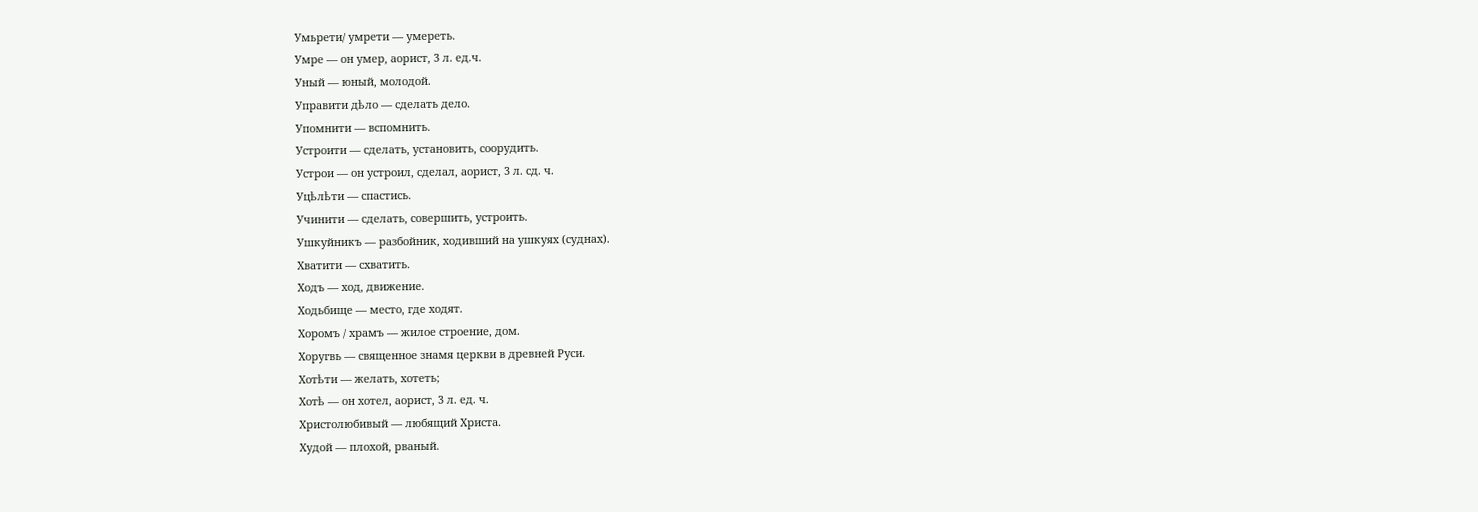Умьрети/ умрети — умереть.
Умре — он умер, аорист, 3 л. ед.ч.
Уный — юный, молодой.
Управити дѣло — сделать дело.
Упомнити — вспомнить.
Устроити — сделать, установить, соорудить.
Устрои — он устроил, сделал, аорист, 3 л. сд. ч.
Уцѣлѣти — спастись.
Учинити — сделать, совершить, устроить.
Ушкуйникъ — разбойник, ходивший на ушкуях (суднах).
Хватити — схватить.
Ходъ — ход, движение.
Ходьбище — место, где ходят.
Хоромъ / храмъ — жилое строение, дом.
Хоругвь — священное знамя церкви в древней Руси.
Хотѣти — желать, хотеть;
Хотѣ — он хотел, аорист, 3 л. ед. ч.
Христолюбивый — любящий Христа.
Худой — плохой, рваный.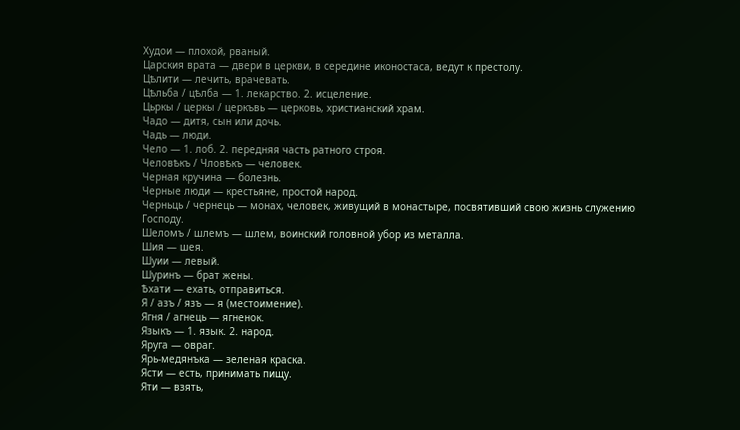Худои — плохой, рваный.
Царския врата — двери в церкви, в середине иконостаса, ведут к престолу.
Цѣлити — лечить, врачевать.
Цѣльба / цѣлба — 1. лекарство. 2. исцеление.
Цьркы / церкы / церкъвь — церковь, христианский храм.
Чадо — дитя, сын или дочь.
Чадь — люди.
Чело — 1. лоб. 2. передняя часть ратного строя.
Человѣкъ / Чловѣкъ — человек.
Черная кручина — болезнь.
Черные люди — крестьяне, простой народ.
Черньць / чернець — монах, человек, живущий в монастыре, посвятивший свою жизнь служению Господу.
Шеломъ / шлемъ — шлем, воинский головной убор из металла.
Шия — шея.
Шуии — левый.
Шуринъ — брат жены.
Ѣхати — ехать, отправиться.
Я / азъ / язъ — я (местоимение).
Ягня / агнець — ягненок.
Языкъ — 1. язык. 2. народ.
Яруга — овраг.
Ярь-медянъка — зеленая краска.
Ясти — есть, принимать пищу.
Яти — взять,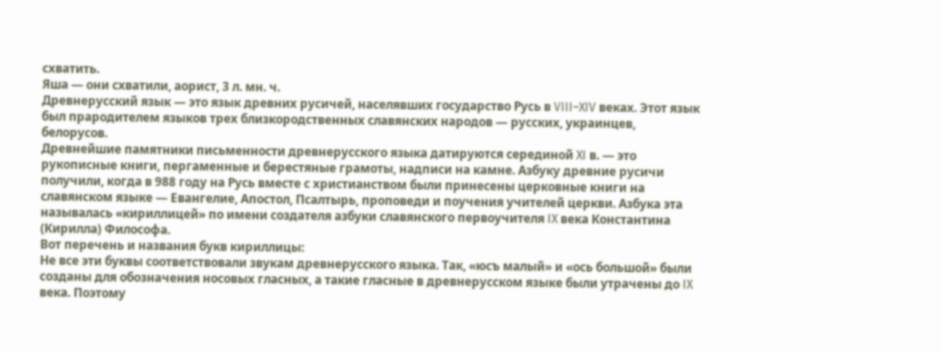схватить.
Яша — они схватили, аорист, 3 л. мн. ч.
Древнерусский язык — это язык древних русичей, населявших государство Русь в VIII–XIV веках. Этот язык был прародителем языков трех близкородственных славянских народов — русских, украинцев, белорусов.
Древнейшие памятники письменности древнерусского языка датируются серединой XI в. — это рукописные книги, пергаменные и берестяные грамоты, надписи на камне. Азбуку древние русичи получили, когда в 988 году на Русь вместе с христианством были принесены церковные книги на славянском языке — Евангелие, Апостол, Псалтырь, проповеди и поучения учителей церкви. Азбука эта называлась «кириллицей» по имени создателя азбуки славянского первоучителя IX века Константина (Кирилла) Философа.
Вот перечень и названия букв кириллицы:
Не все эти буквы соответствовали звукам древнерусского языка. Так, «юсъ малый» и «ось большой» были созданы для обозначения носовых гласных, а такие гласные в древнерусском языке были утрачены до IX века. Поэтому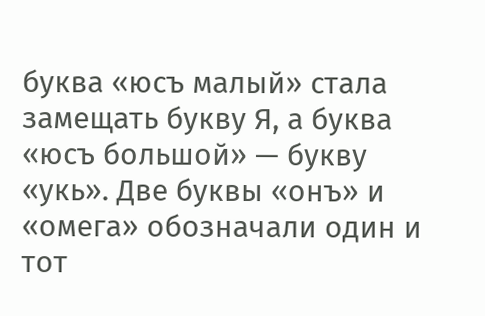буква «юсъ малый» стала замещать букву Я, а буква «юсъ большой» — букву «укь». Две буквы «онъ» и «омега» обозначали один и тот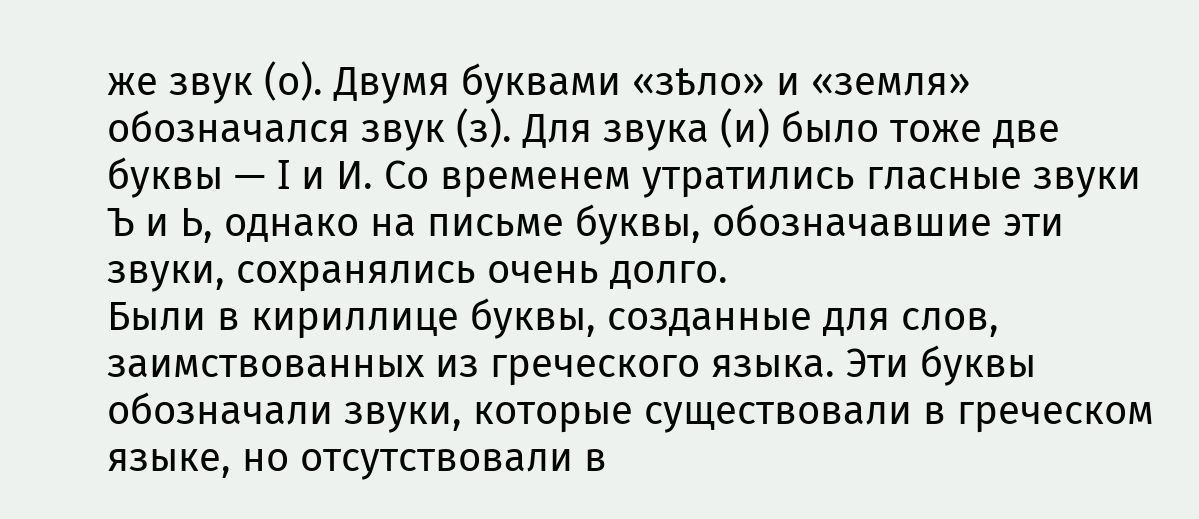же звук (о). Двумя буквами «зѣло» и «земля» обозначался звук (з). Для звука (и) было тоже две буквы — I и И. Со временем утратились гласные звуки Ъ и Ь, однако на письме буквы, обозначавшие эти звуки, сохранялись очень долго.
Были в кириллице буквы, созданные для слов, заимствованных из греческого языка. Эти буквы обозначали звуки, которые существовали в греческом языке, но отсутствовали в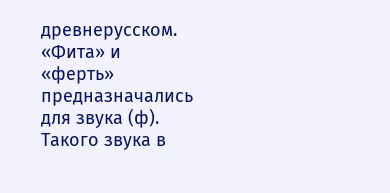древнерусском. «Фита» и «ферть» предназначались для звука (ф).
Такого звука в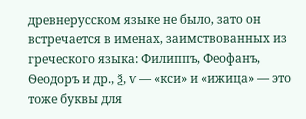древнерусском языке не было, зато он встречается в именах, заимствованных из греческого языка: Филиппъ, Феофанъ, Ѳеодоръ и др., ѯ, ѵ — «кси» и «ижица» — это тоже буквы для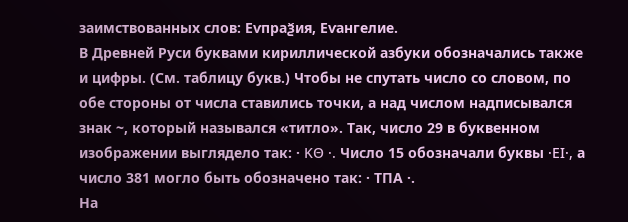заимствованных слов: Еѵпраѯия, Еѵангелие.
В Древней Руси буквами кириллической азбуки обозначались также и цифры. (См. таблицу букв.) Чтобы не спутать число со словом, по обе стороны от числа ставились точки, а над числом надписывался знак ~, который назывался «титло». Так, число 29 в буквенном изображении выглядело так: · ΚΘ ·. Число 15 обозначали буквы ·ΕΙ·, а число 381 могло быть обозначено так: · ТПА ·.
На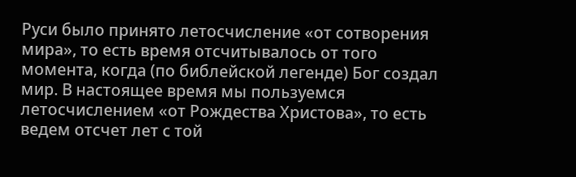Руси было принято летосчисление «от сотворения мира», то есть время отсчитывалось от того момента, когда (по библейской легенде) Бог создал мир. В настоящее время мы пользуемся летосчислением «от Рождества Христова», то есть ведем отсчет лет с той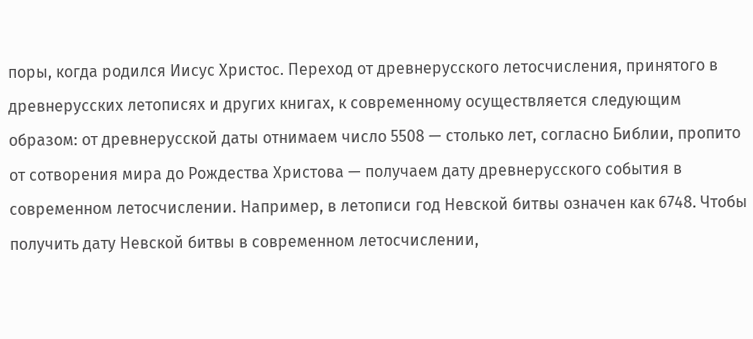поры, когда родился Иисус Христос. Переход от древнерусского летосчисления, принятого в древнерусских летописях и других книгах, к современному осуществляется следующим образом: от древнерусской даты отнимаем число 5508 — столько лет, согласно Библии, пропито от сотворения мира до Рождества Христова — получаем дату древнерусского события в современном летосчислении. Например, в летописи год Невской битвы означен как 6748. Чтобы получить дату Невской битвы в современном летосчислении,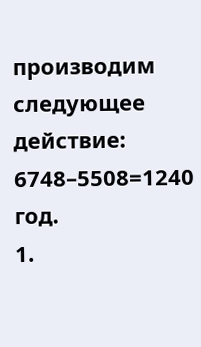производим следующее действие: 6748–5508=1240 год.
1.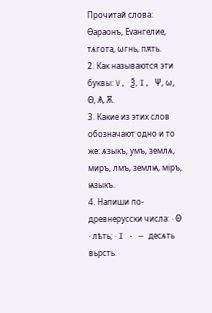Прочитай слова: Ѳараонъ, Еѵангелие, тѧгота, ωгнь, пѫть.
2. Как называются эти буквы: V, Ѯ, I, Ψ, ω, Θ, Ѧ, Ѫ.
3. Какие из этих слов обозначают одно и то же: ѧзыкъ, умъ, землѧ, миръ, лмъ, землѩ, мiръ, ѩзыкъ.
4. Напиши по-древнерусски числа: · Θ · лѣть; · I · — десѧть вьрсть.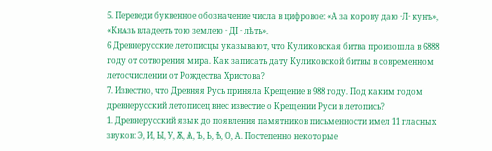5. Переведи буквенное обозначение числа в цифровое: «А за корову даю ·Л· кунъ», «Кнѧзь владееть тою землею · ДI · лѣть».
6 Древнерусские летописцы указывают, что Куликовская битва произошла в 6888 году от сотворения мира. Как записать дату Куликовской битвы в современном летосчислении от Рождества Христова?
7. Известно, что Древняя Русь приняла Крещение в 988 году. Под каким годом древнерусский летописец внес известие о Крещении Руси в летопись?
1. Древнерусский язык до появления памятников письменности имел 11 гласных звуков: Э, И, Ы, У, Ѫ, Ѧ, Ъ, Ь, Ѣ, О, А. Постепенно некоторые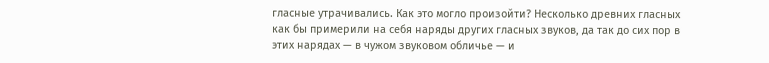гласные утрачивались. Как это могло произойти? Несколько древних гласных как бы примерили на себя наряды других гласных звуков, да так до сих пор в этих нарядах — в чужом звуковом обличье — и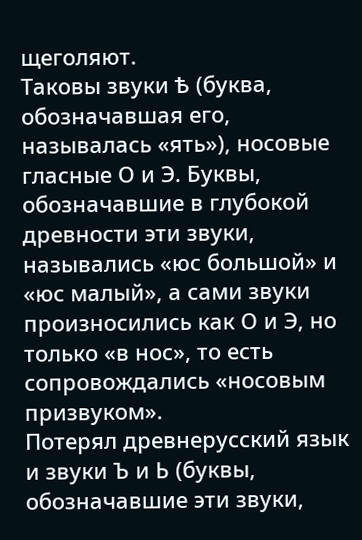щеголяют.
Таковы звуки Ѣ (буква, обозначавшая его, называлась «ять»), носовые гласные О и Э. Буквы, обозначавшие в глубокой древности эти звуки, назывались «юс большой» и «юс малый», а сами звуки произносились как О и Э, но только «в нос», то есть сопровождались «носовым призвуком».
Потерял древнерусский язык и звуки Ъ и Ь (буквы, обозначавшие эти звуки,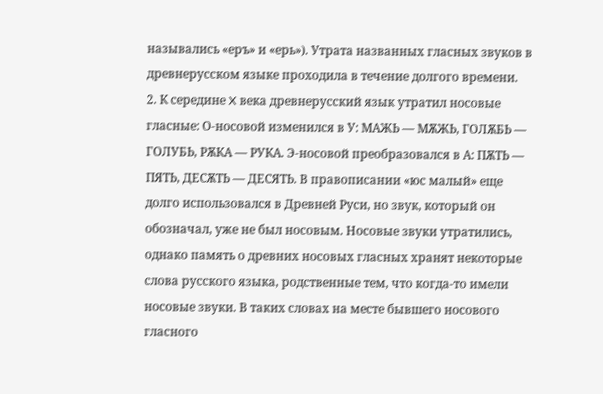назывались «еръ» и «ерь»). Утрата названных гласных звуков в древнерусском языке проходила в течение долгого времени.
2. К середине X века древнерусский язык утратил носовые гласные: О-носовой изменился в У: МАЖЬ — МѪЖЬ, ГОЛѪБЬ — ГОЛУБЬ, РѪКА — РУКА. Э-носовой преобразовался в А: ПѪТЬ — ПЯТЬ, ДЕСѪТЬ — ДЕСЯТЬ. В правописании «юс малый» еще долго использовался в Древней Руси, но звук, который он обозначал, уже не был носовым. Носовые звуки утратились, однако память о древних носовых гласных хранят некоторые слова русского языка, родственные тем, что когда-то имели носовые звуки. В таких словах на месте бывшего носового гласного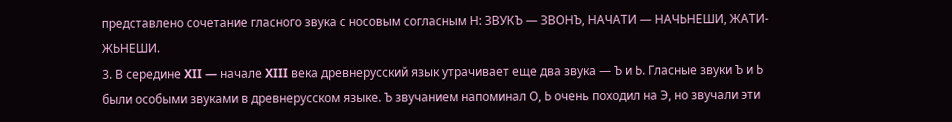представлено сочетание гласного звука с носовым согласным Н: ЗВУКЪ — ЗВОНЪ, НАЧАТИ — НАЧЬНЕШИ, ЖАТИ-ЖЬНЕШИ.
3. В середине XII — начале XIII века древнерусский язык утрачивает еще два звука — Ъ и Ь. Гласные звуки Ъ и Ь были особыми звуками в древнерусском языке. Ъ звучанием напоминал О, Ь очень походил на Э, но звучали эти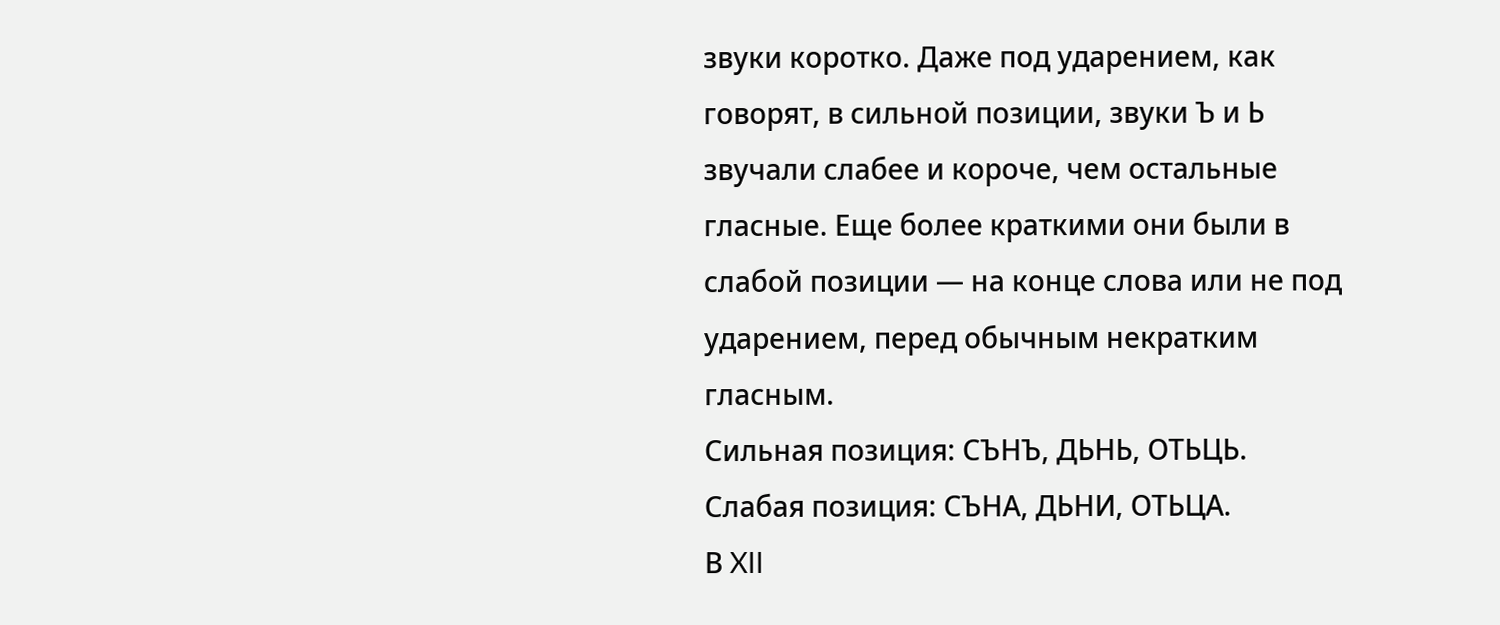звуки коротко. Даже под ударением, как говорят, в сильной позиции, звуки Ъ и Ь звучали слабее и короче, чем остальные гласные. Еще более краткими они были в слабой позиции — на конце слова или не под ударением, перед обычным некратким гласным.
Сильная позиция: СЪНЪ, ДЬНЬ, ОТЬЦЬ.
Слабая позиция: СЪНА, ДЬНИ, ОТЬЦА.
В XII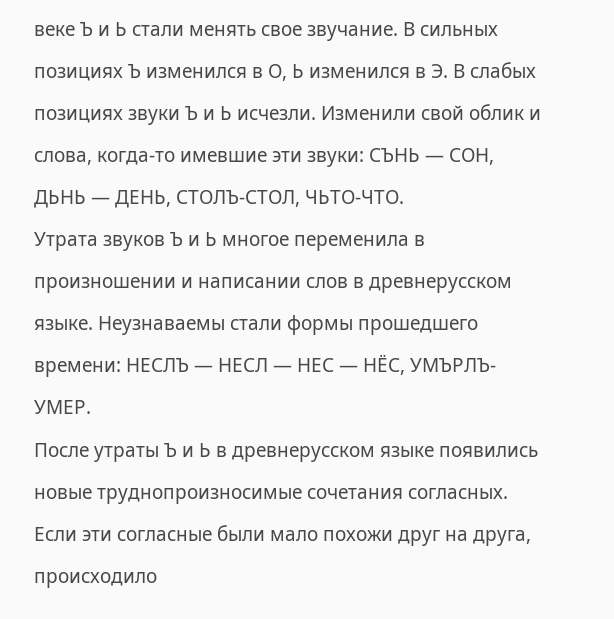веке Ъ и Ь стали менять свое звучание. В сильных позициях Ъ изменился в О, Ь изменился в Э. В слабых позициях звуки Ъ и Ь исчезли. Изменили свой облик и слова, когда-то имевшие эти звуки: СЪНЬ — СОН, ДЬНЬ — ДЕНЬ, СТОЛЪ-СТОЛ, ЧЬТО-ЧТО.
Утрата звуков Ъ и Ь многое переменила в произношении и написании слов в древнерусском языке. Неузнаваемы стали формы прошедшего времени: НЕСЛЪ — НЕСЛ — НЕС — НЁС, УМЪРЛЪ-УМЕР.
После утраты Ъ и Ь в древнерусском языке появились новые труднопроизносимые сочетания согласных. Если эти согласные были мало похожи друг на друга, происходило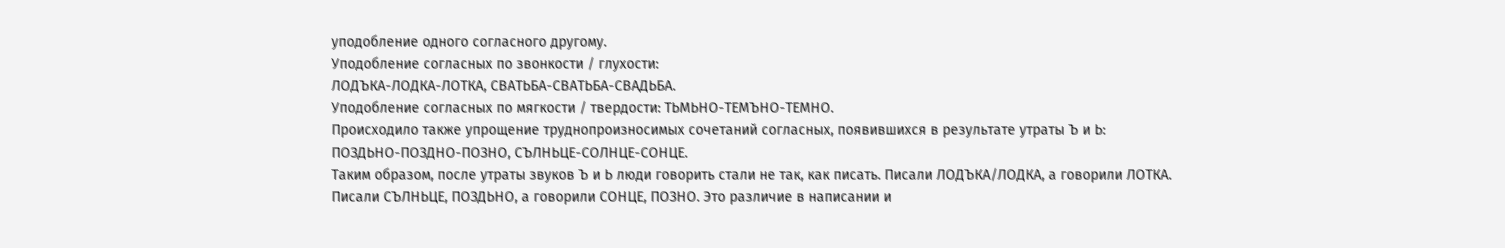уподобление одного согласного другому.
Уподобление согласных по звонкости / глухости:
ЛОДЪКА-ЛОДКА-ЛОТКА, СВАТЬБА-СВАТЬБА-СВАДЬБА.
Уподобление согласных по мягкости / твердости: ТЬМЬНО-ТЕМЪНО-ТЕМНО.
Происходило также упрощение труднопроизносимых сочетаний согласных, появившихся в результате утраты Ъ и Ь:
ПОЗДЬНО-ПОЗДНО-ПОЗНО, СЪЛНЬЦЕ-СОЛНЦЕ-СОНЦЕ.
Таким образом, после утраты звуков Ъ и Ь люди говорить стали не так, как писать. Писали ЛОДЪКА/ЛОДКА, а говорили ЛОТКА. Писали СЪЛНЬЦЕ, ПОЗДЬНО, а говорили СОНЦЕ, ПОЗНО. Это различие в написании и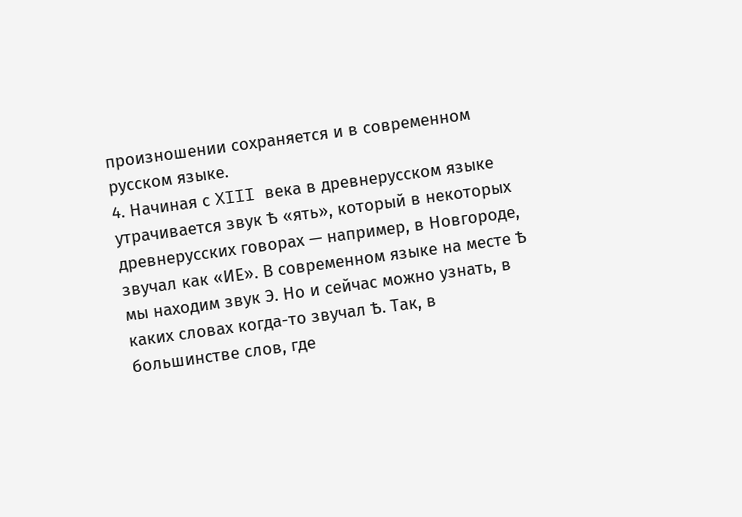произношении сохраняется и в современном русском языке.
4. Начиная с XIII века в древнерусском языке утрачивается звук Ѣ «ять», который в некоторых древнерусских говорах — например, в Новгороде, звучал как «ИЕ». В современном языке на месте Ѣ мы находим звук Э. Но и сейчас можно узнать, в каких словах когда-то звучал Ѣ. Так, в большинстве слов, где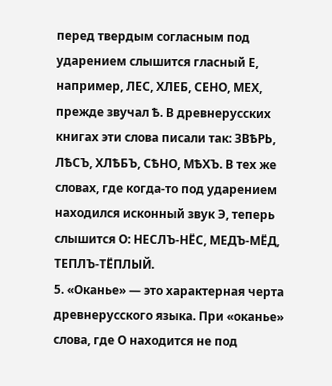перед твердым согласным под ударением слышится гласный Е, например, ЛЕС, ХЛЕБ, СЕНО, МЕХ, прежде звучал Ѣ. В древнерусских книгах эти слова писали так: ЗВѢРЬ, ЛѢСЪ, ХЛѢБЪ, СѢНО, МѢХЪ. В тех же словах, где когда-то под ударением находился исконный звук Э, теперь слышится О: НЕСЛЪ-НЁС, МЕДЪ-МЁД, ТЕПЛЪ-ТЁПЛЫЙ.
5. «Оканье» — это характерная черта древнерусского языка. При «оканье» слова, где О находится не под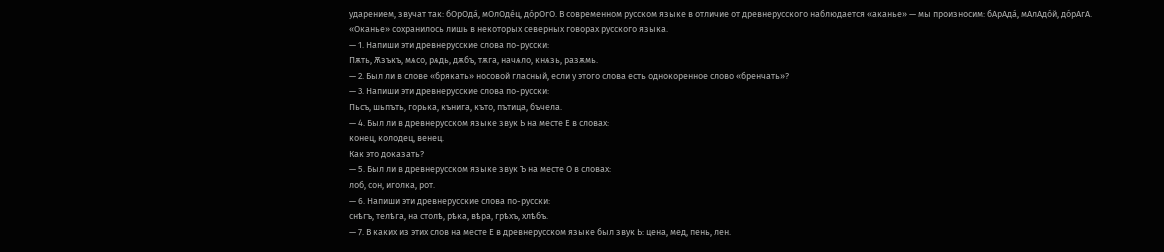ударением, звучат так: бОрОда́, мОлОде́ц, до́рОгО. В современном русском языке в отличие от древнерусского наблюдается «аканье» — мы произносим: бАрАда́, мАлАдо́й, до́рАгА. «Оканье» сохранилось лишь в некоторых северных говорах русского языка.
— 1. Напиши эти древнерусские слова по-русски:
Пѫть, Ѫзъкъ, мѧco, рѧдь, дѫбъ, тѫга, начѧло, кнѧзь, разѫмь.
— 2. Был ли в слове «брякать» носовой гласный, если у этого слова есть однокоренное слово «бренчать»?
— 3. Напиши эти древнерусские слова по-русски:
Пьсъ, шьпъть, горька, кънига, къто, пътица, бъчела.
— 4. Был ли в древнерусском языке звук Ь на месте Е в словах:
конец, колодец, венец.
Как это доказать?
— 5. Был ли в древнерусском языке звук Ъ на месте О в словах:
лоб, сон, иголка, рот.
— 6. Напиши эти древнерусские слова по-русски:
снѣгъ, телѣга, на столѣ, рѣка, вѣра, грѣхъ, хлѣбъ.
— 7. В каких из этих слов на месте Е в древнерусском языке был звук Ь: цена, мед, пень, лен.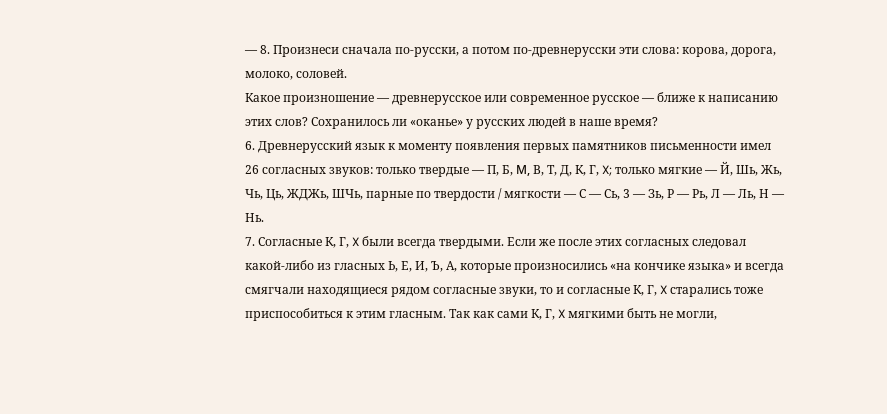— 8. Произнеси сначала по-русски, а потом по-древнерусски эти слова: корова, дорога, молоко, соловей.
Какое произношение — древнерусское или современное русское — ближе к написанию этих слов? Сохранилось ли «оканье» у русских людей в наше время?
6. Древнерусский язык к моменту появления первых памятников письменности имел 26 согласных звуков: только твердые — П, Б, Μ, В, Т, Д, К, Г, X; только мягкие — Й, Шь, Жь, Чь, Ць, ЖДЖь, ШЧь, парные по твердости / мягкости — С — Сь, 3 — Зь, Р — Рь, Л — Ль, Н — Нь.
7. Согласные К, Г, X были всегда твердыми. Если же после этих согласных следовал какой-либо из гласных Ь, Е, И, Ъ, А, которые произносились «на кончике языка» и всегда смягчали находящиеся рядом согласные звуки, то и согласные К, Г, X старались тоже приспособиться к этим гласным. Так как сами К, Г, X мягкими быть не могли,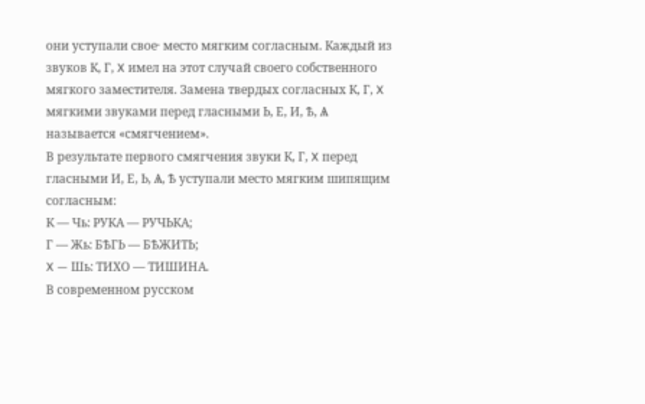они уступали свое· место мягким согласным. Каждый из звуков К, Г, X имел на этот случай своего собственного мягкого заместителя. Замена твердых согласных К, Г, X мягкими звуками перед гласными Ь, Е, И, Ѣ, Ѧ называется «смягчением».
В результате первого смягчения звуки К, Г, X перед гласными И, Е, Ь, Ѧ, Ѣ уступали место мягким шипящим согласным:
К — Чь: РУКА — РУЧЬКА;
Г — Жь: БѢГЬ — БѢЖИТЬ;
X — Шь: ТИХО — ТИШИНА.
В современном русском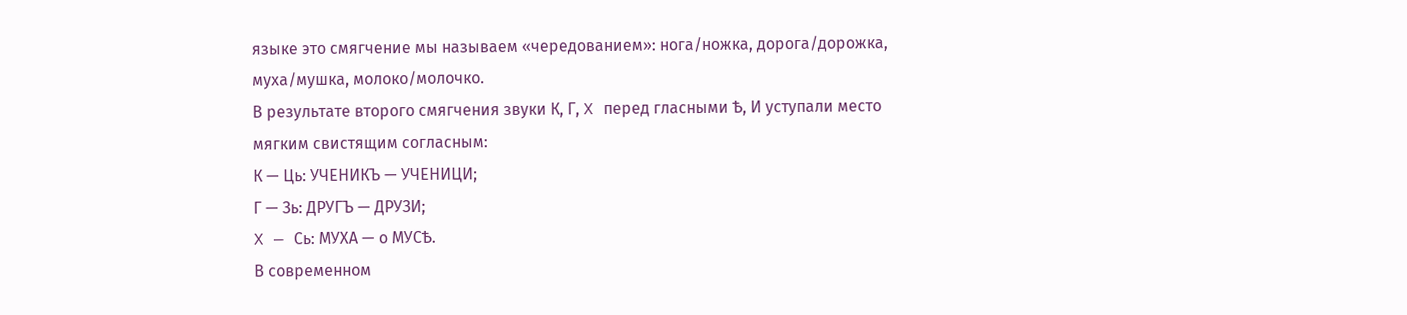языке это смягчение мы называем «чередованием»: нога/ножка, дорога/дорожка, муха/мушка, молоко/молочко.
В результате второго смягчения звуки К, Г, X перед гласными Ѣ, И уступали место мягким свистящим согласным:
К — Ць: УЧЕНИКЪ — УЧЕНИЦИ;
Г — Зь: ДРУГЪ — ДРУЗИ;
X — Сь: МУХА — о МУСѢ.
В современном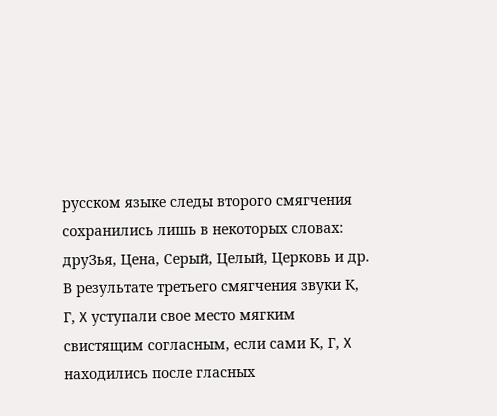русском языке следы второго смягчения сохранились лишь в некоторых словах: друЗья, Цена, Серый, Целый, Церковь и др.
В результате третьего смягчения звуки К, Г, X уступали свое место мягким свистящим согласным, если сами К, Г, X находились после гласных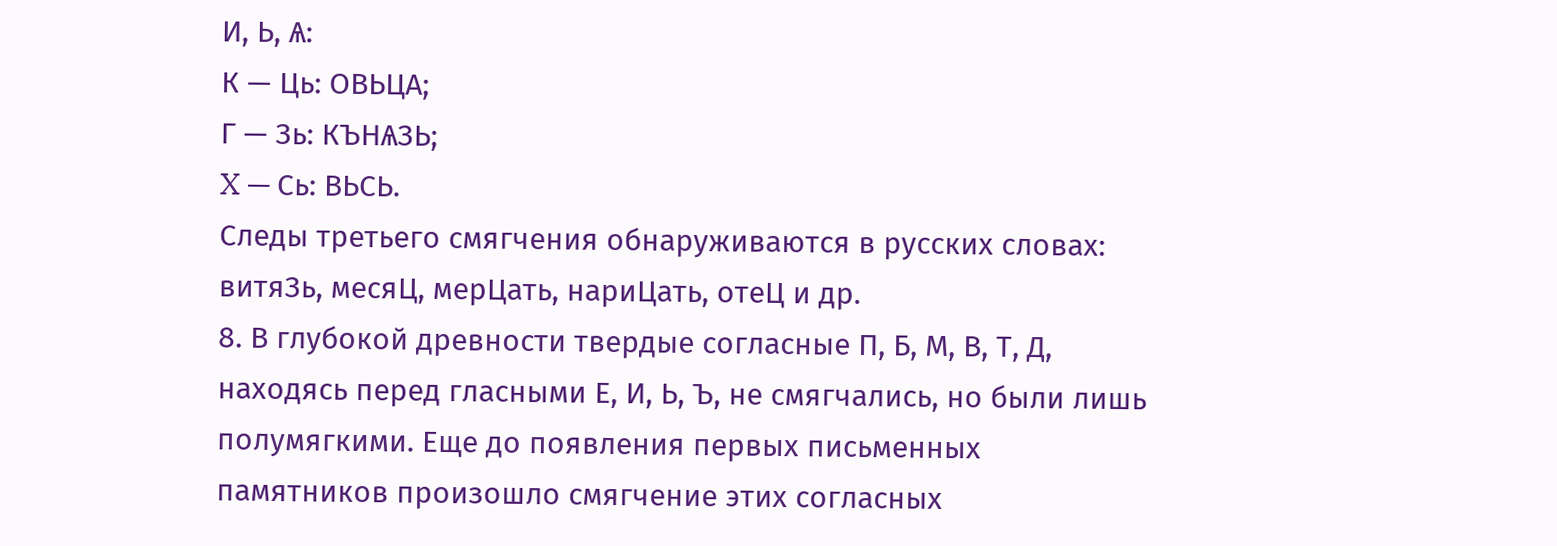И, Ь, Ѧ:
К — Ць: ОВЬЦА;
Г — Зь: КЪНѦЗЬ;
X — Сь: ВЬСЬ.
Следы третьего смягчения обнаруживаются в русских словах: витяЗь, месяЦ, мерЦать, нариЦать, отеЦ и др.
8. В глубокой древности твердые согласные П, Б, Μ, В, Т, Д, находясь перед гласными Е, И, Ь, Ъ, не смягчались, но были лишь полумягкими. Еще до появления первых письменных памятников произошло смягчение этих согласных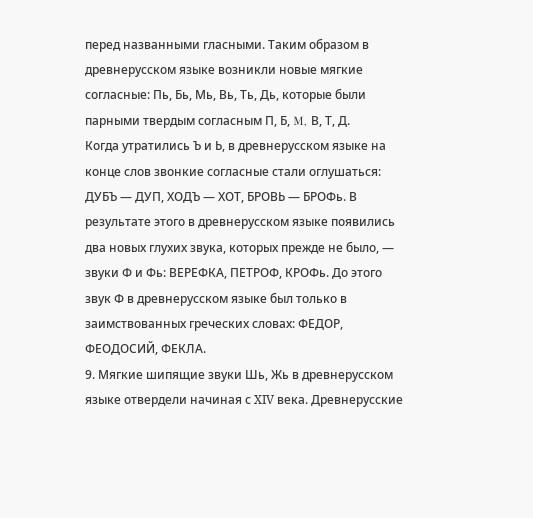перед названными гласными. Таким образом в древнерусском языке возникли новые мягкие согласные: Пь, Бь, Мь, Вь, Ть, Дь, которые были парными твердым согласным П, Б, Μ, В, Т, Д.
Когда утратились Ъ и Ь, в древнерусском языке на конце слов звонкие согласные стали оглушаться: ДУБЪ — ДУП, ХОДЪ — ХОТ, БРОВЬ — БРОФь. В результате этого в древнерусском языке появились два новых глухих звука, которых прежде не было, — звуки Ф и Фь: ВЕРЕФКА, ПЕТРОФ, КРОФь. До этого звук Ф в древнерусском языке был только в заимствованных греческих словах: ФЕДОР, ФЕОДОСИЙ, ФЕКЛА.
9. Мягкие шипящие звуки Шь, Жь в древнерусском языке отвердели начиная с XIV века. Древнерусские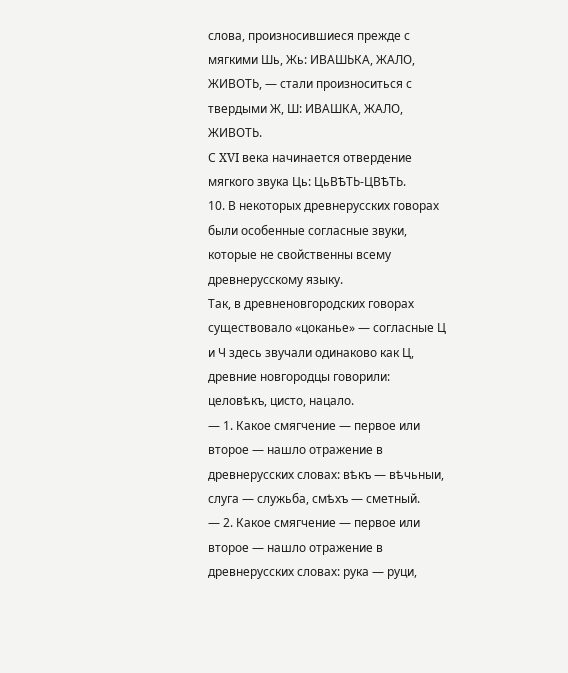слова, произносившиеся прежде с мягкими Шь, Жь: ИВАШЬКА, ЖАЛО, ЖИВОТЬ, — стали произноситься с твердыми Ж, Ш: ИВАШКА, ЖАЛО, ЖИВОТЬ.
С XVI века начинается отвердение мягкого звука Ць: ЦьВѢТЬ-ЦВѢТЬ.
10. В некоторых древнерусских говорах были особенные согласные звуки, которые не свойственны всему древнерусскому языку.
Так, в древненовгородских говорах существовало «цоканье» — согласные Ц и Ч здесь звучали одинаково как Ц, древние новгородцы говорили: целовѣкъ, цисто, нацало.
— 1. Какое смягчение — первое или второе — нашло отражение в древнерусских словах: вѣкъ — вѣчьныи, слуга — служьба, смѣхъ — сметный.
— 2. Какое смягчение — первое или второе — нашло отражение в древнерусских словах: рука — руци,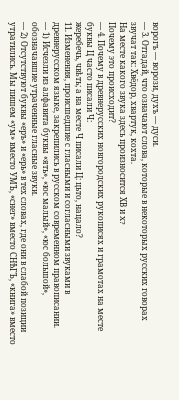ворогъ — ворози, духъ — дуси.
— 3. Отгадай, что означают слова, которые в некоторых русских говорах звучат так: Хвёдор, хвартук, кохта.
На месте какого звука здесь произносится ХВ и X?
Почему это происходит?
— 4. Почему в древнерусских новгородских рукописях и грамотах на месте буквы Ц часто писали Ч:
жеребечь, чвѣть; а на месте Ч писали Ц: цьто, нацало?
11. Изменения, происшедшие с гласными и согласными звуками в древнерусском языке, закрепились в русском современном правописании.
— 1) Исчезли из алфавита буквы «ять», «юс малый», «юс большой», обозначавшие утраченные гласные звуки.
— 2) Отсутствуют буквы «еръ» и «ерь» в тех словах, где они в слабой позиции утратились. Мы пишем «ум» вместо УМЪ, «снег» вместо СНѢГЪ, «книга» вместо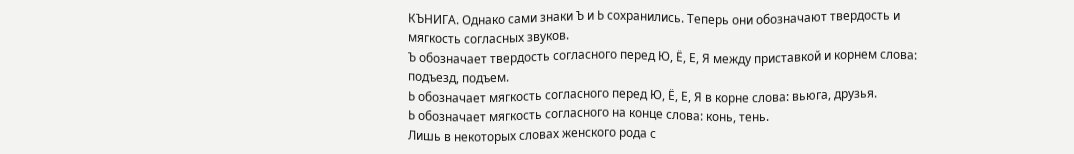КЪНИГА. Однако сами знаки Ъ и Ь сохранились. Теперь они обозначают твердость и мягкость согласных звуков.
Ъ обозначает твердость согласного перед Ю, Ё, Е, Я между приставкой и корнем слова: подъезд, подъем.
Ь обозначает мягкость согласного перед Ю, Ё, Е, Я в корне слова: вьюга, друзья.
Ь обозначает мягкость согласного на конце слова: конь, тень.
Лишь в некоторых словах женского рода с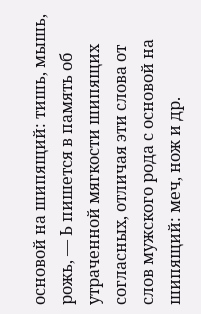основой на шипящий: тишь, мышь, рожь, — Ь пишется в память об утраченной мягкости шипящих согласных, отличая эти слова от слов мужского рода с основой на шипящий: меч, нож и др.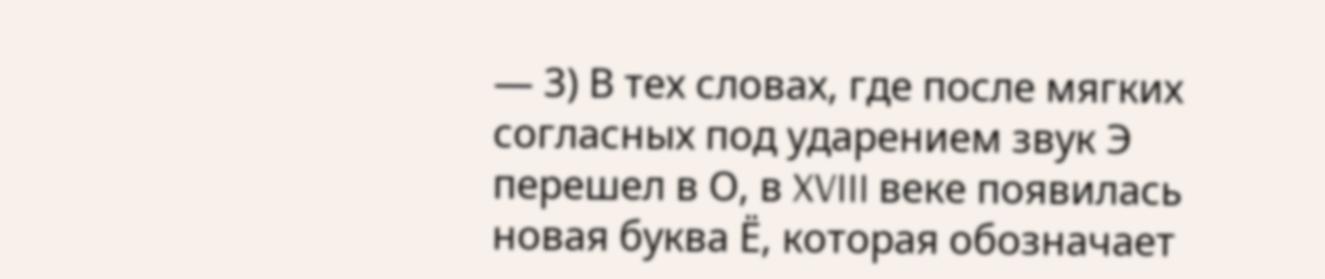— 3) В тех словах, где после мягких согласных под ударением звук Э перешел в О, в XVIII веке появилась новая буква Ё, которая обозначает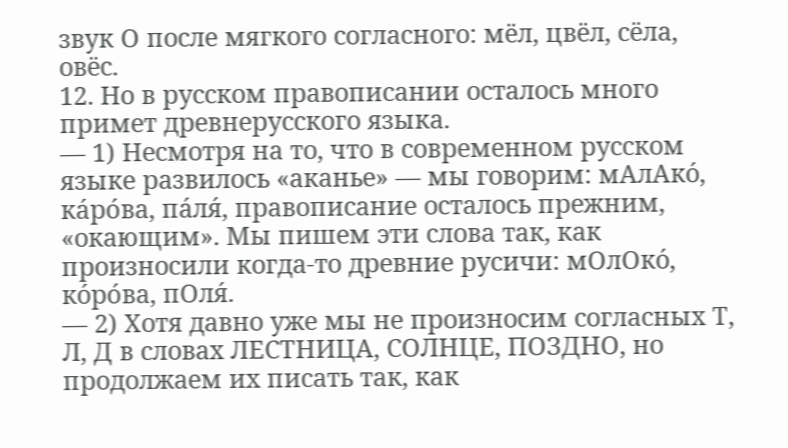звук О после мягкого согласного: мёл, цвёл, сёла, овёс.
12. Но в русском правописании осталось много примет древнерусского языка.
— 1) Несмотря на то, что в современном русском языке развилось «аканье» — мы говорим: мАлАко́, ка́ро́ва, па́ля́, правописание осталось прежним, «окающим». Мы пишем эти слова так, как произносили когда-то древние русичи: мОлОко́, ко́ро́ва, пОля́.
— 2) Хотя давно уже мы не произносим согласных Т, Л, Д в словах ЛЕСТНИЦА, СОЛНЦЕ, ПОЗДНО, но продолжаем их писать так, как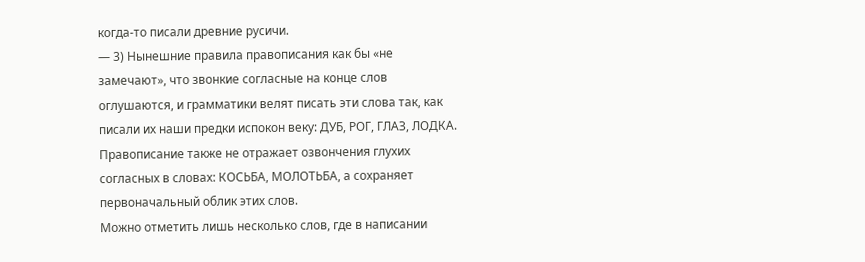когда-то писали древние русичи.
— 3) Нынешние правила правописания как бы «не замечают», что звонкие согласные на конце слов оглушаются, и грамматики велят писать эти слова так, как писали их наши предки испокон веку: ДУБ, РОГ, ГЛАЗ, ЛОДКА. Правописание также не отражает озвончения глухих согласных в словах: КОСЬБА, МОЛОТЬБА, а сохраняет первоначальный облик этих слов.
Можно отметить лишь несколько слов, где в написании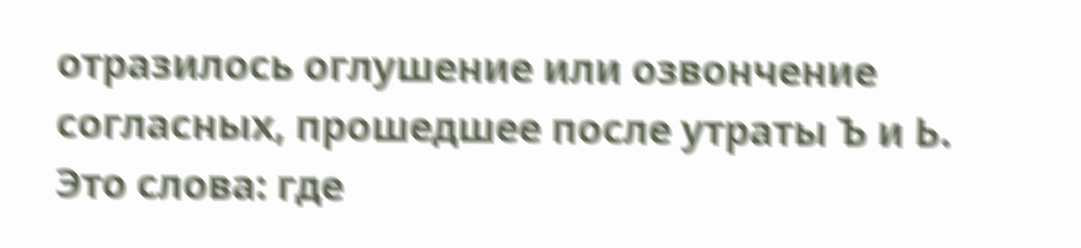отразилось оглушение или озвончение согласных, прошедшее после утраты Ъ и Ь. Это слова: где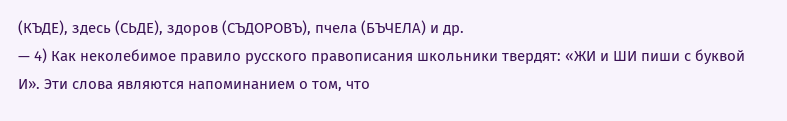(КЪДЕ), здесь (СЬДЕ), здоров (СЪДОРОВЪ), пчела (БЪЧЕЛА) и др.
— 4) Как неколебимое правило русского правописания школьники твердят: «ЖИ и ШИ пиши с буквой И». Эти слова являются напоминанием о том, что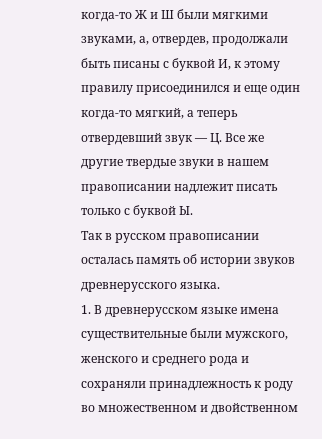когда-то Ж и Ш были мягкими звуками, а, отвердев, продолжали быть писаны с буквой И, к этому правилу присоединился и еще один когда-то мягкий, а теперь отвердевший звук — Ц. Все же другие твердые звуки в нашем правописании надлежит писать только с буквой Ы.
Так в русском правописании осталась память об истории звуков древнерусского языка.
1. В древнерусском языке имена существительные были мужского, женского и среднего рода и сохраняли принадлежность к роду во множественном и двойственном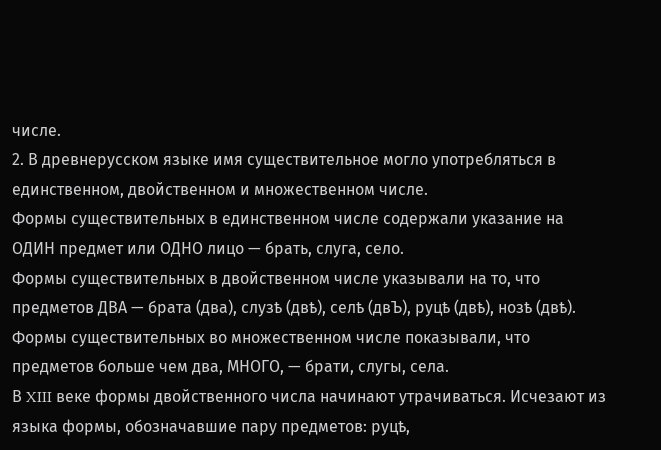числе.
2. В древнерусском языке имя существительное могло употребляться в единственном, двойственном и множественном числе.
Формы существительных в единственном числе содержали указание на ОДИН предмет или ОДНО лицо — брать, слуга, село.
Формы существительных в двойственном числе указывали на то, что предметов ДВА — брата (два), слузѣ (двѣ), селѣ (двЪ), руцѣ (двѣ), нозѣ (двѣ).
Формы существительных во множественном числе показывали, что предметов больше чем два, МНОГО, — брати, слугы, села.
В XIII веке формы двойственного числа начинают утрачиваться. Исчезают из языка формы, обозначавшие пару предметов: руцѣ,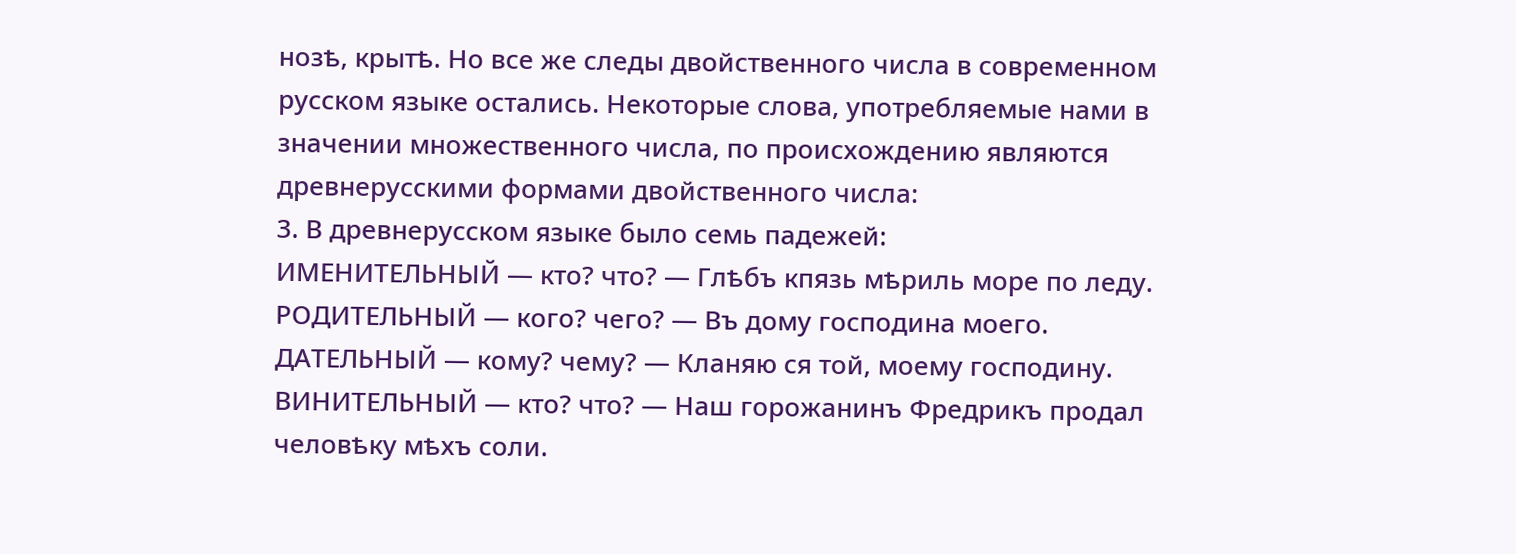нозѣ, крытѣ. Но все же следы двойственного числа в современном русском языке остались. Некоторые слова, употребляемые нами в значении множественного числа, по происхождению являются древнерусскими формами двойственного числа:
3. В древнерусском языке было семь падежей:
ИМЕНИТЕЛЬНЫЙ — кто? что? — Глѣбъ кпязь мѣриль море по леду.
РОДИТЕЛЬНЫЙ — кого? чего? — Въ дому господина моего.
ДАТЕЛЬНЫЙ — кому? чему? — Кланяю ся той, моему господину.
ВИНИТЕЛЬНЫЙ — кто? что? — Наш горожанинъ Фредрикъ продал человѣку мѣхъ соли.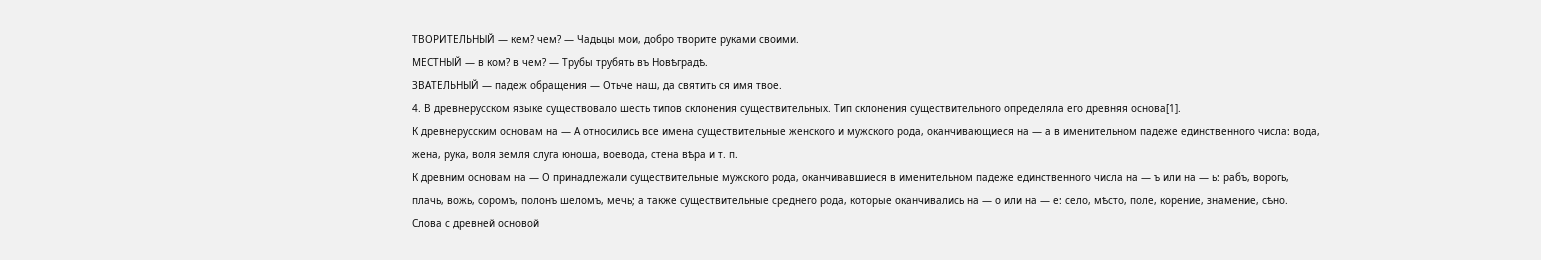ТВОРИТЕЛЬНЫЙ — кем? чем? — Чадьцы мои, добро творите руками своими.
МЕСТНЫЙ — в ком? в чем? — Трубы трубять въ Новѣградѣ.
ЗВАТЕЛЬНЫЙ — падеж обращения — Отьче наш, да святить ся имя твое.
4. В древнерусском языке существовало шесть типов склонения существительных. Тип склонения существительного определяла его древняя основа[1].
К древнерусским основам на — А относились все имена существительные женского и мужского рода, оканчивающиеся на — а в именительном падеже единственного числа: вода, жена, рука, воля земля слуга юноша, воевода, стена вѣра и т. п.
К древним основам на — О принадлежали существительные мужского рода, оканчивавшиеся в именительном падеже единственного числа на — ъ или на — ь: рабъ, ворогь, плачь, вожь, соромъ, полонъ шеломъ, мечь; а также существительные среднего рода, которые оканчивались на — о или на — е: село, мѣсто, поле, корение, знамение, сѣно.
Слова с древней основой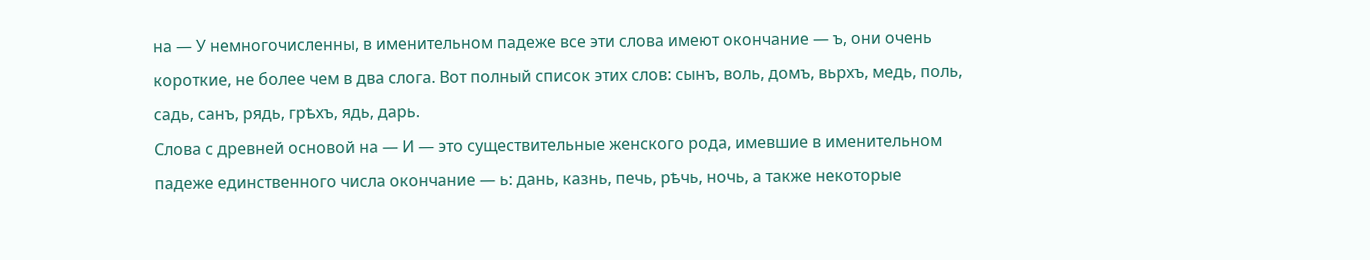на — У немногочисленны, в именительном падеже все эти слова имеют окончание — ъ, они очень короткие, не более чем в два слога. Вот полный список этих слов: сынъ, воль, домъ, вьрхъ, медь, поль, садь, санъ, рядь, грѣхъ, ядь, дарь.
Слова с древней основой на — И — это существительные женского рода, имевшие в именительном падеже единственного числа окончание — ь: дань, казнь, печь, рѣчь, ночь, а также некоторые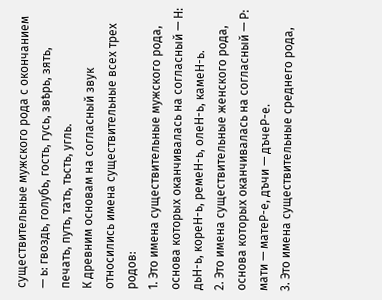существительные мужского рода с окончанием — ь: гвоздь, голубь, гость, гусь, звѣрь, зять, печать, путь, тать, тьсть, угль.
К древним основам на согласный звук относились имена существительные всех трех родов:
1. Это имена существительные мужского рода, основа которых оканчивалась на согласный — Н: дьН-ь, кореН-ь, ремеН-ь, олеН-ь, камеН-ь.
2. Это имена существительные женского рода, основа которых оканчивалась на согласный — Р: мати — матеР-е, дъчи — дъчеР-е.
3. Это имена существительные среднего рода,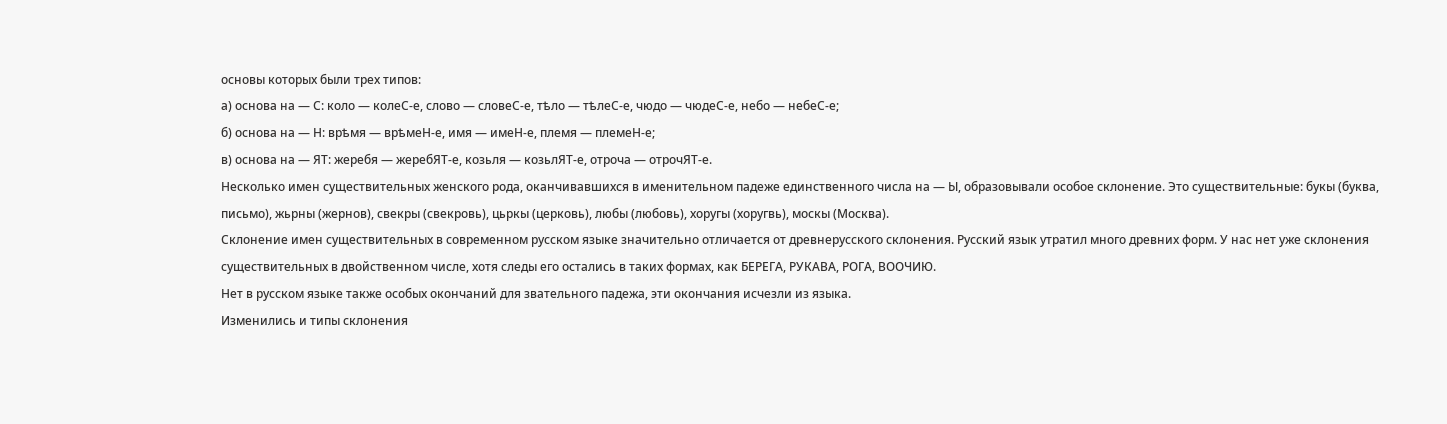основы которых были трех типов:
а) основа на — С: коло — колеС-е, слово — словеС-е, тѣло — тѣлеС-е, чюдо — чюдеС-е, небо — небеС-е;
б) основа на — Н: врѣмя — врѣмеН-е, имя — имеН-е, племя — племеН-е;
в) основа на — ЯТ: жеребя — жеребЯТ-е, козьля — козьлЯТ-е, отроча — отрочЯТ-е.
Несколько имен существительных женского рода, оканчивавшихся в именительном падеже единственного числа на — Ы, образовывали особое склонение. Это существительные: букы (буква, письмо), жьрны (жернов), свекры (свекровь), цьркы (церковь), любы (любовь), хоругы (хоругвь), москы (Москва).
Склонение имен существительных в современном русском языке значительно отличается от древнерусского склонения. Русский язык утратил много древних форм. У нас нет уже склонения существительных в двойственном числе, хотя следы его остались в таких формах, как БЕРЕГА, РУКАВА, РОГА, ВООЧИЮ.
Нет в русском языке также особых окончаний для звательного падежа, эти окончания исчезли из языка.
Изменились и типы склонения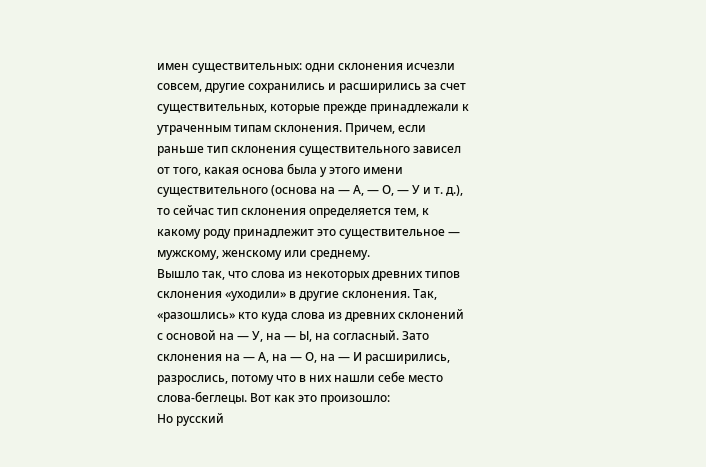имен существительных: одни склонения исчезли совсем, другие сохранились и расширились за счет существительных, которые прежде принадлежали к утраченным типам склонения. Причем, если раньше тип склонения существительного зависел от того, какая основа была у этого имени существительного (основа на — А, — О, — У и т. д.), то сейчас тип склонения определяется тем, к какому роду принадлежит это существительное — мужскому, женскому или среднему.
Вышло так, что слова из некоторых древних типов склонения «уходили» в другие склонения. Так, «разошлись» кто куда слова из древних склонений с основой на — У, на — Ы, на согласный. Зато склонения на — А, на — О, на — И расширились, разрослись, потому что в них нашли себе место слова-беглецы. Вот как это произошло:
Но русский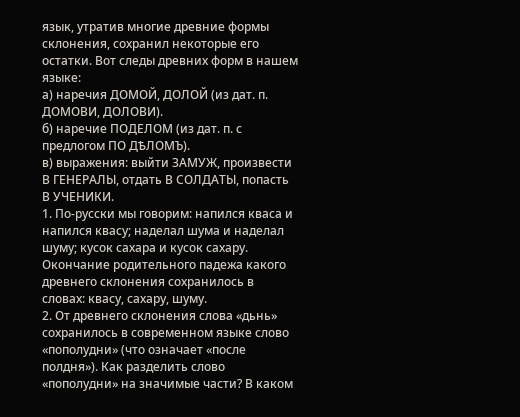язык, утратив многие древние формы склонения, сохранил некоторые его остатки. Вот следы древних форм в нашем языке:
а) наречия ДОМОЙ, ДОЛОЙ (из дат. п. ДОМОВИ, ДОЛОВИ).
б) наречие ПОДЕЛОМ (из дат. п. с предлогом ПО ДѢЛОМЪ).
в) выражения: выйти ЗАМУЖ, произвести В ГЕНЕРАЛЫ, отдать В СОЛДАТЫ, попасть В УЧЕНИКИ.
1. По-русски мы говорим: напился кваса и напился квасу; наделал шума и наделал шуму; кусок сахара и кусок сахару. Окончание родительного падежа какого древнего склонения сохранилось в словах: квасу, сахару, шуму.
2. От древнего склонения слова «дьнь» сохранилось в современном языке слово «пополудни» (что означает «после полдня»). Как разделить слово «пополудни» на значимые части? В каком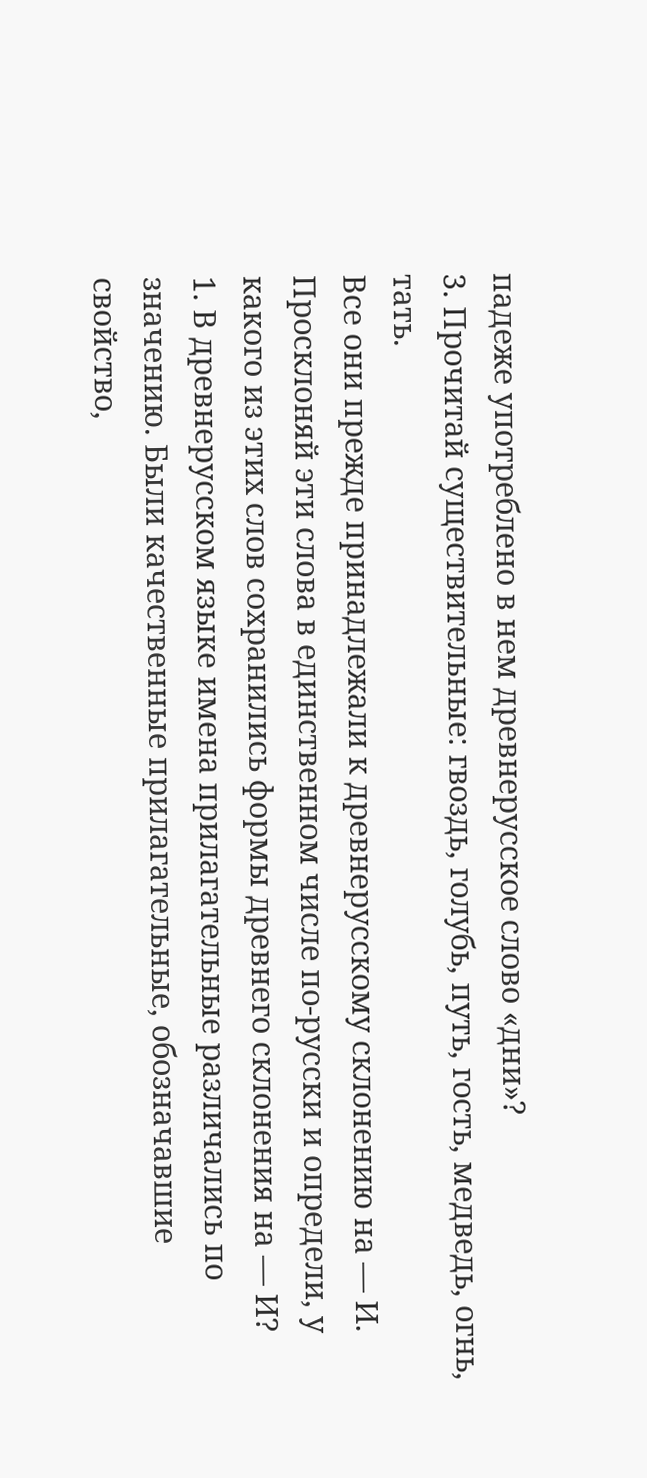падеже употреблено в нем древнерусское слово «дни»?
3. Прочитай существительные: гвоздь, голубь, путь, гость, медведь, огнь, тать.
Все они прежде принадлежали к древнерусскому склонению на — И. Просклоняй эти слова в единственном числе по-русски и определи, у какого из этих слов сохранились формы древнего склонения на — И?
1. В древнерусском языке имена прилагательные различались по значению. Были качественные прилагательные, обозначавшие свойство,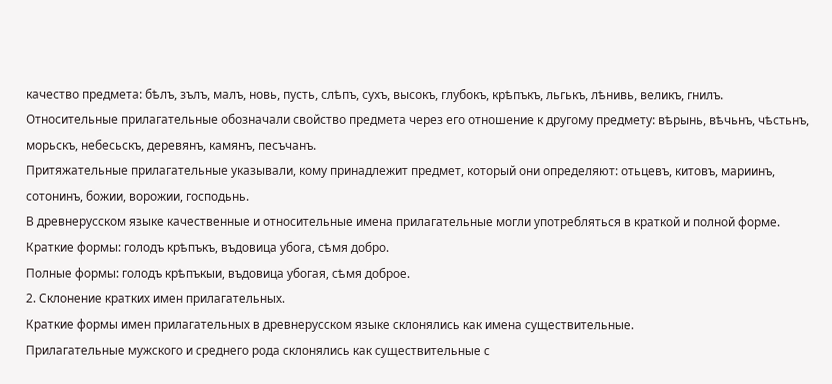качество предмета: бѣлъ, зълъ, малъ, новь, пусть, слѣпъ, сухъ, высокъ, глубокъ, крѣпъкъ, льгькъ, лѣнивь, великъ, гнилъ.
Относительные прилагательные обозначали свойство предмета через его отношение к другому предмету: вѣрынь, вѣчьнъ, чѣстьнъ, морьскъ, небесьскъ, деревянъ, камянъ, песъчанъ.
Притяжательные прилагательные указывали, кому принадлежит предмет, который они определяют: отьцевъ, китовъ, мариинъ, сотонинъ, божии, ворожии, господьнь.
В древнерусском языке качественные и относительные имена прилагательные могли употребляться в краткой и полной форме.
Краткие формы: голодъ крѣпъкъ, въдовица убога, сѣмя добро.
Полные формы: голодъ крѣпъкыи, въдовица убогая, сѣмя доброе.
2. Склонение кратких имен прилагательных.
Краткие формы имен прилагательных в древнерусском языке склонялись как имена существительные.
Прилагательные мужского и среднего рода склонялись как существительные с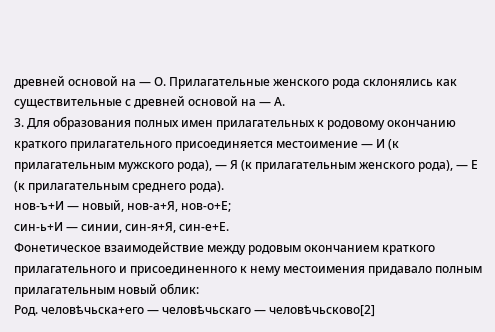древней основой на — О. Прилагательные женского рода склонялись как существительные с древней основой на — А.
3. Для образования полных имен прилагательных к родовому окончанию краткого прилагательного присоединяется местоимение — И (к прилагательным мужского рода), — Я (к прилагательным женского рода), — Е (к прилагательным среднего рода).
нов-ъ+И — новый, нов-а+Я, нов-о+Е;
син-ь+И — синии, син-я+Я, син-е+Е.
Фонетическое взаимодействие между родовым окончанием краткого прилагательного и присоединенного к нему местоимения придавало полным прилагательным новый облик:
Род. человѣчьска+его — человѣчьскаго — человѣчьсково[2]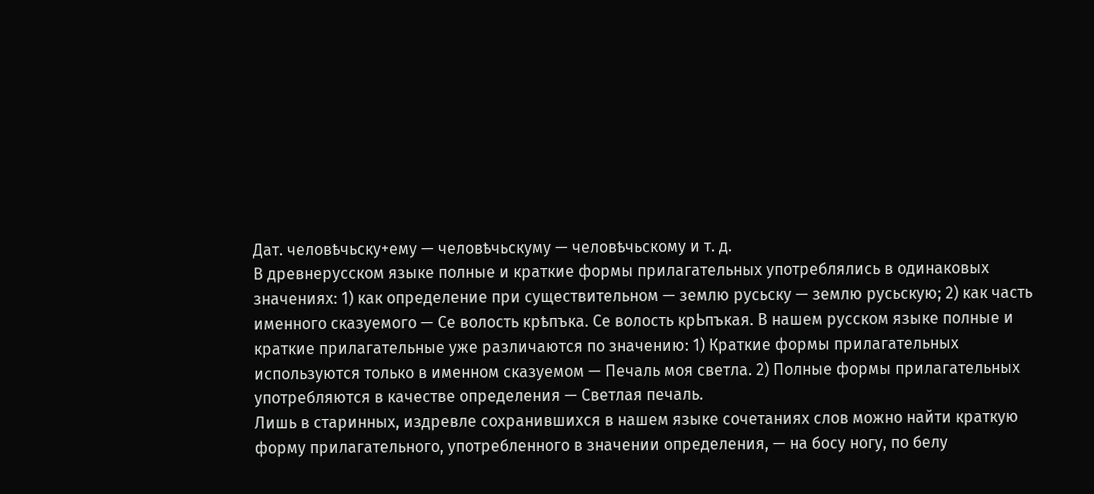Дат. человѣчьску+ему — человѣчьскуму — человѣчьскому и т. д.
В древнерусском языке полные и краткие формы прилагательных употреблялись в одинаковых значениях: 1) как определение при существительном — землю русьску — землю русьскую; 2) как часть именного сказуемого — Се волость крѣпъка. Се волость крЬпъкая. В нашем русском языке полные и краткие прилагательные уже различаются по значению: 1) Краткие формы прилагательных используются только в именном сказуемом — Печаль моя светла. 2) Полные формы прилагательных употребляются в качестве определения — Светлая печаль.
Лишь в старинных, издревле сохранившихся в нашем языке сочетаниях слов можно найти краткую форму прилагательного, употребленного в значении определения, — на босу ногу, по белу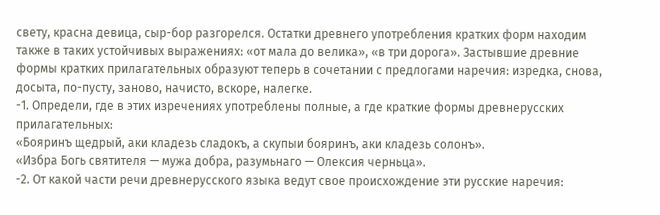свету, красна девица, сыр-бор разгорелся. Остатки древнего употребления кратких форм находим также в таких устойчивых выражениях: «от мала до велика», «в три дорога». Застывшие древние формы кратких прилагательных образуют теперь в сочетании с предлогами наречия: изредка, снова, досыта, по-пусту, заново, начисто, вскоре, налегке.
-1. Определи, где в этих изречениях употреблены полные, а где краткие формы древнерусских прилагательных:
«Бояринъ щедрый, аки кладезь сладокъ, а скупыи бояринъ, аки кладезь солонъ».
«Избра Богь святителя — мужа добра, разумьнаго — Олексия черньца».
-2. От какой части речи древнерусского языка ведут свое происхождение эти русские наречия: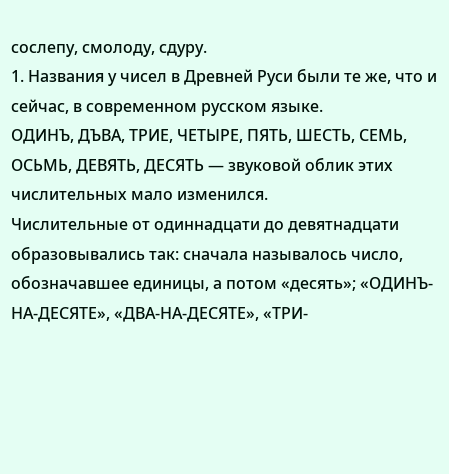сослепу, смолоду, сдуру.
1. Названия у чисел в Древней Руси были те же, что и сейчас, в современном русском языке.
ОДИНЪ, ДЪВА, ТРИЕ, ЧЕТЫРЕ, ПЯТЬ, ШЕСТЬ, СЕМЬ, ОСЬМЬ, ДЕВЯТЬ, ДЕСЯТЬ — звуковой облик этих числительных мало изменился.
Числительные от одиннадцати до девятнадцати образовывались так: сначала называлось число, обозначавшее единицы, а потом «десять»; «ОДИНЪ-НА-ДЕСЯТЕ», «ДВА-НА-ДЕСЯТЕ», «ТРИ-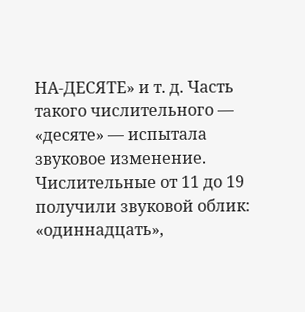НА-ДЕСЯТЕ» и т. д. Часть такого числительного — «десяте» — испытала звуковое изменение. Числительные от 11 до 19 получили звуковой облик: «одиннадцать»,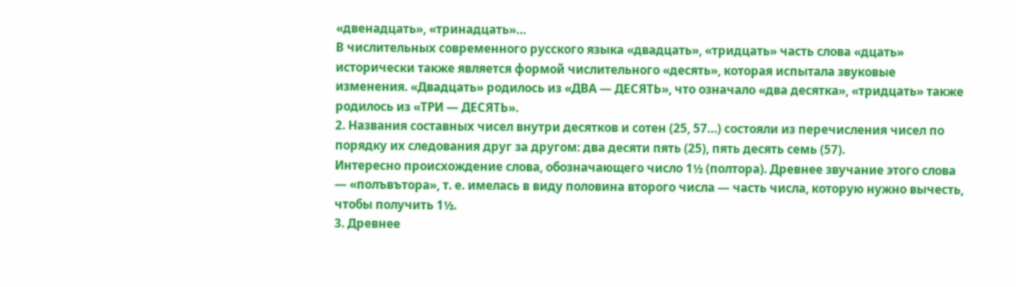«двенадцать», «тринадцать»…
В числительных современного русского языка «двадцать», «тридцать» часть слова «дцать» исторически также является формой числительного «десять», которая испытала звуковые изменения. «Двадцать» родилось из «ДВА — ДЕСЯТЬ», что означало «два десятка», «тридцать» также родилось из «ТРИ — ДЕСЯТЬ».
2. Названия составных чисел внутри десятков и сотен (25, 57…) состояли из перечисления чисел по порядку их следования друг за другом: два десяти пять (25), пять десять семь (57).
Интересно происхождение слова, обозначающего число 1½ (полтора). Древнее звучание этого слова — «полъвътора», т. е. имелась в виду половина второго числа — часть числа, которую нужно вычесть, чтобы получить 1½.
3. Древнее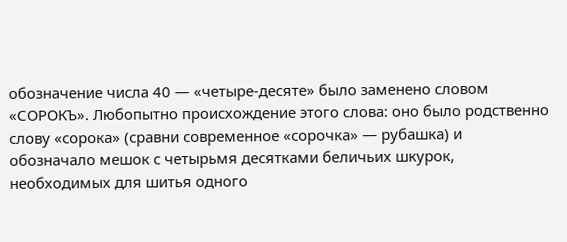обозначение числа 40 — «четыре-десяте» было заменено словом «СОРОКЪ». Любопытно происхождение этого слова: оно было родственно слову «сорока» (сравни современное «сорочка» — рубашка) и обозначало мешок с четырьмя десятками беличьих шкурок, необходимых для шитья одного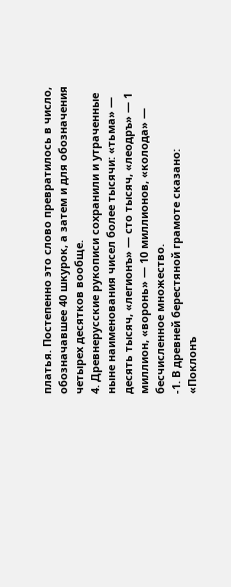платья. Постепенно это слово превратилось в число, обозначавшее 40 шкурок, а затем и для обозначения четырех десятков вообще.
4. Древнерусские рукописи сохранили и утраченные ныне наименования чисел более тысячи: «тьма» — десять тысяч, «легионъ» — сто тысяч, «леодръ» — 1 миллион, «воронь» — 10 миллионов, «колода» — бесчисленное множество.
-1. В древней берестяной грамоте сказано:
«Поклонъ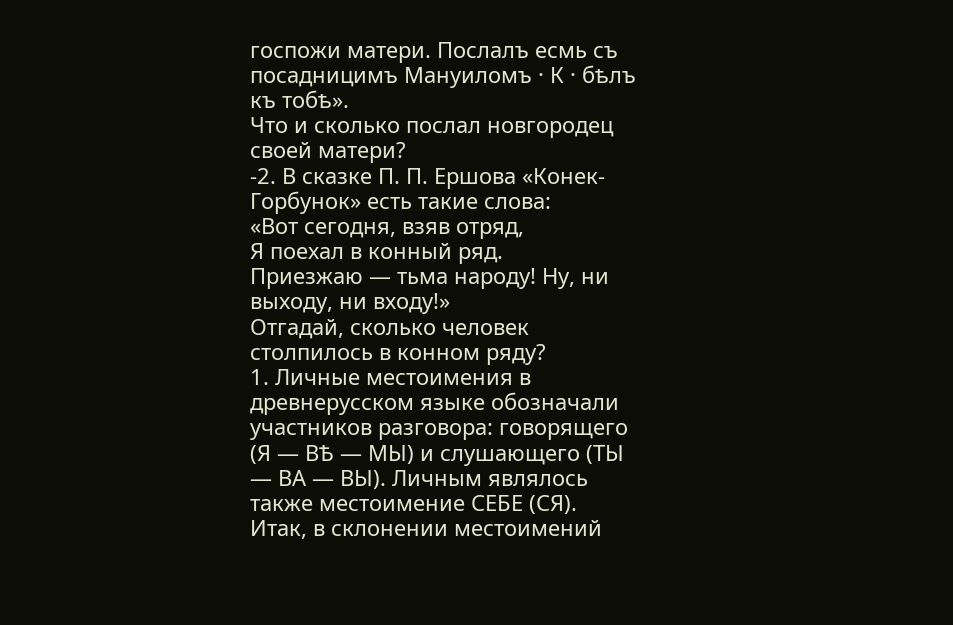госпожи матери. Послалъ есмь съ посадницимъ Мануиломъ · К · бѣлъ къ тобѣ».
Что и сколько послал новгородец своей матери?
-2. В сказке П. П. Ершова «Конек-Горбунок» есть такие слова:
«Вот сегодня, взяв отряд,
Я поехал в конный ряд.
Приезжаю — тьма народу! Ну, ни выходу, ни входу!»
Отгадай, сколько человек столпилось в конном ряду?
1. Личные местоимения в древнерусском языке обозначали участников разговора: говорящего (Я — ВѢ — МЫ) и слушающего (ТЫ — ВА — ВЫ). Личным являлось также местоимение СЕБЕ (СЯ).
Итак, в склонении местоимений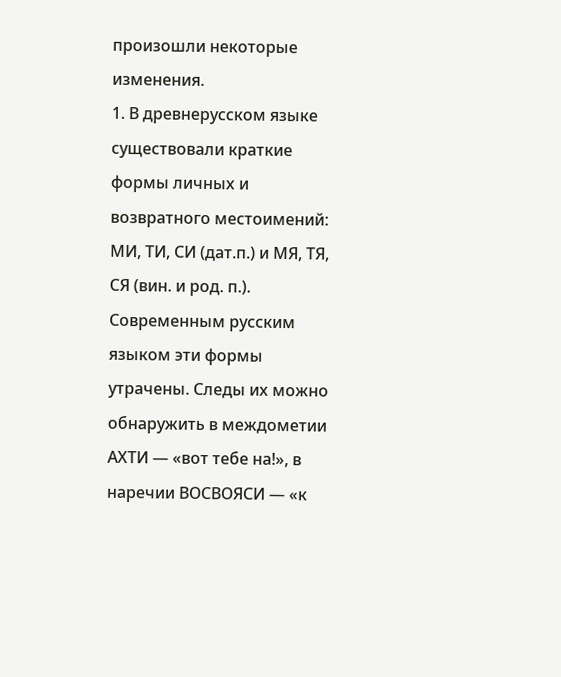произошли некоторые изменения.
1. В древнерусском языке существовали краткие формы личных и возвратного местоимений: МИ, ТИ, СИ (дат.п.) и МЯ, ТЯ, СЯ (вин. и род. п.). Современным русским языком эти формы утрачены. Следы их можно обнаружить в междометии АХТИ — «вот тебе на!», в наречии ВОСВОЯСИ — «к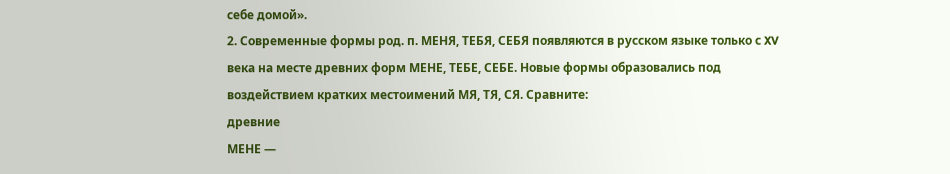себе домой».
2. Современные формы род. п. МЕНЯ, ТЕБЯ, СЕБЯ появляются в русском языке только с XV века на месте древних форм МЕНЕ, ТЕБЕ, СЕБЕ. Новые формы образовались под воздействием кратких местоимений МЯ, ТЯ, СЯ. Сравните:
древние
МЕНЕ —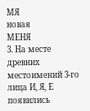МЯ
новая
МЕНЯ
3. На месте древних местоимений 3-го лица И, Я, Е появились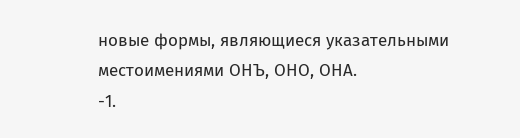новые формы, являющиеся указательными местоимениями ОНЪ, ОНО, ОНА.
-1.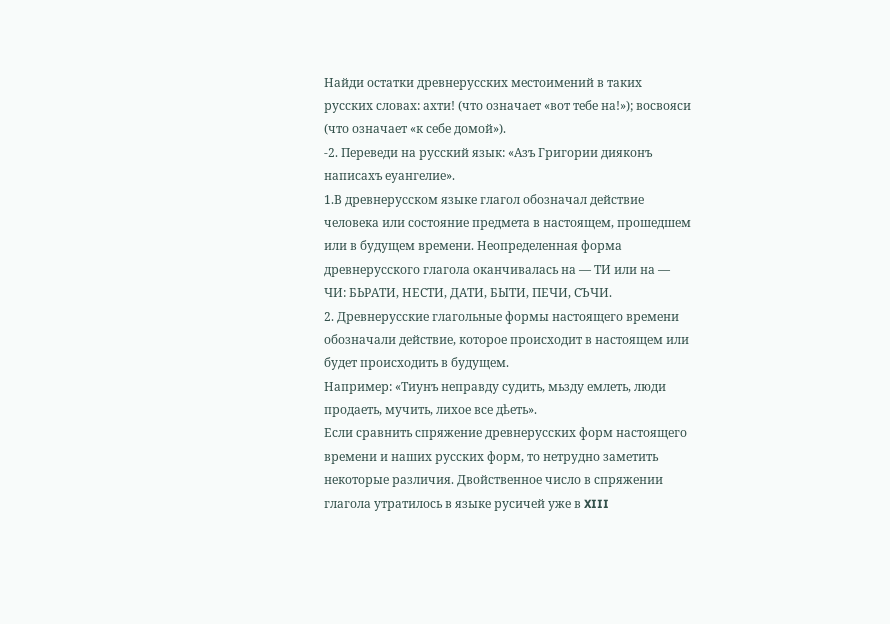Найди остатки древнерусских местоимений в таких русских словах: ахти! (что означает «вот тебе на!»); восвояси (что означает «к себе домой»).
-2. Переведи на русский язык: «Азъ Григории дияконъ написахъ еуангелие».
1.В древнерусском языке глагол обозначал действие человека или состояние предмета в настоящем, прошедшем или в будущем времени. Неопределенная форма древнерусского глагола оканчивалась на — ТИ или на — ЧИ: БЬРАТИ, НЕСТИ, ДАТИ, БЫТИ, ПЕЧИ, СЪЧИ.
2. Древнерусские глагольные формы настоящего времени обозначали действие, которое происходит в настоящем или будет происходить в будущем.
Например: «Тиунъ неправду судить, мьзду емлеть, люди продаеть, мучить, лихое все дѣеть».
Если сравнить спряжение древнерусских форм настоящего времени и наших русских форм, то нетрудно заметить некоторые различия. Двойственное число в спряжении глагола утратилось в языке русичей уже в XIII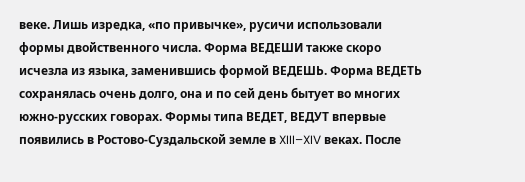веке. Лишь изредка, «по привычке», русичи использовали формы двойственного числа. Форма ВЕДЕШИ также скоро исчезла из языка, заменившись формой ВЕДЕШЬ. Форма ВЕДЕТЬ сохранялась очень долго, она и по сей день бытует во многих южно-русских говорах. Формы типа ВЕДЕТ, ВЕДУТ впервые появились в Ростово-Суздальской земле в XIII–XIV веках. После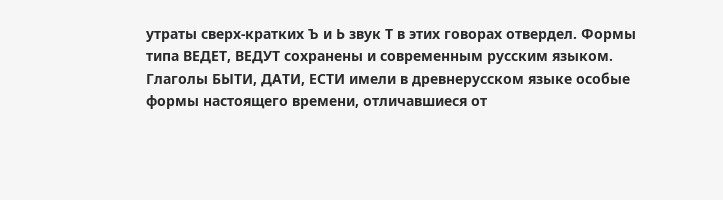утраты сверх-кратких Ъ и Ь звук Т в этих говорах отвердел. Формы типа ВЕДЕТ, ВЕДУТ сохранены и современным русским языком.
Глаголы БЫТИ, ДАТИ, ЕСТИ имели в древнерусском языке особые формы настоящего времени, отличавшиеся от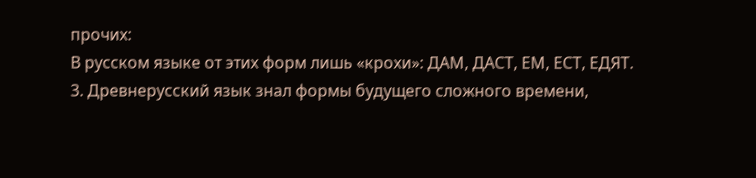прочих:
В русском языке от этих форм лишь «крохи»: ДАМ, ДАСТ, ЕМ, ЕСТ, ЕДЯТ.
3. Древнерусский язык знал формы будущего сложного времени,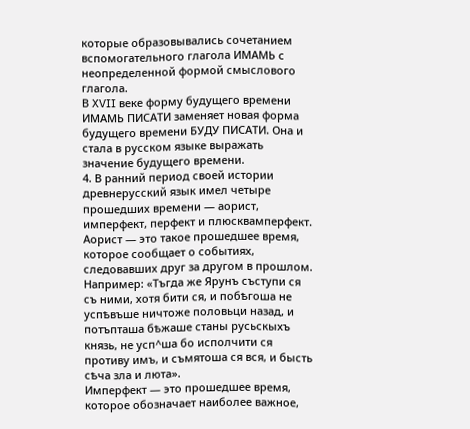которые образовывались сочетанием вспомогательного глагола ИМАМЬ с неопределенной формой смыслового глагола.
В XVII веке форму будущего времени ИМАМЬ ПИСАТИ заменяет новая форма будущего времени БУДУ ПИСАТИ. Она и стала в русском языке выражать значение будущего времени.
4. В ранний период своей истории древнерусский язык имел четыре прошедших времени — аорист, имперфект, перфект и плюсквамперфект.
Аорист — это такое прошедшее время, которое сообщает о событиях, следовавших друг за другом в прошлом.
Например: «Тъгда же Ярунъ съступи ся съ ними, хотя бити ся, и побѣгоша не успѣвъше ничтоже половьци назад, и потъпташа бѣжаше станы русьскыхъ князь, не усп^ша бо исполчити ся противу имъ, и съмятоша ся вся, и бысть сѣча зла и люта».
Имперфект — это прошедшее время, которое обозначает наиболее важное,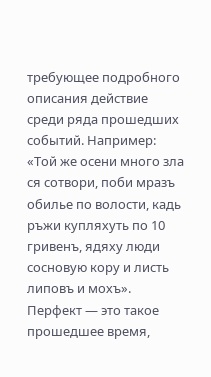требующее подробного описания действие среди ряда прошедших событий. Например: «Той же осени много зла ся сотвори, поби мразъ обилье по волости, кадь ръжи купляхуть по 10 гривенъ, ядяху люди сосновую кору и листь липовъ и мохъ».
Перфект — это такое прошедшее время,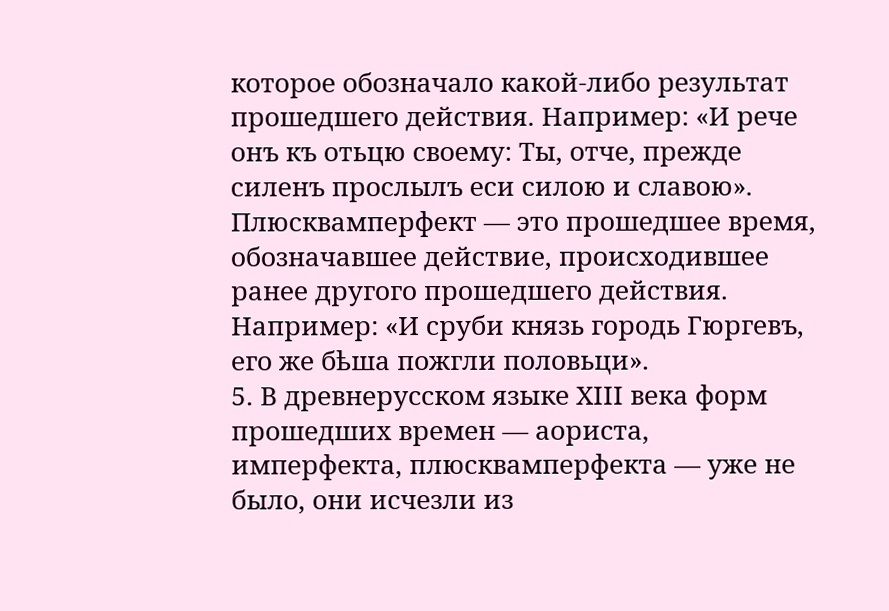которое обозначало какой-либо результат прошедшего действия. Например: «И рече онъ къ отьцю своему: Ты, отче, прежде силенъ прослылъ еси силою и славою».
Плюсквамперфект — это прошедшее время, обозначавшее действие, происходившее ранее другого прошедшего действия. Например: «И сруби князь городь Гюргевъ, его же бѣша пожгли половьци».
5. В древнерусском языке XIII века форм прошедших времен — аориста, имперфекта, плюсквамперфекта — уже не было, они исчезли из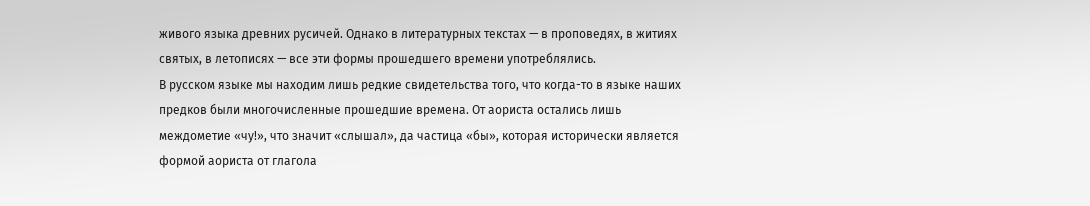живого языка древних русичей. Однако в литературных текстах — в проповедях, в житиях святых, в летописях — все эти формы прошедшего времени употреблялись.
В русском языке мы находим лишь редкие свидетельства того, что когда-то в языке наших предков были многочисленные прошедшие времена. От аориста остались лишь междометие «чу!», что значит «слышал», да частица «бы», которая исторически является формой аориста от глагола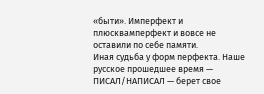«быти». Имперфект и плюсквамперфект и вовсе не оставили по себе памяти.
Иная судьба у форм перфекта. Наше русское прошедшее время — ПИСАЛ/НАПИСАЛ — берет свое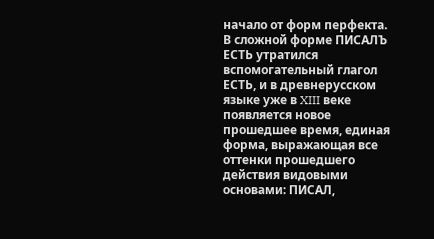начало от форм перфекта. В сложной форме ПИСАЛЪ ЕСТЬ утратился вспомогательный глагол ЕСТЬ, и в древнерусском языке уже в XIII веке появляется новое прошедшее время, единая форма, выражающая все оттенки прошедшего действия видовыми основами: ПИСАЛ,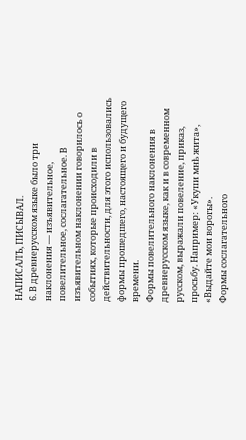НАПИСАЛЪ, ПИСЫВАЛ.
6. В древнерусском языке было три наклонения — изъявительное, повелительное, сослагательное. В изъявительном наклонении говорилось о событиях, которые происходили в действительности, для этого использовались формы прошедшего, настоящего и будущего времени.
Формы повелительного наклонения в древнерусском языке, как и в современном русском, выражали повеление, приказ, просьбу. Например: «Укупи мнѣ жита», «Выдайте мои ворогы».
Формы сослагательного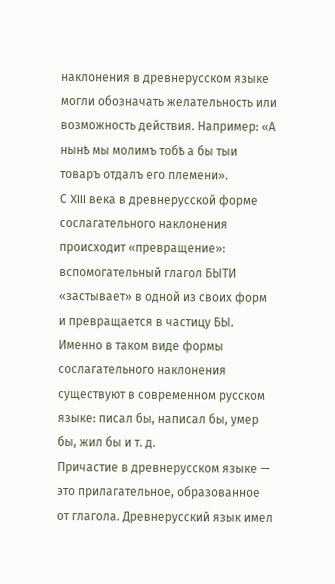наклонения в древнерусском языке могли обозначать желательность или возможность действия. Например: «А нынѣ мы молимъ тобѣ а бы тыи товаръ отдалъ его племени».
С XIII века в древнерусской форме сослагательного наклонения происходит «превращение»: вспомогательный глагол БЫТИ «застывает» в одной из своих форм и превращается в частицу БЫ. Именно в таком виде формы сослагательного наклонения существуют в современном русском языке: писал бы, написал бы, умер бы, жил бы и т. д.
Причастие в древнерусском языке — это прилагательное, образованное от глагола. Древнерусский язык имел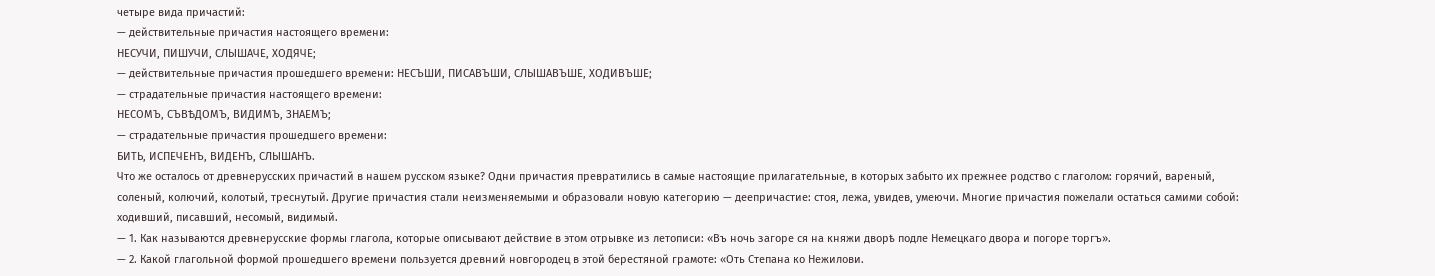четыре вида причастий:
— действительные причастия настоящего времени:
НЕСУЧИ, ПИШУЧИ, СЛЫШАЧЕ, ХОДЯЧЕ;
— действительные причастия прошедшего времени: НЕСЪШИ, ПИСАВЪШИ, СЛЫШАВЪШЕ, ХОДИВЪШЕ;
— страдательные причастия настоящего времени:
НЕСОМЪ, СЪВѢДОМЪ, ВИДИМЪ, ЗНАЕМЪ;
— страдательные причастия прошедшего времени:
БИТЬ, ИСПЕЧЕНЪ, ВИДЕНЪ, СЛЫШАНЪ.
Что же осталось от древнерусских причастий в нашем русском языке? Одни причастия превратились в самые настоящие прилагательные, в которых забыто их прежнее родство с глаголом: горячий, вареный, соленый, колючий, колотый, треснутый. Другие причастия стали неизменяемыми и образовали новую категорию — деепричастие: стоя, лежа, увидев, умеючи. Многие причастия пожелали остаться самими собой: ходивший, писавший, несомый, видимый.
— 1. Как называются древнерусские формы глагола, которые описывают действие в этом отрывке из летописи: «Въ ночь загоре ся на княжи дворѣ подле Немецкаго двора и погоре торгъ».
— 2. Какой глагольной формой прошедшего времени пользуется древний новгородец в этой берестяной грамоте: «Оть Степана ко Нежилови.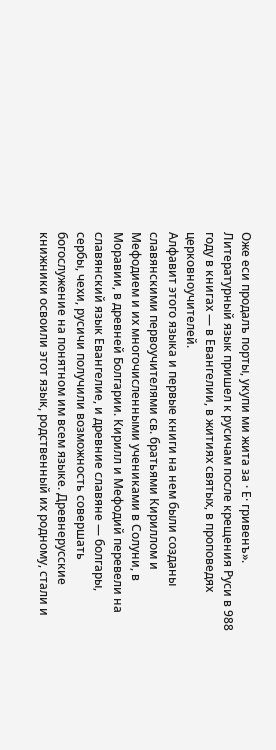Оже еси продалъ порты, укупи ми жита за · Е· гривенъ».
Литературный язык пришел к русичам после крещения Руси в 988 году в книгах — в Евангелии, в житиях святых, в проповедях церковноучителей.
Алфавит этого языка и первые книги на нем были созданы славянскими первоучителями св. братьями Кириллом и Мефодием и их многочисленными учениками в Солуни, в Моравии, в древней Болгарии. Кирилл и Мефодий перевели на славянский язык Евангелие, и древние славяне — болгары, сербы, чехи, русичи получили возможность совершать богослужение на понятном им всем языке. Древнерусские книжники освоили этот язык, родственный их родному, стали и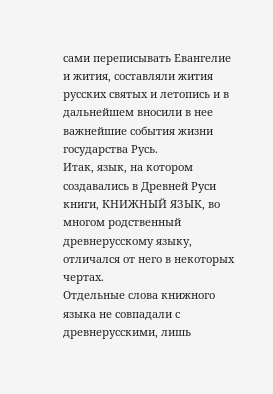сами переписывать Евангелие и жития, составляли жития русских святых и летопись и в дальнейшем вносили в нее важнейшие события жизни государства Русь.
Итак, язык, на котором создавались в Древней Руси книги, КНИЖНЫЙ ЯЗЫК, во многом родственный древнерусскому языку, отличался от него в некоторых чертах.
Отдельные слова книжного языка не совпадали с древнерусскими, лишь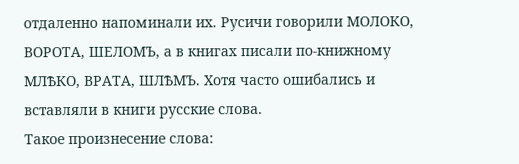отдаленно напоминали их. Русичи говорили МОЛОКО, ВОРОТА, ШЕЛОМЪ, а в книгах писали по-книжному МЛѢКО, ВРАТА, ШЛѢМЪ. Хотя часто ошибались и вставляли в книги русские слова.
Такое произнесение слова: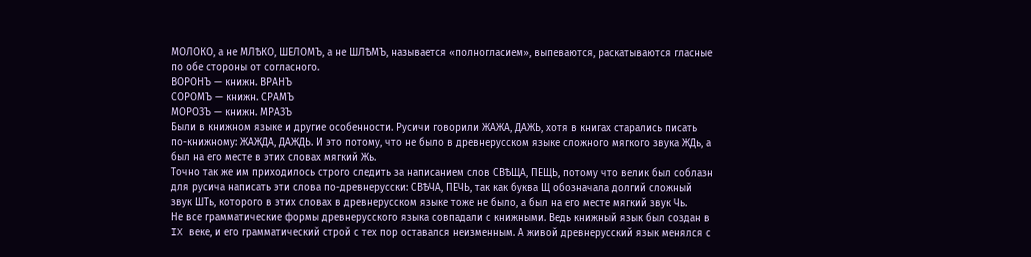МОЛОКО, а не МЛѢКО, ШЕЛОМЪ, а не ШЛѢМЪ, называется «полногласием», выпеваются, раскатываются гласные по обе стороны от согласного.
ВОРОНЪ — книжн. ВРАНЪ
СОРОМЪ — книжн. СРАМЪ
МОРОЗЪ — книжн. МРАЗЪ
Были в книжном языке и другие особенности. Русичи говорили ЖАЖА, ДАЖЬ, хотя в книгах старались писать по-книжному: ЖАЖДА, ДАЖДЬ. И это потому, что не было в древнерусском языке сложного мягкого звука ЖДь, а был на его месте в этих словах мягкий Жь.
Точно так же им приходилось строго следить за написанием слов СВѢЩА, ПЕЩЬ, потому что велик был соблазн для русича написать эти слова по-древнерусски: СВѢЧА, ПЕЧЬ, так как буква Щ обозначала долгий сложный звук ШТь, которого в этих словах в древнерусском языке тоже не было, а был на его месте мягкий звук Чь.
Не все грамматические формы древнерусского языка совпадали с книжными. Ведь книжный язык был создан в IX веке, и его грамматический строй с тех пор оставался неизменным. А живой древнерусский язык менялся с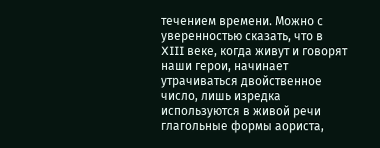течением времени. Можно с уверенностью сказать, что в XIII веке, когда живут и говорят наши герои, начинает утрачиваться двойственное число, лишь изредка используются в живой речи глагольные формы аориста,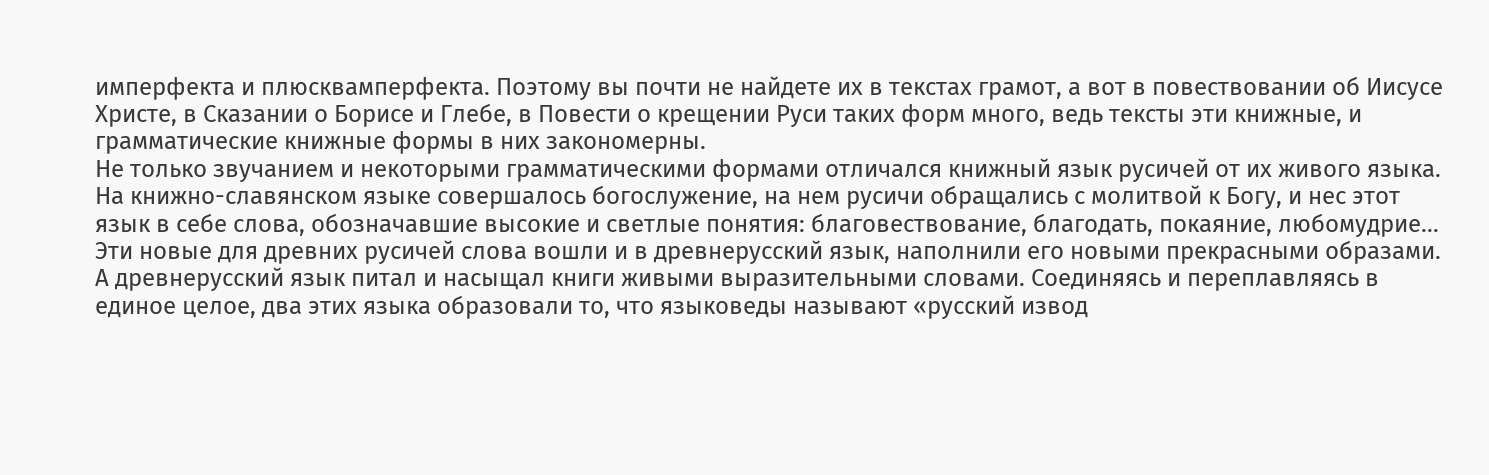имперфекта и плюсквамперфекта. Поэтому вы почти не найдете их в текстах грамот, а вот в повествовании об Иисусе Христе, в Сказании о Борисе и Глебе, в Повести о крещении Руси таких форм много, ведь тексты эти книжные, и грамматические книжные формы в них закономерны.
Не только звучанием и некоторыми грамматическими формами отличался книжный язык русичей от их живого языка.
На книжно-славянском языке совершалось богослужение, на нем русичи обращались с молитвой к Богу, и нес этот язык в себе слова, обозначавшие высокие и светлые понятия: благовествование, благодать, покаяние, любомудрие… Эти новые для древних русичей слова вошли и в древнерусский язык, наполнили его новыми прекрасными образами.
А древнерусский язык питал и насыщал книги живыми выразительными словами. Соединяясь и переплавляясь в единое целое, два этих языка образовали то, что языковеды называют «русский извод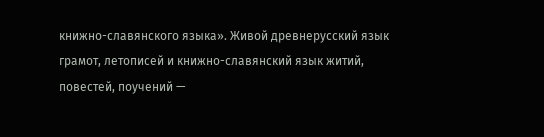книжно-славянского языка». Живой древнерусский язык грамот, летописей и книжно-славянский язык житий, повестей, поучений —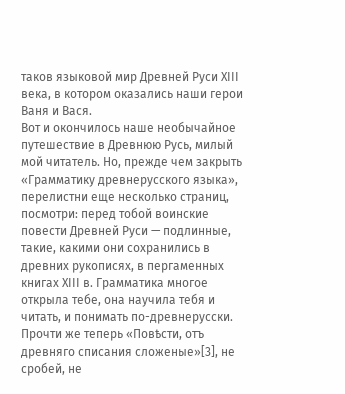таков языковой мир Древней Руси XIII века, в котором оказались наши герои Ваня и Вася.
Вот и окончилось наше необычайное путешествие в Древнюю Русь, милый мой читатель. Но, прежде чем закрыть «Грамматику древнерусского языка», перелистни еще несколько страниц, посмотри: перед тобой воинские повести Древней Руси — подлинные, такие, какими они сохранились в древних рукописях, в пергаменных книгах XIII в. Грамматика многое открыла тебе, она научила тебя и читать, и понимать по-древнерусски. Прочти же теперь «Повѣсти, отъ древняго списания сложеные»[3], не сробей, не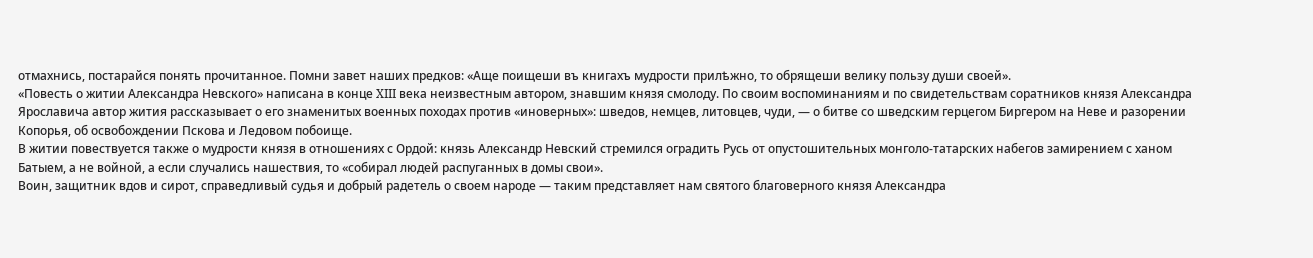отмахнись, постарайся понять прочитанное. Помни завет наших предков: «Аще поищеши въ книгахъ мудрости прилѣжно, то обрящеши велику пользу души своей».
«Повесть о житии Александра Невского» написана в конце XIII века неизвестным автором, знавшим князя смолоду. По своим воспоминаниям и по свидетельствам соратников князя Александра Ярославича автор жития рассказывает о его знаменитых военных походах против «иноверных»: шведов, немцев, литовцев, чуди, — о битве со шведским герцегом Биргером на Неве и разорении Копорья, об освобождении Пскова и Ледовом побоище.
В житии повествуется также о мудрости князя в отношениях с Ордой: князь Александр Невский стремился оградить Русь от опустошительных монголо-татарских набегов замирением с ханом Батыем, а не войной, а если случались нашествия, то «собирал людей распуганных в домы свои».
Воин, защитник вдов и сирот, справедливый судья и добрый радетель о своем народе — таким представляет нам святого благоверного князя Александра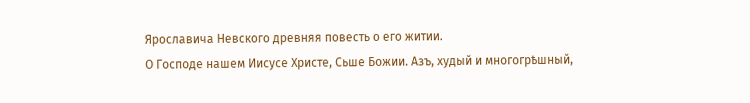Ярославича Невского древняя повесть о его житии.
О Господе нашем Иисусе Христе, Сьше Божии. Азъ, худый и многогрѣшный,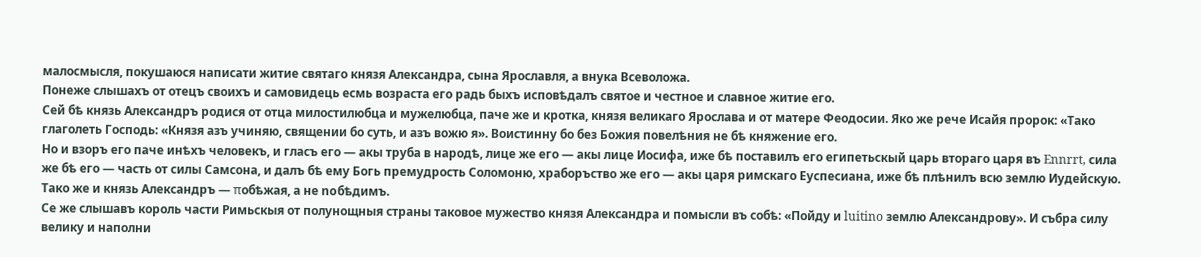малосмысля, покушаюся написати житие святаго князя Александра, сына Ярославля, а внука Всеволожа.
Понеже слышахъ от отецъ своихъ и самовидець есмь возраста его радь быхъ исповѣдалъ святое и честное и славное житие его.
Сей бѣ князь Александръ родися от отца милостилюбца и мужелюбца, паче же и кротка, князя великаго Ярослава и от матере Феодосии. Яко же рече Исайя пророк: «Тако глаголеть Господь: «Князя азъ учиняю, священии бо суть, и азъ вожю я». Воистинну бо без Божия повелѣния не бѣ княжение его.
Но и взоръ его паче инѣхъ человекъ, и гласъ его — акы труба в народѣ, лице же его — акы лице Иосифа, иже бѣ поставилъ его египетьскый царь втораго царя въ Ennrrt, сила же бѣ его — часть от силы Самсона, и далъ бѣ ему Богь премудрость Соломоню, храборъство же его — акы царя римскаго Еуспесиана, иже бѣ плѣнилъ всю землю Иудейскую. Тако же и князь Александръ — πобѣжая, а не noбѣдимъ.
Се же слышавъ король части Римьскыя от полунощныя страны таковое мужество князя Александра и помысли въ собѣ: «Пойду и luitino землю Александрову». И събра силу велику и наполни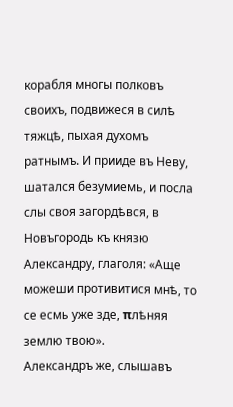корабля многы полковъ своихъ, подвижеся в силѣ тяжцѣ, пыхая духомъ ратнымъ. И прииде въ Неву, шатался безумиемь, и посла слы своя загордѣвся, в Новъгородь къ князю Александру, глаголя: «Аще можеши противитися мнѣ, то се есмь уже зде, πлѣняя землю твою».
Александръ же, слышавъ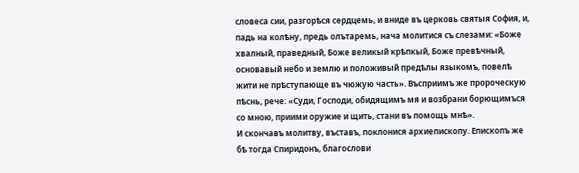словеса сии, разгорѣся сердцемь, и вниде въ церковь святыя София, и, падь на колѣну, предь олътаремь, нача молитися съ слезами: «Боже хвалный, праведный, Боже великый крѣпкый, Боже превѣчный, основавый небо и землю и положивый предѣлы языкомъ, повелѣ жити не прѣступающе въ чюжую часть». Въсприимъ же пророческую пѣснь, рече: «Суди, Господи, обидящимъ мя и возбрани борющимъся со мною, приими оружие и щить, стани въ помощь мнѣ».
И скончавъ молитву, въставъ, поклонися архиепископу. Епископъ же бѣ тогда Спиридонъ, благослови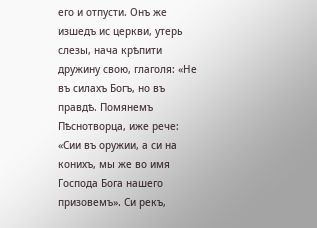его и отпусти. Онъ же изшедъ ис церкви, утерь слезы, нача крѣпити дружину свою, глаголя: «Не въ силахъ Богъ, но въ правдѣ. Помянемъ Пѣснотворца, иже рече: «Сии въ оружии, а си на конихъ, мы же во имя Господа Бога нашего призовемъ». Си рекъ,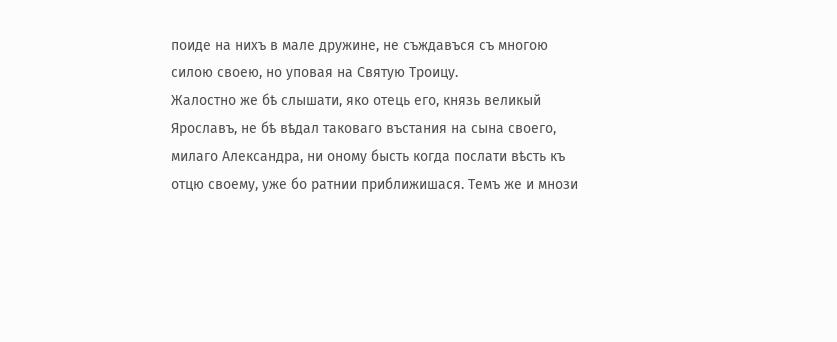поиде на нихъ в мале дружине, не съждавъся съ многою силою своею, но уповая на Святую Троицу.
Жалостно же бѣ слышати, яко отець его, князь великый Ярославъ, не бѣ вѣдал таковаго въстания на сына своего, милаго Александра, ни оному бысть когда послати вѣсть къ отцю своему, уже бо ратнии приближишася. Темъ же и мнози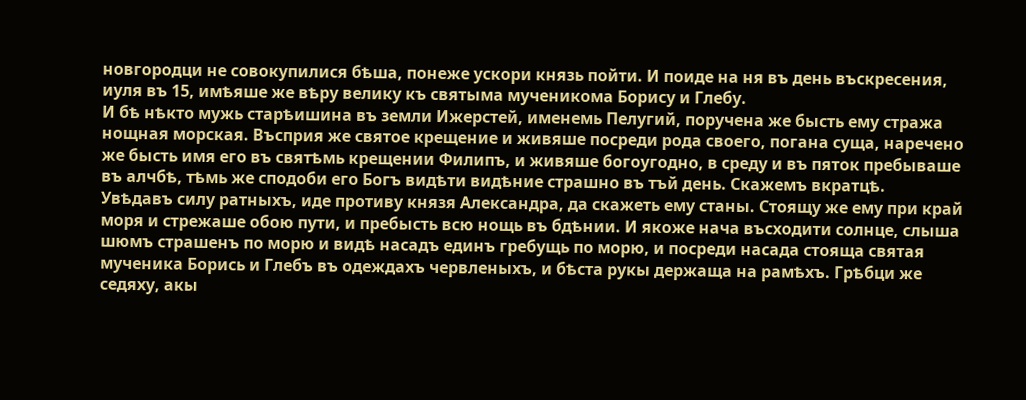новгородци не совокупилися бѣша, понеже ускори князь пойти. И поиде на ня въ день въскресения, иуля въ 15, имѣяше же вѣру велику къ святыма мученикома Борису и Глебу.
И бѣ нѣкто мужь старѣишина въ земли Ижерстей, именемь Пелугий, поручена же бысть ему стража нощная морская. Въсприя же святое крещение и живяше посреди рода своего, погана суща, наречено же бысть имя его въ святѣмь крещении Филипъ, и живяше богоугодно, в среду и въ пяток пребываше въ алчбѣ, тѣмь же сподоби его Богъ видѣти видѣние страшно въ тъй день. Скажемъ вкратцѣ.
Увѣдавъ силу ратныхъ, иде противу князя Александра, да скажеть ему станы. Стоящу же ему при край моря и стрежаше обою пути, и пребысть всю нощь въ бдѣнии. И якоже нача въсходити солнце, слыша шюмъ страшенъ по морю и видѣ насадъ единъ гребущь по морю, и посреди насада стояща святая мученика Борись и Глебъ въ одеждахъ червленыхъ, и бѣста рукы держаща на рамѣхъ. Грѣбци же седяху, акы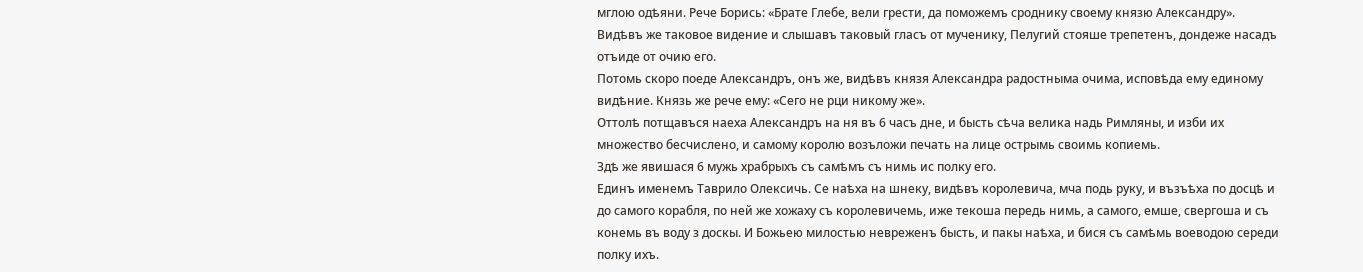мглою одѣяни. Рече Борись: «Брате Глебе, вели грести, да поможемъ сроднику своему князю Александру». Видѣвъ же таковое видение и слышавъ таковый гласъ от мученику, Пелугий стояше трепетенъ, дондеже насадъ отъиде от очию его.
Потомь скоро поеде Александръ, онъ же, видѣвъ князя Александра радостныма очима, исповѣда ему единому видѣние. Князь же рече ему: «Сего не рци никому же».
Оттолѣ потщавъся наеха Александръ на ня въ 6 часъ дне, и бысть сѣча велика надь Римляны, и изби их множество бесчислено, и самому королю возъложи печать на лице острымь своимь копиемь.
Здѣ же явишася 6 мужь храбрыхъ съ самѣмъ съ нимь ис полку его.
Единъ именемъ Таврило Олексичь. Се наѣха на шнеку, видѣвъ королевича, мча подь руку, и възъѣха по досцѣ и до самого корабля, по ней же хожаху съ королевичемь, иже текоша передь нимь, а самого, емше, свергоша и съ конемь въ воду з доскы. И Божьею милостью невреженъ бысть, и пакы наѣха, и бися съ самѣмь воеводою середи полку ихъ.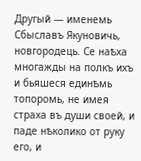Другый — именемь Сбыславъ Якуновичь, новгородець. Се наѣха многажды на полкъ ихъ и бьяшеся единѣмь топоромь, не имея страха въ души своей, и паде нѣколико от руку его, и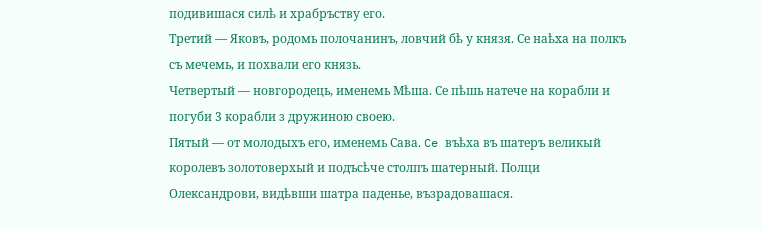подивишася силѣ и храбръству его.
Третий — Яковъ, родомь полочанинъ, ловчий бѣ у князя. Се наѣxa на полкъ съ мечемь, и похвали его князь.
Четвертый — новгородець, именемь Мѣша. Се пѣшь натече на корабли и погуби 3 корабли з дружиною своею.
Пятый — от молодыхъ его, именемь Сава. Ce въѣха въ шатеръ великый королевъ золотоверхый и подъсѣче столпъ шатерный. Полци Олександрови, видѣвши шатра паденье, възрадовашася.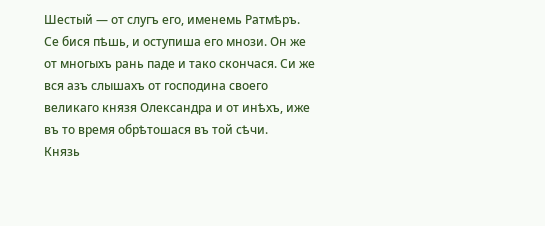Шестый — от слугъ его, именемь Ратмѣръ. Се бися пѣшь, и оступиша его мнози. Он же от многыхъ рань паде и тако скончася. Си же вся азъ слышахъ от господина своего великаго князя Олександра и от инѣхъ, иже въ то время обрѣтошася въ той сѣчи.
Князь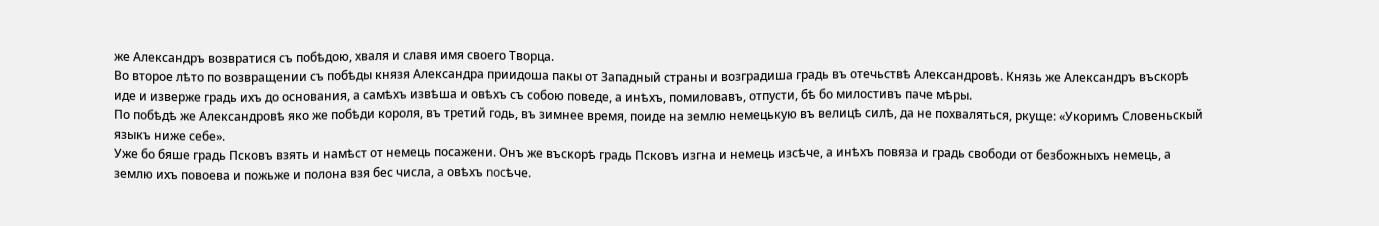же Александръ возвратися съ побѣдою, хваля и славя имя своего Творца.
Во второе лѣто по возвращении съ побѣды князя Александра приидоша пакы от Западный страны и возградиша градь въ отечьствѣ Александровѣ. Князь же Александръ въскорѣ иде и изверже градь ихъ до основания, а самѣхъ извѣша и овѣхъ съ собою поведе, а инѣхъ, помиловавъ, отпусти, бѣ бо милостивъ паче мѣры.
По побѣдѣ же Александровѣ яко же побѣди короля, въ третий годь, въ зимнее время, поиде на землю немецькую въ велицѣ силѣ, да не похваляться, ркуще: «Укоримъ Словеньскый языкъ ниже себе».
Уже бо бяше градь Псковъ взять и намѣст от немець посажени. Онъ же въсκорѣ градь Псковъ изгна и немець изсѣче, а инѣхъ повяза и градь свободи от безбожныхъ немець, а землю ихъ повоева и пожьже и полона взя бес числа, a овѣхъ nocѣчe.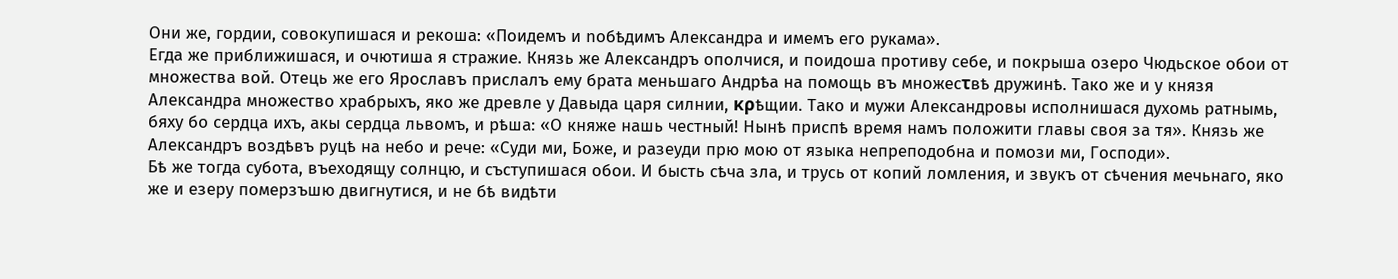Они же, гордии, совокупишася и рекоша: «Поидемъ и noбѣдимъ Александра и имемъ его рукама».
Егда же приближишася, и очютиша я стражие. Князь же Александръ ополчися, и поидоша противу себе, и покрыша озеро Чюдьское обои от множества вой. Отець же его Ярославъ прислалъ ему брата меньшаго Андрѣа на помощь въ множесτвѣ дружинѣ. Тако же и у князя Александра множество храбрыхъ, яко же древле у Давыда царя силнии, κρѣщии. Тако и мужи Александровы исполнишася духомь ратнымь, бяху бо сердца ихъ, акы сердца львомъ, и рѣша: «О княже нашь честный! Нынѣ приспѣ время намъ положити главы своя за тя». Князь же Александръ воздѣвъ руцѣ на небо и рече: «Суди ми, Боже, и разеуди прю мою от языка непреподобна и помози ми, Господи».
Бѣ же тогда субота, въеходящу солнцю, и съступишася обои. И бысть сѣча зла, и трусь от копий ломления, и звукъ от сѣчения мечьнаго, яко же и езеру померзъшю двигнутися, и не бѣ видѣти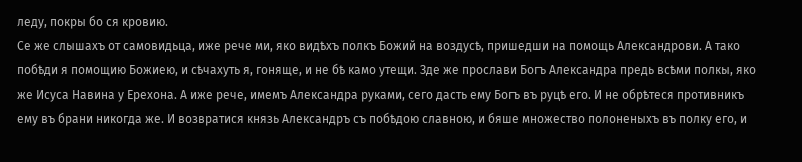леду, покры бо ся кровию.
Се же слышахъ от самовидьца, иже рече ми, яко видѣхъ полкъ Божий на воздусѣ, пришедши на помощь Александрови. А тако побѣди я помощию Божиею, и сѣчахуть я, гоняще, и не бѣ камо утещи. Зде же прослави Богъ Александра предь всѣми полкы, яко же Исуса Навина у Ерехона. А иже рече, имемъ Александра руками, сего дасть ему Богъ въ руцѣ его. И не обрѣтеся противникъ ему въ брани никогда же. И возвратися князь Александръ съ побѣдою славною, и бяше множество полоненыхъ въ полку его, и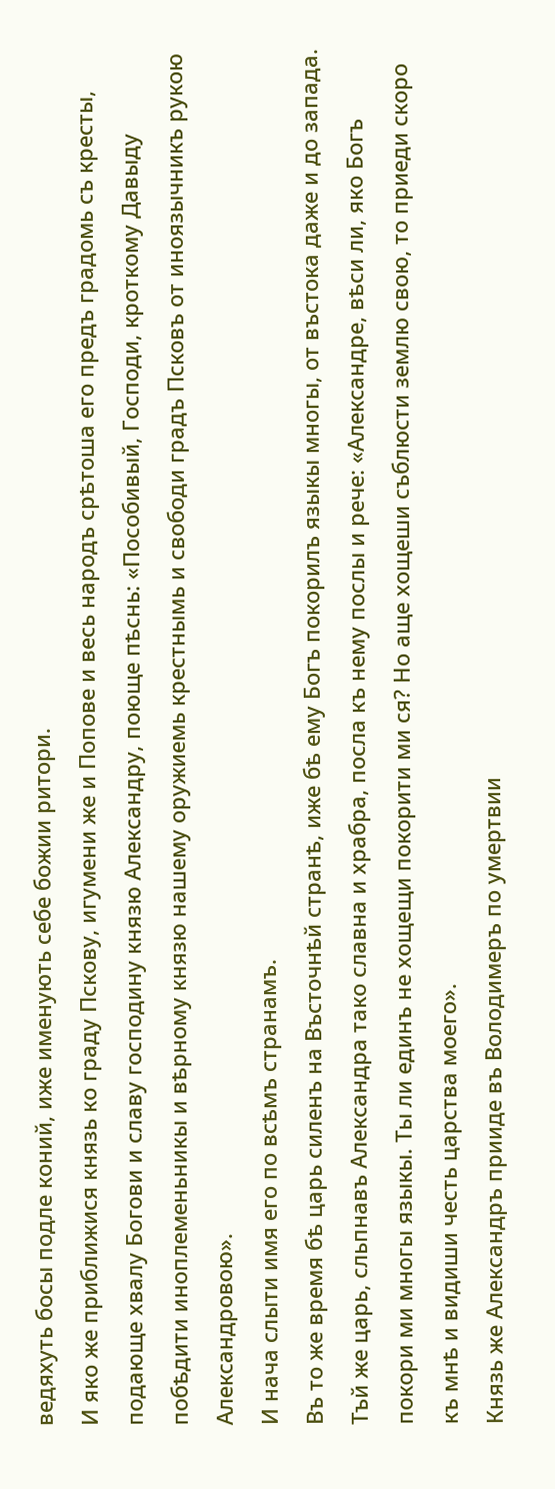ведяхуть босы подле коний, иже именують себе божии ритори.
И яко же приближися князь ко граду Пскову, игумени же и Попове и весь народъ срѣтоша его предъ градомь съ кресты, подающе хвалу Богови и славу господину князю Александру, поюще пѣснь: «Пособивый, Господи, кроткому Давыду побѣдити иноплеменьникы и вѣрному князю нашему оружиемь крестнымь и свободи градъ Псковъ от иноязычникъ рукою Александровою».
И нача слыти имя его по всѣмъ странамъ.
Въ то же время бѣ царь силенъ на Въсточнѣй странѣ, иже бѣ ему Богъ покорилъ языкы многы, от въстока даже и до запада. Тъй же царь, сльпнавъ Александра тако славна и храбра, посла къ нему послы и рече: «Александре, вѣси ли, яко Богъ покори ми многы языкы. Ты ли единъ не хощещи покорити ми ся? Но аще хощеши съблюсти землю свою, то приеди скоро къ мнѣ и видиши честь царства моего».
Князь же Александръ прииде въ Володимеръ по умертвии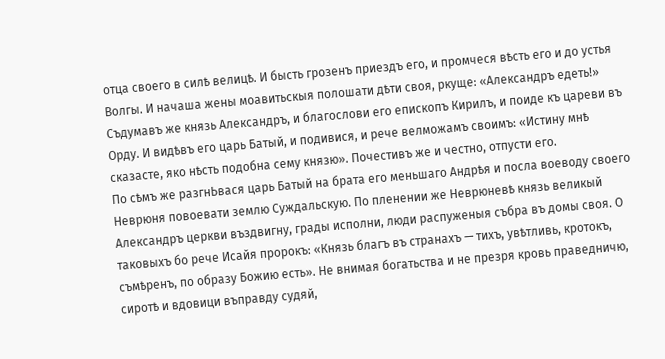отца своего в силѣ велицѣ. И бысть грозенъ приездъ его, и промчеся вѣсть его и до устья Волгы. И начаша жены моавитьскыя полошати дѣти своя, ркуще: «Александръ едеть!»
Съдумавъ же князь Александръ, и благослови его епископъ Кирилъ, и поиде къ цареви въ Орду. И видѣвъ его царь Батый, и подивися, и рече велможамъ своимъ: «Истину мнѣ сказасте, яко нѣсть подобна сему князю». Почестивъ же и честно, отпусти его.
По сѣмъ же разгнЬвася царь Батый на брата его меньшаго Андрѣя и посла воеводу своего Неврюня повоевати землю Суждальскую. По пленении же Неврюневѣ князь великый Александръ церкви въздвигну, грады исполни, люди распуженыя събра въ домы своя. О таковыхъ бо рече Исайя пророкъ: «Князь благъ въ странахъ — тихъ, увѣтливь, кротокъ, съмѣренъ, по образу Божию есть». Не внимая богатьства и не презря кровь праведничю, сиротѣ и вдовици въправду судяй,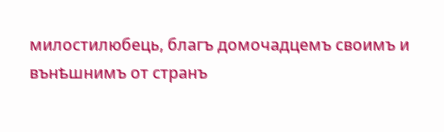милостилюбець, благъ домочадцемъ своимъ и вънѣшнимъ от странъ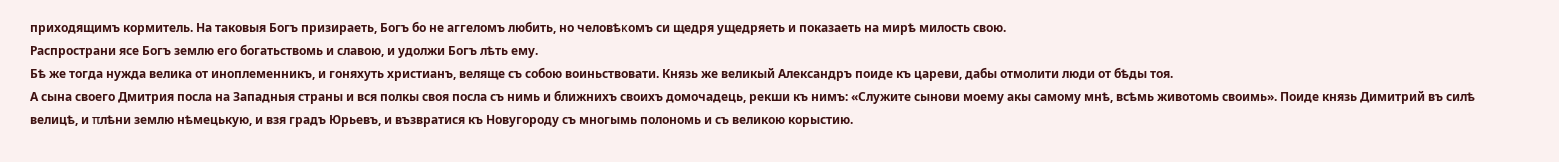приходящимъ кормитель. На таковыя Богъ призираеть, Богъ бо не аггеломъ любить, но человѣκомъ си щедря ущедряеть и показаеть на мирѣ милость свою.
Распространи ясе Богъ землю его богатьствомь и славою, и удолжи Богъ лѣть ему.
Бѣ же тогда нужда велика от иноплеменникъ, и гоняхуть христианъ, веляще съ собою воиньствовати. Князь же великый Александръ поиде къ цареви, дабы отмолити люди от бѣды тоя.
А сына своего Дмитрия посла на Западныя страны и вся полкы своя посла съ нимь и ближнихъ своихъ домочадець, рекши къ нимъ: «Служите сынови моему акы самому мнѣ, всѣмь животомь своимь». Поиде князь Димитрий въ силѣ велицѣ, и πлѣни землю нѣмецькую, и взя градъ Юрьевъ, и възвратися къ Новугороду съ многымь полономь и съ великою корыстию.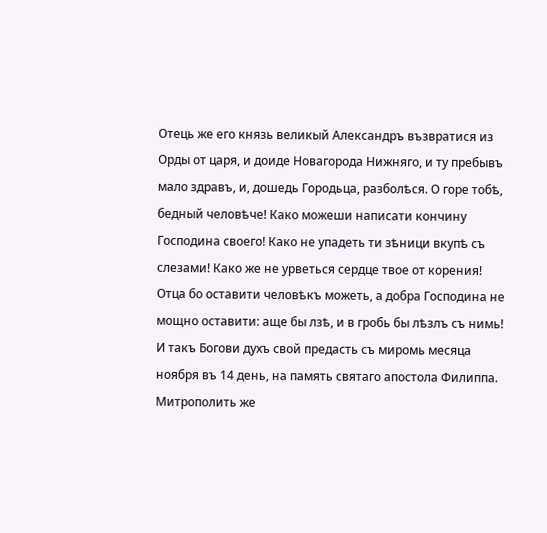Отець же его князь великый Александръ възвратися из Орды от царя, и доиде Новагорода Нижняго, и ту пребывъ мало здравъ, и, дошедь Городьца, разболѣся. О горе тобѣ, бедный человѣче! Како можеши написати кончину Господина своего! Како не упадеть ти зѣници вкупѣ съ слезами! Како же не урветься сердце твое от корения! Отца бо оставити человѣкъ можеть, а добра Господина не мощно оставити: аще бы лзѣ, и в гробь бы лѣзлъ съ нимь!
И такъ Богови духъ свой предасть съ миромь месяца ноября въ 14 день, на память святаго апостола Филиппа.
Митрополить же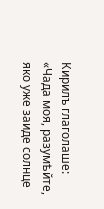Кирилъ глаголаше: «Чада моя, разумѣйте, яко уже заиде солнце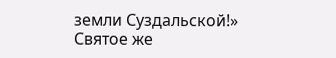земли Суздальской!»
Святое же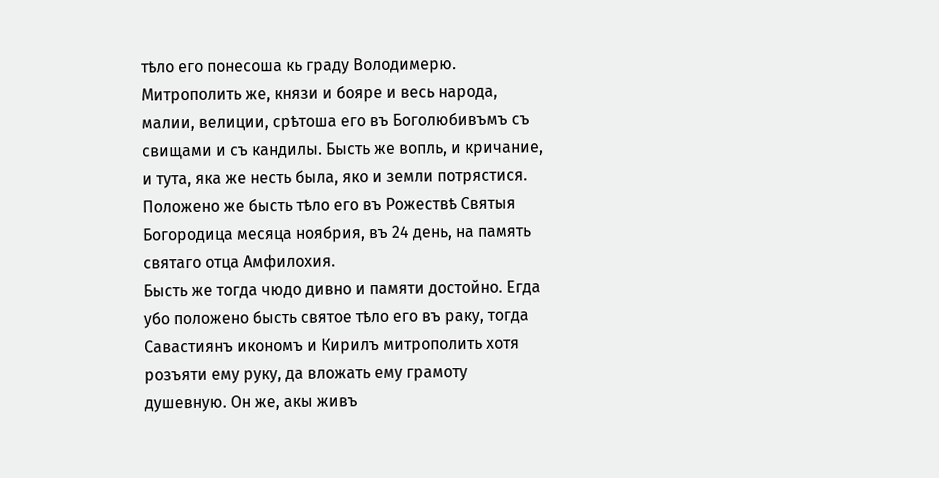тѣло его понесоша кь граду Володимерю. Митрополить же, князи и бояре и весь народа, малии, велиции, срѣтоша его въ Боголюбивъмъ съ свищами и съ кандилы. Бысть же вопль, и кричание, и тута, яка же несть была, яко и земли потрястися. Положено же бысть тѣло его въ Рожествѣ Святыя Богородица месяца ноябрия, въ 24 день, на память святаго отца Амфилохия.
Бысть же тогда чюдо дивно и памяти достойно. Егда убо положено бысть святое тѣло его въ раку, тогда Савастиянъ икономъ и Кирилъ митрополить хотя розъяти ему руку, да вложать ему грамоту душевную. Он же, акы живъ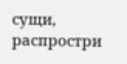сущи, распростри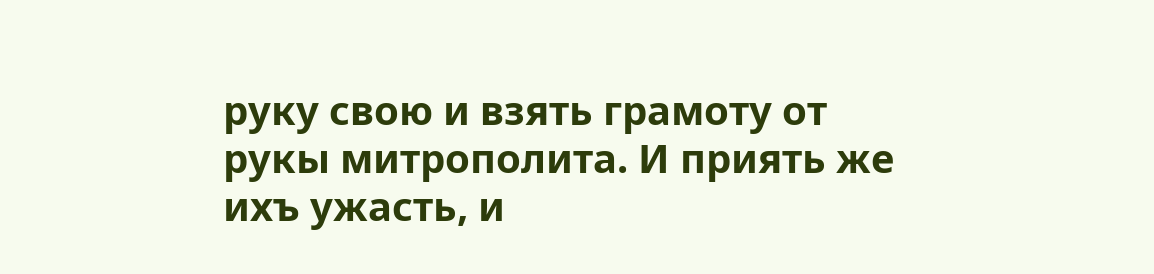руку свою и взять грамоту от рукы митрополита. И приять же ихъ ужасть, и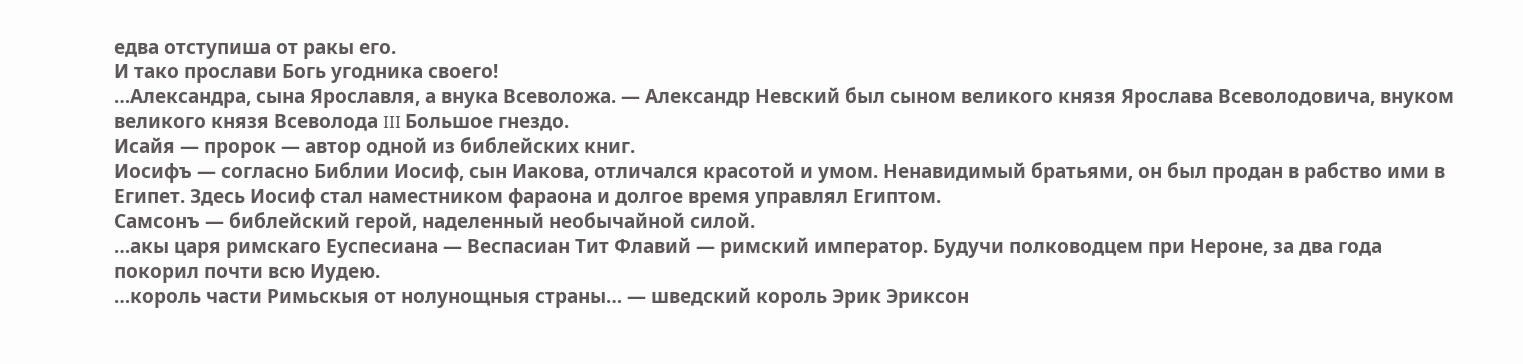едва отступиша от ракы его.
И тако прослави Богь угодника своего!
…Александра, сына Ярославля, а внука Всеволожа. — Александр Невский был сыном великого князя Ярослава Всеволодовича, внуком великого князя Всеволода III Большое гнездо.
Исайя — пророк — автор одной из библейских книг.
Иосифъ — согласно Библии Иосиф, сын Иакова, отличался красотой и умом. Ненавидимый братьями, он был продан в рабство ими в Египет. Здесь Иосиф стал наместником фараона и долгое время управлял Египтом.
Самсонъ — библейский герой, наделенный необычайной силой.
…акы царя римскаго Еуспесиана — Веспасиан Тит Флавий — римский император. Будучи полководцем при Нероне, за два года покорил почти всю Иудею.
…король части Римьскыя от нолунощныя страны… — шведский король Эрик Эриксон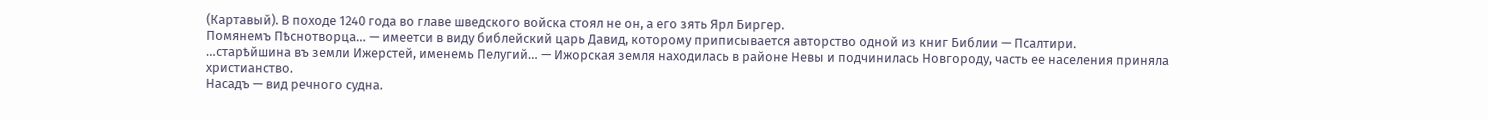(Картавый). В походе 1240 года во главе шведского войска стоял не он, а его зять Ярл Биргер.
Помянемъ Пѣснотворца… — имеетси в виду библейский царь Давид, которому приписывается авторство одной из книг Библии — Псалтири.
…старѣйшина въ земли Ижерстей, именемь Пелугий… — Ижорская земля находилась в районе Невы и подчинилась Новгороду, часть ее населения приняла христианство.
Насадъ — вид речного судна.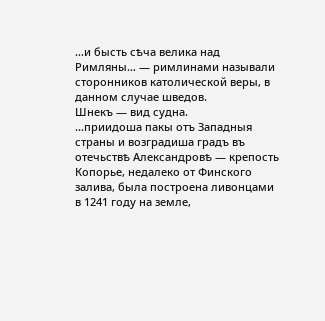…и бысть сѣча велика над Римляны… — римлинами называли сторонников католической веры, в данном случае шведов.
Шнекъ — вид судна.
…приидоша пакы отъ Западныя страны и возградиша градъ въ отечьствѣ Александровѣ — крепость Копорье, недалеко от Финского залива, была построена ливонцами в 1241 году на земле,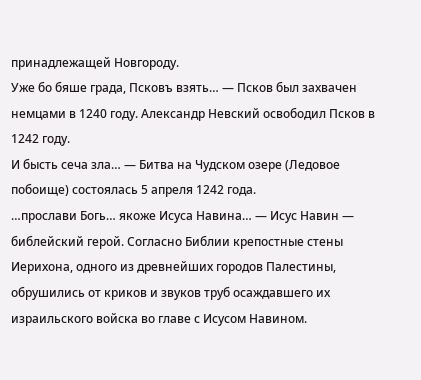принадлежащей Новгороду.
Уже бо бяше града, Псковъ взять… — Псков был захвачен немцами в 1240 году. Александр Невский освободил Псков в 1242 году.
И бысть сеча зла… — Битва на Чудском озере (Ледовое побоище) состоялась 5 апреля 1242 года.
…прослави Богь… якоже Исуса Навина… — Исус Навин — библейский герой. Согласно Библии крепостные стены Иерихона, одного из древнейших городов Палестины, обрушились от криков и звуков труб осаждавшего их израильского войска во главе с Исусом Навином.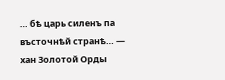… бѣ царь силенъ па въсточнѣй странѣ… — хан Золотой Орды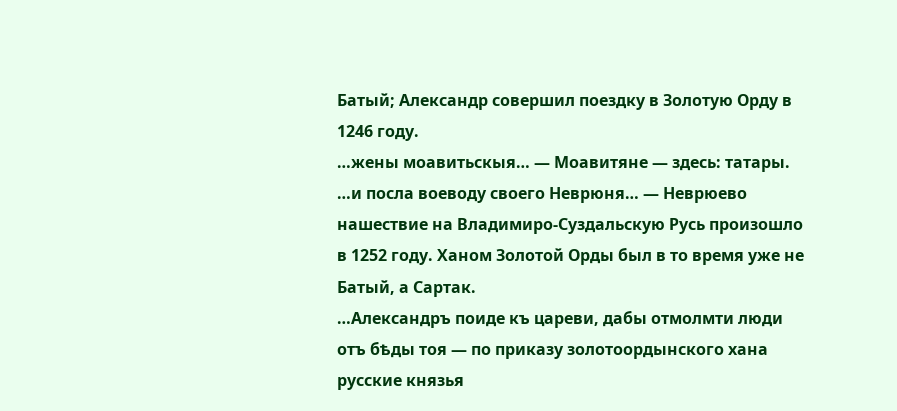Батый; Александр совершил поездку в Золотую Орду в 1246 году.
…жены моавитьскыя… — Моавитяне — здесь: татары.
…и посла воеводу своего Неврюня… — Неврюево нашествие на Владимиро-Суздальскую Русь произошло в 1252 году. Ханом Золотой Орды был в то время уже не Батый, а Сартак.
…Александръ поиде къ цареви, дабы отмолмти люди отъ бѣды тоя — по приказу золотоордынского хана русские князья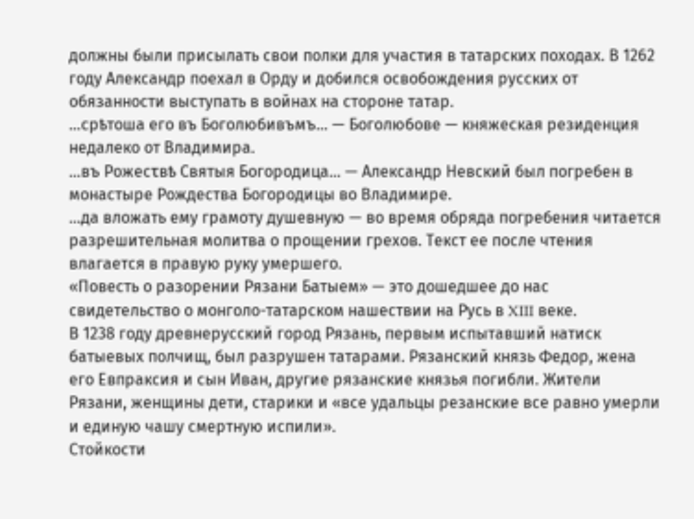должны были присылать свои полки для участия в татарских походах. В 1262 году Александр поехал в Орду и добился освобождения русских от обязанности выступать в войнах на стороне татар.
…срѣтоша его въ Боголюбивъмъ… — Боголюбове — княжеская резиденция недалеко от Владимира.
…въ Рожесτвѣ Святыя Богородица… — Александр Невский был погребен в монастыре Рождества Богородицы во Владимире.
…да вложать ему грамоту душевную — во время обряда погребения читается разрешительная молитва о прощении грехов. Текст ее после чтения влагается в правую руку умершего.
«Повесть о разорении Рязани Батыем» — это дошедшее до нас свидетельство о монголо-татарском нашествии на Русь в XIII веке.
В 1238 году древнерусский город Рязань, первым испытавший натиск батыевых полчищ, был разрушен татарами. Рязанский князь Федор, жена его Евпраксия и сын Иван, другие рязанские князья погибли. Жители Рязани, женщины дети, старики и «все удальцы резанские все равно умерли и единую чашу смертную испили».
Стойкости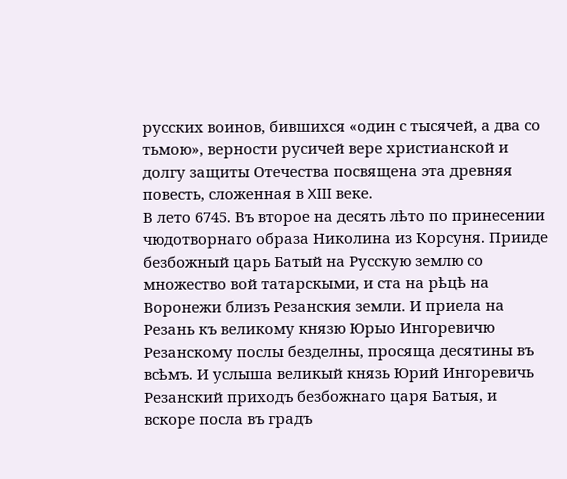русских воинов, бившихся «один с тысячей, а два со тьмою», верности русичей вере христианской и долгу защиты Отечества посвящена эта древняя повесть, сложенная в XIII веке.
В лето 6745. Въ второе на десять лѣто по принесении чюдотворнаго образа Николина из Корсуня. Прииде безбожный царь Батый на Русскую землю со множество вой татарскыми, и ста на рѣцѣ на Воронежи близъ Резанския земли. И приела на Резань къ великому князю Юрыо Ингоревичю Резанскому послы безделны, просяща десятины въ всѣмъ. И услыша великый князь Юрий Ингоревичь Резанский приходъ безбожнаго царя Батыя, и вскоре посла въ градъ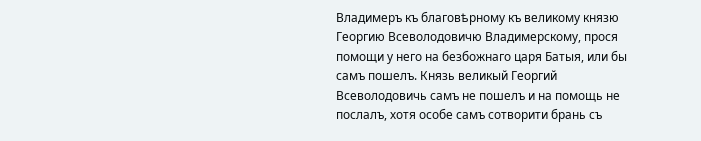Владимеръ къ благовѣрному къ великому князю Георгию Всеволодовичю Владимерскому, прося помощи у него на безбожнаго царя Батыя, или бы самъ пошелъ. Князь великый Георгий Всеволодовичь самъ не пошелъ и на помощь не послалъ, хотя особе самъ сотворити брань съ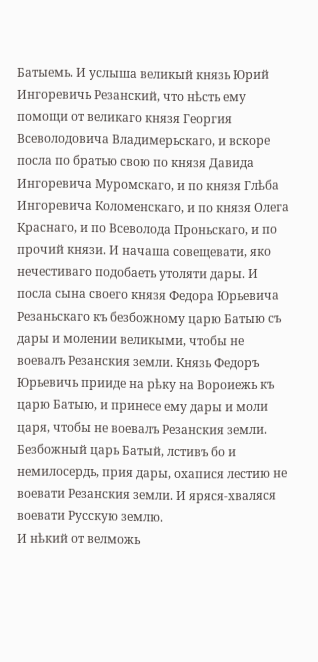Батыемь. И услыша великый князь Юрий Ингоревичь Резанский, что нѣсть ему помощи от великаго князя Георгия Всеволодовича Владимерьскаго, и вскоре посла по братью свою по князя Давида Ингоревича Муромскаго, и по князя Глѣба Ингоревича Коломенскаго, и по князя Олега Краснаго, и по Всеволода Проньскаго, и по прочий князи. И начаша совещевати, яко нечестиваго подобаеть утоляти дары. И посла сына своего князя Федора Юрьевича Резаньскаго къ безбожному царю Батыю съ дары и молении великыми, чтобы не воевалъ Резанския земли. Князь Федоръ Юрьевичь прииде на рѣку на Вороиежь къ царю Батыю, и принесе ему дары и моли царя, чтобы не воевалъ Резанския земли. Безбожный царь Батый, лстивъ бо и немилосердь, прия дары, охапися лестию не воевати Резанския земли. И яряся-хваляся воевати Русскую землю.
И нѣкий от велможь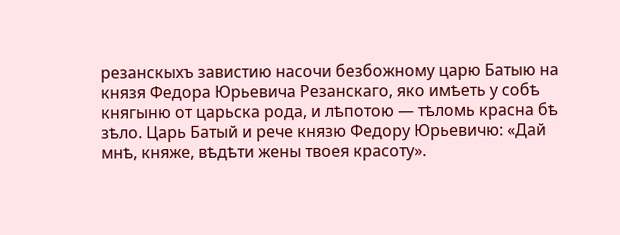резанскыхъ завистию насочи безбожному царю Батыю на князя Федора Юрьевича Резанскаго, яко имѣеть у собѣ княгыню от царьска рода, и лѣпотою — тѣломь красна бѣ зѣло. Царь Батый и рече князю Федору Юрьевичю: «Дай мнѣ, княже, вѣдѣти жены твоея красоту».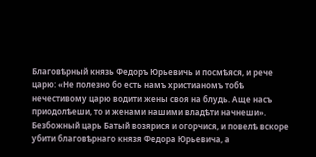Благовѣрный князь Федоръ Юрьевичь и посмѣяся, и рече царю: «Не полезно бо есть намъ христианомъ тобѣ нечестивому царю водити жены своя на блудь. Аще насъ приодолѣеши, то и женами нашими владѣти начнеши». Безбожный царь Батый возярися и огорчися, и повелѣ вскоре убити благовѣрнаго князя Федора Юрьевича, а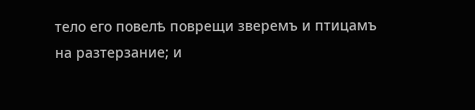тело его повелѣ поврещи зверемъ и птицамъ на разтерзание; и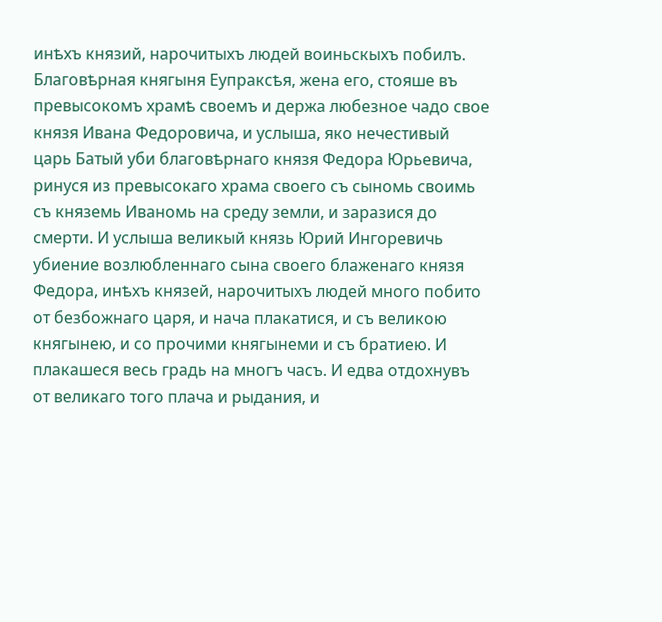инѣхъ князий, нарочитыхъ людей воиньскыхъ побилъ.
Благовѣрная княгыня Еупраксѣя, жена его, стояше въ превысокомъ храмѣ своемъ и держа любезное чадо свое князя Ивана Федоровича, и услыша, яко нечестивый царь Батый уби благовѣрнаго князя Федора Юрьевича, ринуся из превысокаго храма своего съ сыномь своимь съ княземь Иваномь на среду земли, и заразися до смерти. И услыша великый князь Юрий Ингоревичь убиение возлюбленнаго сына своего блаженаго князя Федора, инѣхъ князей, нарочитыхъ людей много побито от безбожнаго царя, и нача плакатися, и съ великою княгынею, и со прочими княгынеми и съ братиею. И плакашеся весь градь на многъ часъ. И едва отдохнувъ от великаго того плача и рыдания, и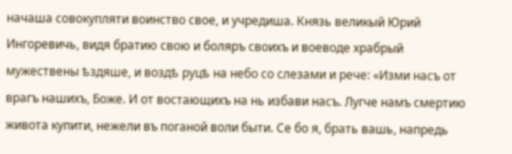начаша совокупляти воинство свое, и учредиша. Князь великый Юрий Ингоревичь, видя братию свою и боляръ своихъ и воеводе храбрый мужествены ѣздяше, и воздѣ руцѣ на небо со слезами и рече: «Изми насъ от врагъ нашихъ, Боже. И от востающихъ на нь избави насъ. Лугче намъ смертию живота купити, нежели въ поганой воли быти. Се бо я, брать вашь, напредь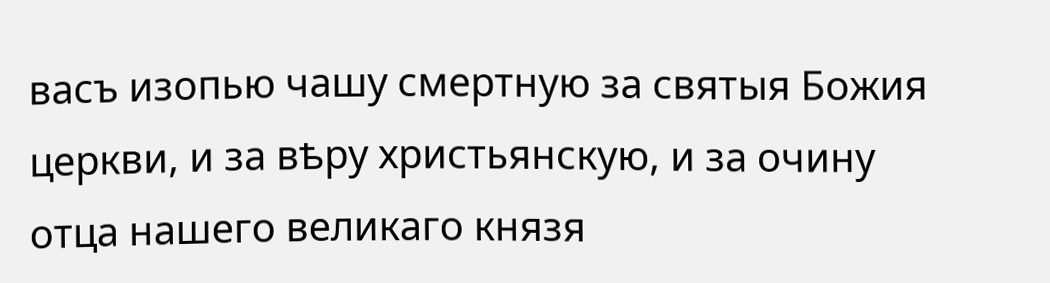васъ изопью чашу смертную за святыя Божия церкви, и за вѣру христьянскую, и за очину отца нашего великаго князя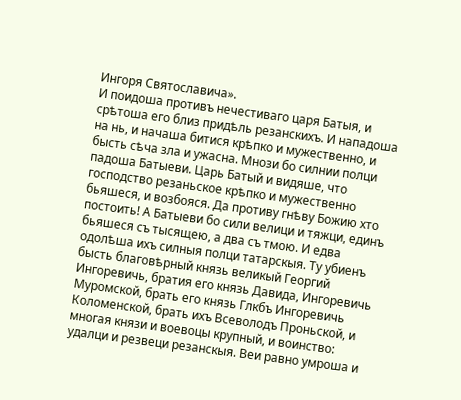Ингоря Святославича».
И поидоша противъ нечестиваго царя Батыя, и срѣтоша его близ придѣль резанскихъ. И нападоша на нь, и начаша битися крѣпко и мужественно, и бысть сѣча зла и ужасна. Мнози бо силнии полци падоша Батыеви. Царь Батый и видяше, что господство резаньское крѣпко и мужественно бьяшеся, и возбояся. Да противу гнѣву Божию хто постоить! А Батыеви бо сили велици и тяжци, единъ бьяшеся съ тысящею, а два съ тмою. И едва одолѣша ихъ силныя полци татарскыя. Ту убиенъ бысть благовѣрный князь великый Георгий Ингоревичь, братия его князь Давида, Ингоревичь Муромской, брать его князь Глкбъ Ингоревичь Коломенской, брать ихъ Всеволодъ Проньской, и многая князи и воевоцы крупный, и воинство: удалци и резвеци резанскыя. Веи равно умроша и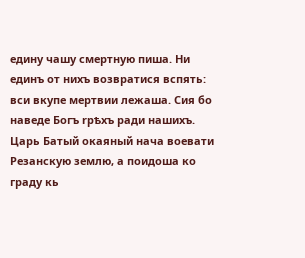едину чашу смертную пиша. Ни единъ от нихъ возвратися вспять: вси вкупе мертвии лежаша. Сия бо наведе Богъ rpѣхъ ради нашихъ.
Царь Батый окаяный нача воевати Резанскую землю, а поидоша ко граду кь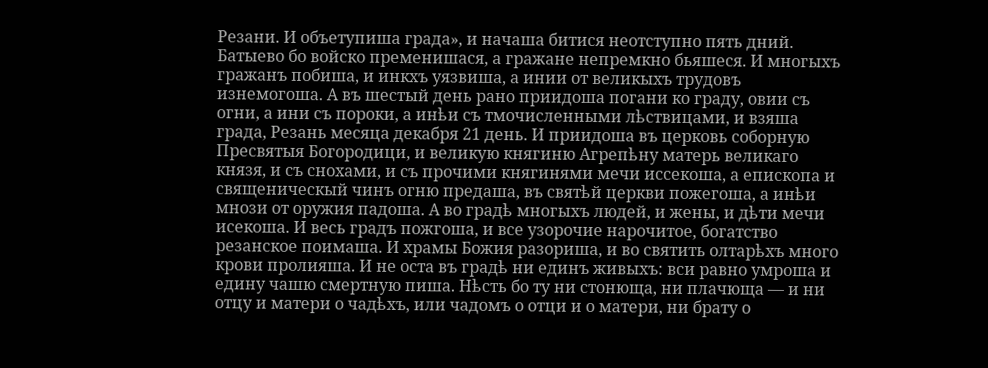Резани. И объетупиша града», и начаша битися неотступно пять дний. Батыево бо войско пременишася, а гражане непремкно бьяшеся. И многыхъ гражанъ побиша, и инкхъ уязвиша, а инии от великыхъ трудовъ изнемогоша. А въ шестый день рано приидоша погани ко граду, овии съ огни, а ини съ пороки, а инѣи съ тмочисленными лѣствицами, и взяша града, Резань месяца декабря 21 день. И приидоша въ церковь соборную Пресвятыя Богородици, и великую княгиню Агрепѣну матерь великаго князя, и съ снохами, и съ прочими княгинями мечи иссекоша, а епископа и священическый чинъ огню предаша, въ святѣй церкви пожегоша, а инѣи мнози от оружия падоша. А во градѣ многыхъ людей, и жены, и дѣти мечи исекоша. И весь градъ пожгоша, и все узорочие нарочитое, богатство резанское поимаша. И храмы Божия разориша, и во святить олтарѣхъ много крови пролияша. И не оста въ градѣ ни единъ живыхъ: вси равно умроша и едину чашю смертную пиша. Нѣсть бо ту ни стонюща, ни плачюща — и ни отцу и матери о чадѣхъ, или чадомъ о отци и о матери, ни брату о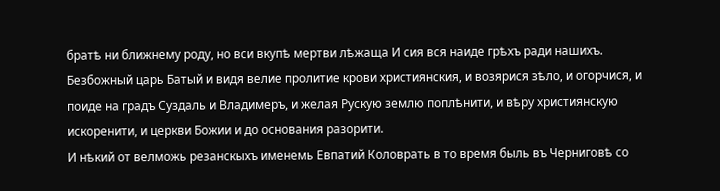братѣ ни ближнему роду, но вси вкупѣ мертви лѣжаща И сия вся наиде грѣхъ ради нашихъ.
Безбожный царь Батый и видя велие пролитие крови християнския, и возярися зѣло, и огорчися, и поиде на градъ Суздаль и Владимеръ, и желая Рускую землю поплѣнити, и вѣру християнскую искоренити, и церкви Божии и до основания разорити.
И нѣкий от велможь резанскыхъ именемь Евпатий Коловрать в то время быль въ Черниговѣ со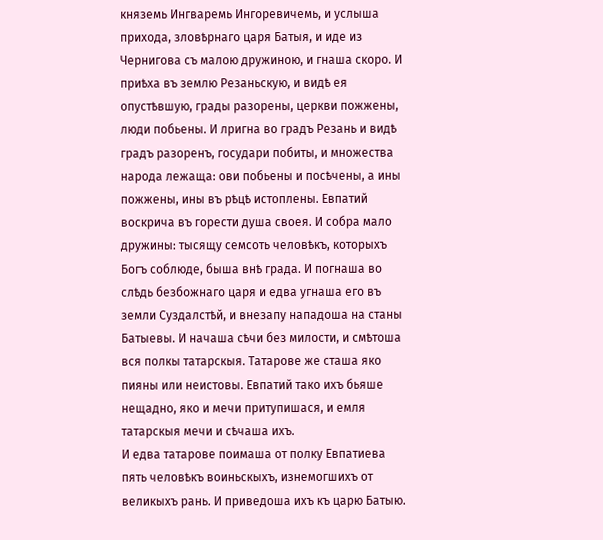княземь Ингваремь Ингоревичемь, и услыша прихода, зловѣрнаго царя Батыя, и иде из Чернигова съ малою дружиною, и гнаша скоро. И приѣха въ землю Резаньскую, и видѣ ея опустѣвшую, грады разорены, церкви пожжены, люди побьены. И лригна во градъ Резань и видѣ градъ разоренъ, государи побиты, и множества народа лежаща: ови побьены и посѣчены, а ины пожжены, ины въ рѣцѣ истоплены. Евпатий воскрича въ горести душа своея. И собра мало дружины: тысящу семсоть человѣкъ, которыхъ Богъ соблюде, быша внѣ града. И погнаша во слѣдь безбожнаго царя и едва угнаша его въ земли Суздалстѣй, и внезапу нападоша на станы Батыевы. И начаша сѣчи без милости, и смѣтоша вся полкы татарскыя. Татарове же сташа яко пияны или неистовы. Евпатий тако ихъ бьяше нещадно, яко и мечи притупишася, и емля татарскыя мечи и сѣчаша ихъ.
И едва татарове поимаша от полку Евпатиева пять человѣкъ воиньскыхъ, изнемогшихъ от великыхъ рань. И приведоша ихъ къ царю Батыю.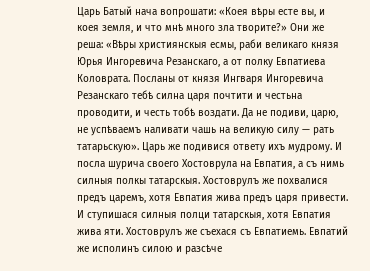Царь Батый нача вопрошати: «Коея вѣры есте вы, и коея земля, и что мнѣ много зла творите?» Они же реша: «Вѣры християнскыя есмы, раби великаго князя Юрья Ингоревича Резанскаго, а от полку Евпатиева Коловрата. Посланы от князя Ингваря Ингоревича Резанскаго тебѣ силна царя почтити и честьна проводити, и честь тобѣ воздати. Да не подиви, царю, не успѣваемъ наливати чашь на великую силу — рать татарьскую». Царь же подивися ответу ихъ мудрому. И посла шурича своего Хостоврула на Евпатия, а съ нимь силныя полкы татарскыя. Хостоврулъ же похвалися предъ царемъ, хотя Евпатия жива предъ царя привести. И ступишася силныя полци татарскыя, хотя Евпатия жива яти. Хостоврулъ же съехася съ Евпатиемь. Евпатий же исполинъ силою и разсѣче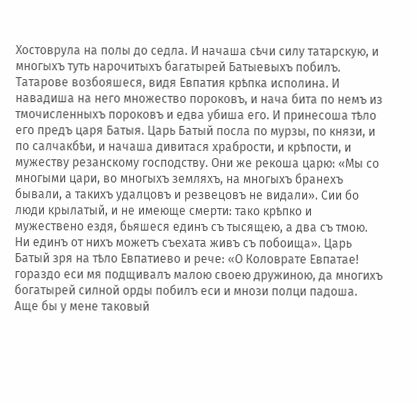Хостоврула на полы до седла. И начаша сѣчи силу татарскую, и многыхъ туть нарочитыхъ багатырей Батыевыхъ побилъ. Татарове возбояшеся, видя Евпатия крѣпка исполина. И навадиша на него множество пороковъ, и нача бита по немъ из тмочисленныхъ пороковъ и едва убиша его. И принесоша тѣло его предъ царя Батыя. Царь Батый посла по мурзы, по князи, и по салчакбѣи, и начаша дивитася храбрости, и крѣпости, и мужеству резанскому господству. Они же рекоша царю: «Мы со многыми цари, во многыхъ земляхъ, на многыхъ бранехъ бывали, а такихъ удалцовъ и резвецовъ не видали». Сии бо люди крылатый, и не имеюще смерти: тако крѣпко и мужествено ездя, бьяшеся единъ съ тысящею, а два съ тмою. Ни единъ от нихъ можетъ съехата живъ съ побоища». Царь Батый зря на тѣло Евпатиево и рече: «О Коловрате Евпатае! гораздо еси мя подщивалъ малою своею дружиною, да многихъ богатырей силной орды побилъ еси и мнози полци падоша. Аще бы у мене таковый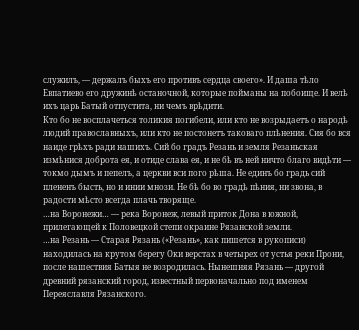служилъ, — держалъ быхъ его противъ сердца своего». И даша тѣло Евпатиево его дружинѣ останочной, которые пойманы на побоище. И велѣ ихъ царь Батый отпустита, ни чемъ врѣдити.
Кто бо не восплачеться толикия погибели, или кто не возрыдаетъ о народѣ людий православныхъ, или кто не постонетъ таковаго плѣнения. Сия бо вся наиде грѣхъ ради нашихъ. Сий бо градъ Резань и земля Резаньская измѣнися доброта ея, и отиде слава ея, и не бѣ въ ней ничто благо видѣти — токмо дымъ и пепелъ, а церкви вси пого рѣша. Не единъ бо градь сий плененъ бысть, но и инии мнози. Не бѣ бо во градѣ пѣния, ни звона, в радости мѣсто всегда плачь творяще.
…на Воронежи… — река Воронеж, левый приток Дона в южной, прилегающей к Половецкой степи окраине Рязанской земли.
…на Резань — Старая Рязань («Резань», как пишется в рукописи) находилась на крутом берегу Оки верстах в четырех от устья реки Прони, после нашествия Батыя не возродилась. Нынешняя Рязань — другой древний рязанский город, известный первоначально под именем Переяславля Рязанского.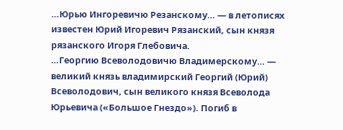…Юрью Ингоревичю Резанскому… — в летописях известен Юрий Игоревич Рязанский, сын князя рязанского Игоря Глебовича.
…Георгию Всеволодовичю Владимерскому… — великий князь владимирский Георгий (Юрий) Всеволодович, сын великого князя Всеволода Юрьевича («Большое Гнездо»). Погиб в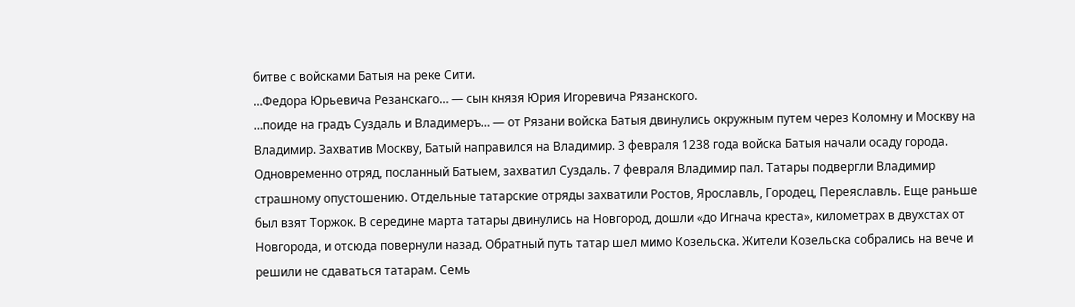битве с войсками Батыя на реке Сити.
…Федора Юрьевича Резанскаго… — сын князя Юрия Игоревича Рязанского.
…поиде на градъ Суздаль и Владимеръ… — от Рязани войска Батыя двинулись окружным путем через Коломну и Москву на Владимир. Захватив Москву, Батый направился на Владимир. 3 февраля 1238 года войска Батыя начали осаду города. Одновременно отряд, посланный Батыем, захватил Суздаль. 7 февраля Владимир пал. Татары подвергли Владимир страшному опустошению. Отдельные татарские отряды захватили Ростов, Ярославль, Городец, Переяславль. Еще раньше был взят Торжок. В середине марта татары двинулись на Новгород, дошли «до Игнача креста», километрах в двухстах от Новгорода, и отсюда повернули назад. Обратный путь татар шел мимо Козельска. Жители Козельска собрались на вече и решили не сдаваться татарам. Семь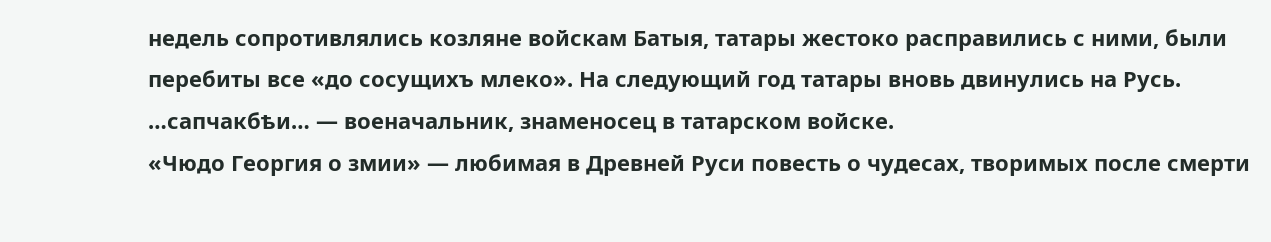недель сопротивлялись козляне войскам Батыя, татары жестоко расправились с ними, были перебиты все «до сосущихъ млеко». На следующий год татары вновь двинулись на Русь.
…сапчакбѣи… — военачальник, знаменосец в татарском войске.
«Чюдо Георгия о змии» — любимая в Древней Руси повесть о чудесах, творимых после смерти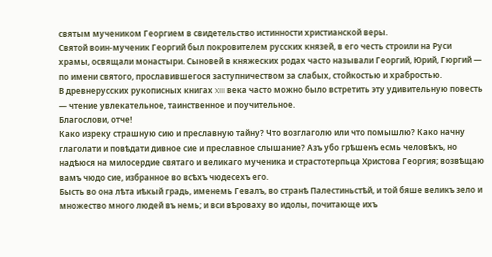святым мучеником Георгием в свидетельство истинности христианской веры.
Святой воин-мученик Георгий был покровителем русских князей, в его честь строили на Руси храмы, освящали монастыри. Сыновей в княжеских родах часто называли Георгий, Юрий, Гюргий — по имени святого, прославившегося заступничеством за слабых, стойкостью и храбростью.
В древнерусских рукописных книгах XIII века часто можно было встретить эту удивительную повесть — чтение увлекательное, таинственное и поучительное.
Благослови, отче!
Како изреку страшную сию и преславную тайну? Что возглаголю или что помышлю? Како начну глаголати и повѣдати дивное сие и преславное слышание? Азъ убо грѣшенъ есмь человѣкъ, но надѣюся на милосердие святаго и великаго мученика и страстотерпьца Христова Георгия; возвѣщаю вамъ чюдо сие, избранное во всѣхъ чюдесехъ его.
Бысть во она лѣта иѣкый градь, именемь Гевалъ, во странѣ Палестиньстѣй, и той бяше великъ зело и множество много людей въ немь; и вси вѣроваху во идолы, почитающе ихъ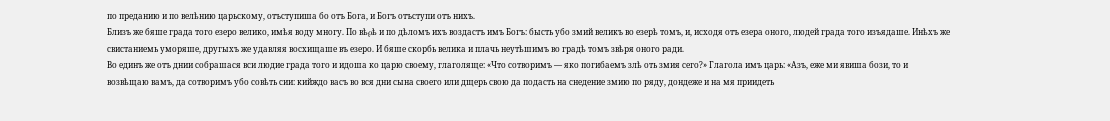по преданию и по велѣнию царьскому, отъступиша бо отъ Бога, и Богъ отъступи отъ нихъ.
Близъ же бяше града того езеро велико, имѣя воду многу. По вѣρѣ и по дѣломъ ихъ воздастъ имъ Богъ: бысть убо змий великъ во езерѣ томъ, и, исходя отъ езера оного, людей града того изъядаше. Инѣхъ же свистаниемь уморяше, другыхъ же удавляя восхищаше въ езеро. И бяше скорбь велика и плачь неутѣшимъ во градѣ томъ звѣря оного ради.
Во единъ же отъ днии собрашася вси людие града того и идоша ко царю своему, глаголяще: «Что сотворимъ — яко погибаемъ злѣ оть змия сего?» Глагола имъ царь: «Азъ, еже ми явиша бози, то и возвѣщаю вамъ, да сотворимъ убо совѣть сии: кийждо васъ во вся дни сына своего или дщерь свою да подасть на снедение змию по ряду, дондеже и на мя приидеть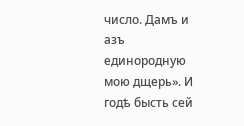число. Дамъ и азъ единородную мою дщерь». И годѣ бысть сей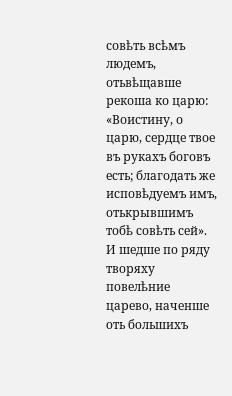совѣть всѣмъ людемъ, отьвѣщавше рекоша ко царю: «Воистину, о царю, сердце твое въ рукахъ боговъ есть; благодать же исповѣдуемъ имъ, отькрывшимъ тобѣ совѣть сей». И шедше по ряду творяху повелѣние царево, наченше оть большихъ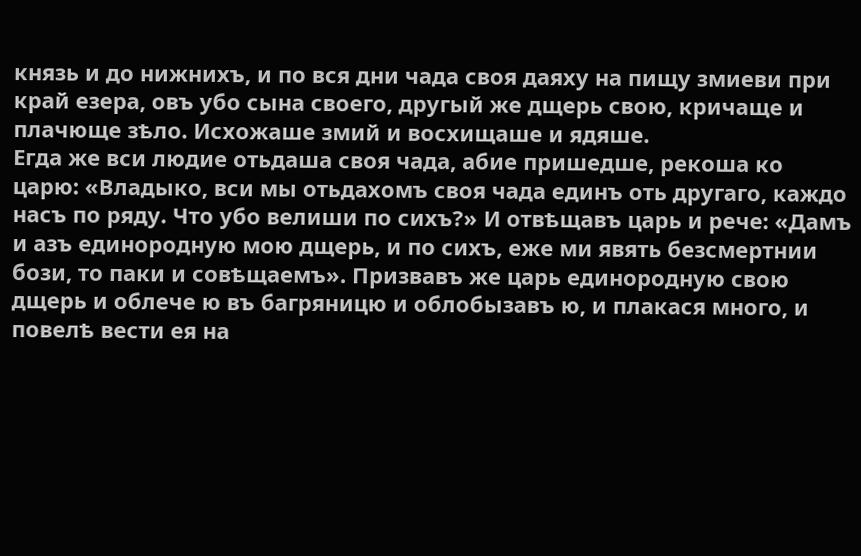князь и до нижнихъ, и по вся дни чада своя даяху на пищу змиеви при край езера, овъ убо сына своего, другый же дщерь свою, кричаще и плачюще зѣло. Исхожаше змий и восхищаше и ядяше.
Егда же вси людие отьдаша своя чада, абие пришедше, рекоша ко царю: «Владыко, вси мы отьдахомъ своя чада единъ оть другаго, каждо насъ по ряду. Что убо велиши по сихъ?» И отвѣщавъ царь и рече: «Дамъ и азъ единородную мою дщерь, и по сихъ, еже ми явять безсмертнии бози, то паки и совѣщаемъ». Призвавъ же царь единородную свою дщерь и облече ю въ багряницю и облобызавъ ю, и плакася много, и повелѣ вести ея на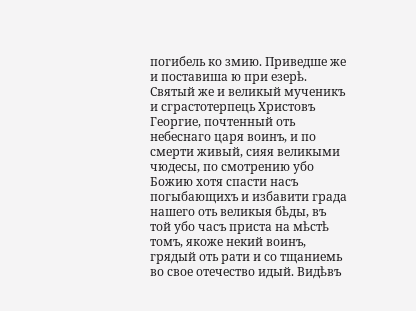погибель ко змию. Приведше же и поставиша ю при езерѣ.
Святый же и великый мученикъ и сграстотерпець Христовъ Георгие, почтенный оть небеснаго царя воинъ, и по смерти живый, сияя великыми чюдесы, по смотрению убо Божию хотя спасти насъ погыбающихъ и избавити града нашего оть великыя бѣды, въ той убо часъ приста на мѣстѣ томъ, якоже некий воинъ, грядый оть рати и со тщаниемь во свое отечество идый. Видѣвъ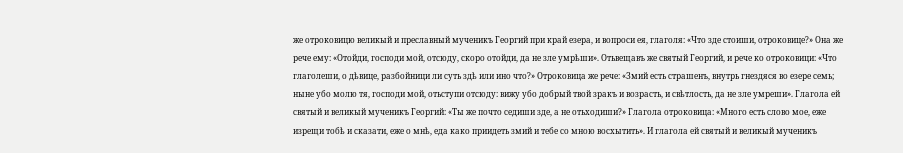же отроковицю великый и преславный мученикъ Георгий при край езера, и вопроси ея, глаголя: «Что зде стоиши, отроковице?» Она же рече ему: «Отойди, господи мой, отсюду, скоро отойди, да не зле умрѣши». Отьвещавъ же святый Георгий, и рече ко отроковици: «Что глаголеши, о дѣвице, разбойници ли суть здѣ или ино что?» Отроковица же рече: «Змий есть страшенъ, внутрь гнездяся во езере семь; ныне убо молю тя, господи мой, отьступи отсюду: вижу убо добрый твой зракъ и возрасть, и свѣтлость, да не зле умреши». Глагола ей святый и великый мученикъ Георгий: «Ты же почто седиши зде, а не отьходиши?» Глагола отроковица: «Много есть слово мое, еже изрещи тобѣ и сказати, еже о мнѣ, еда како приидеть змий и тебе со мною восхытить». И глагола ей святый и великый мученикъ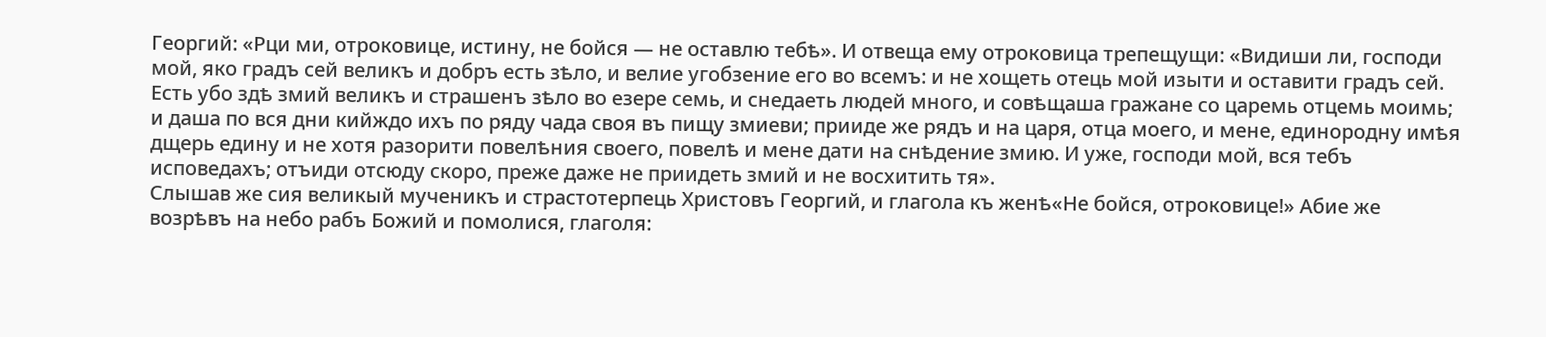Георгий: «Рци ми, отроковице, истину, не бойся — не оставлю тебѣ». И отвеща ему отроковица трепещущи: «Видиши ли, господи мой, яко градъ сей великъ и добръ есть зѣло, и велие угобзение его во всемъ: и не хощеть отець мой изыти и оставити градъ сей. Есть убо здѣ змий великъ и страшенъ зѣло во езере семь, и снедаеть людей много, и совѣщаша гражане со царемь отцемь моимь; и даша по вся дни кийждо ихъ по ряду чада своя въ пищу змиеви; прииде же рядъ и на царя, отца моего, и мене, единородну имѣя дщерь едину и не хотя разорити повелѣния своего, повелѣ и мене дати на снѣдение змию. И уже, господи мой, вся тебъ исповедахъ; отъиди отсюду скоро, преже даже не приидеть змий и не восхитить тя».
Слышав же сия великый мученикъ и страстотерпець Христовъ Георгий, и глагола къ женѣ«Не бойся, отроковице!» Абие же возрѣвъ на небо рабъ Божий и помолися, глаголя: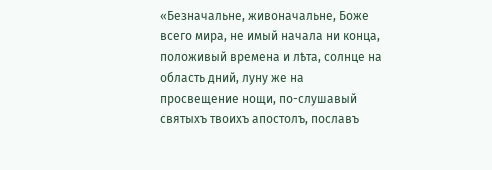«Безначальне, живоначальне, Боже всего мира, не имый начала ни конца, положивый времена и лѣта, солнце на область дний, луну же на просвещение нощи, по-слушавый святыхъ твоихъ апостолъ, пославъ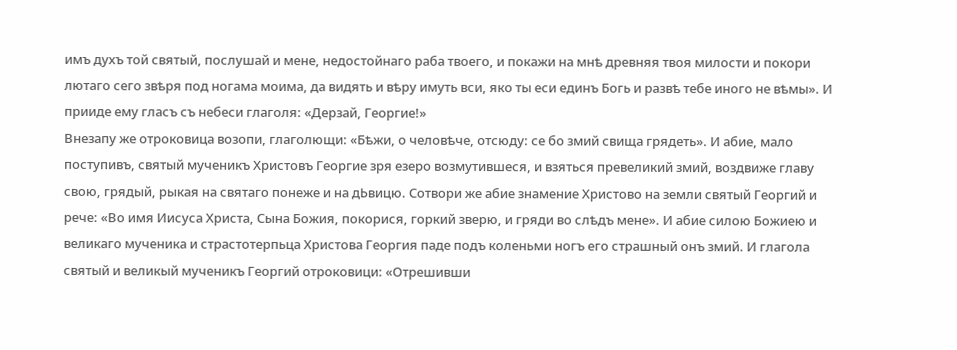имъ духъ той святый, послушай и мене, недостойнаго раба твоего, и покажи на мнѣ древняя твоя милости и покори лютаго сего звѣря под ногама моима, да видять и вѣру имуть вси, яко ты еси единъ Богь и развѣ тебе иного не вѣмы». И прииде ему гласъ съ небеси глаголя: «Дерзай, Георгие!»
Внезапу же отроковица возопи, глаголющи: «Бѣжи, о человѣче, отсюду: се бо змий свища грядеть». И абие, мало поступивъ, святый мученикъ Христовъ Георгие зря езеро возмутившеся, и взяться превеликий змий, воздвиже главу свою, грядый, рыкая на святаго понеже и на дЬвицю. Сотвори же абие знамение Христово на земли святый Георгий и рече: «Во имя Иисуса Христа, Сына Божия, покорися, горкий зверю, и гряди во слѣдъ мене». И абие силою Божиею и великаго мученика и страстотерпьца Христова Георгия паде подъ коленьми ногъ его страшный онъ змий. И глагола святый и великый мученикъ Георгий отроковици: «Отрешивши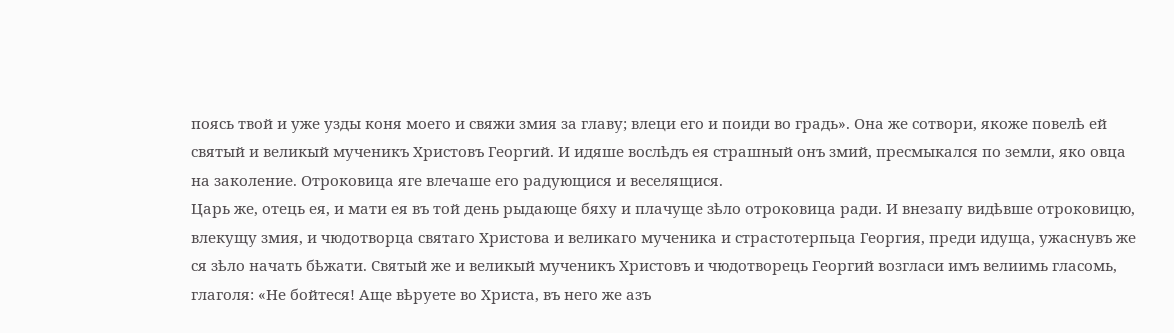поясь твой и уже узды коня моего и свяжи змия за главу; влеци его и поиди во градь». Она же сотвори, якоже повелѣ ей святый и великый мученикъ Христовъ Георгий. И идяше вослѣдъ ея страшный онъ змий, пресмыкался по земли, яко овца на заколение. Отроковица яге влечаше его радующися и веселящися.
Царь же, отець ея, и мати ея въ той день рыдающе бяху и плачуще зѣло отроковица ради. И внезапу видѣвше отроковицю, влекущу змия, и чюдотворца святаго Христова и великаго мученика и страстотерпьца Георгия, преди идуща, ужаснувъ же ся зѣло начать бѣжати. Святый же и великый мученикъ Христовъ и чюдотворець Георгий возгласи имъ велиимь гласомь, глаголя: «Не бойтеся! Аще вѣруете во Христа, въ него же азъ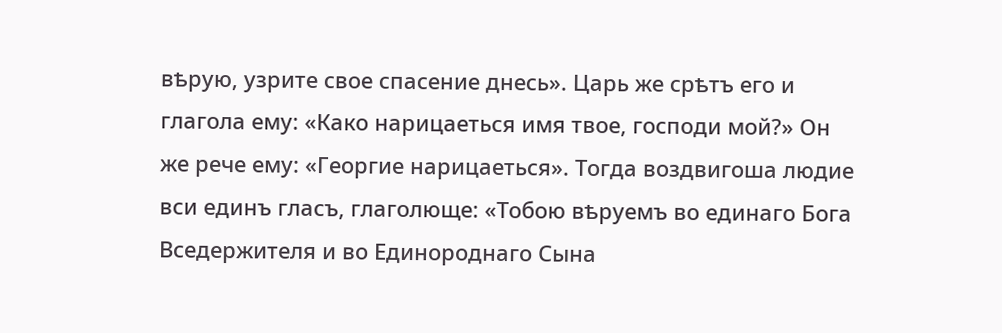вѣрую, узрите свое спасение днесь». Царь же срѣтъ его и глагола ему: «Како нарицаеться имя твое, господи мой?» Он же рече ему: «Георгие нарицаеться». Тогда воздвигоша людие вси единъ гласъ, глаголюще: «Тобою вѣруемъ во единаго Бога Вседержителя и во Единороднаго Сына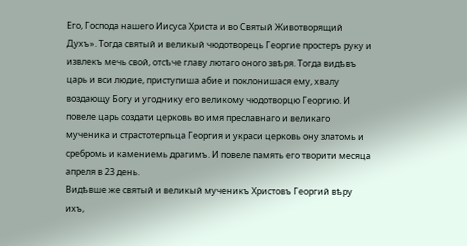Его, Господа нашего Иисуса Христа и во Святый Животворящий Духъ». Тогда святый и великый чюдотворець Георгие простеръ руку и извлекъ мечь свой, отсѣче главу лютаго оного звѣря. Тогда видѣвъ царь и вси людие, приступиша абие и поклонишася ему, хвалу воздающу Богу и угоднику его великому чюдотворцю Георгию. И повеле царь создати церковь во имя преславнаго и великаго мученика и страстотерпьца Георгия и украси церковь ону златомь и сребромь и камениемь драгимъ. И повеле память его творити месяца апреля в 23 день.
Видѣвше же святый и великый мученикъ Христовъ Георгий вѣру ихъ,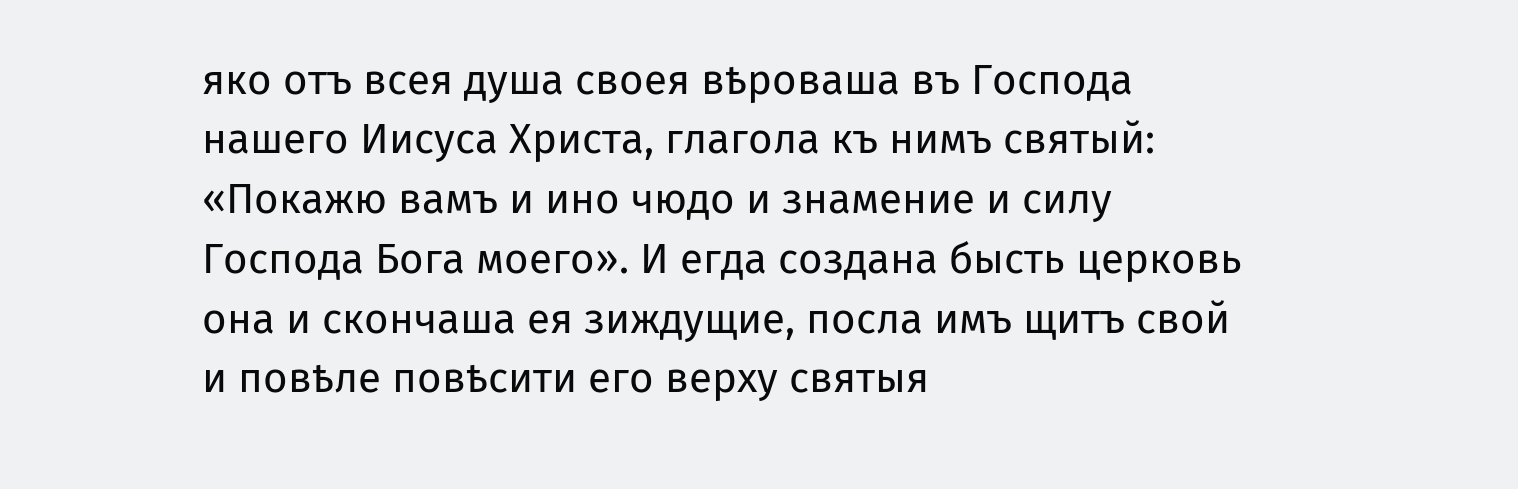яко отъ всея душа своея вѣроваша въ Господа нашего Иисуса Христа, глагола къ нимъ святый: «Покажю вамъ и ино чюдо и знамение и силу Господа Бога моего». И егда создана бысть церковь она и скончаша ея зиждущие, посла имъ щитъ свой и повѣле повѣсити его верху святыя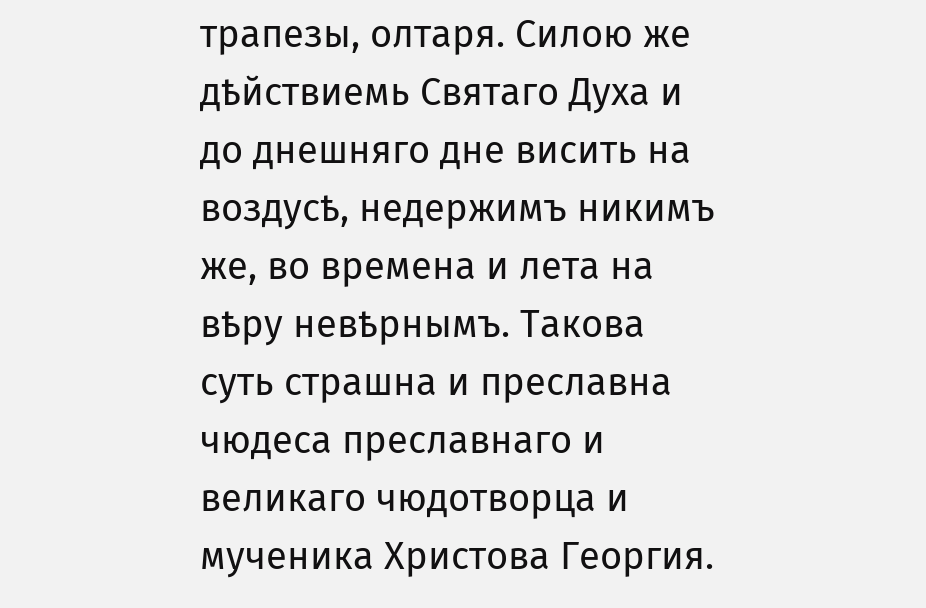трапезы, олтаря. Силою же дѣйствиемь Святаго Духа и до днешняго дне висить на воздусѣ, недержимъ никимъ же, во времена и лета на вѣру невѣрнымъ. Такова суть страшна и преславна чюдеса преславнаго и великаго чюдотворца и мученика Христова Георгия.